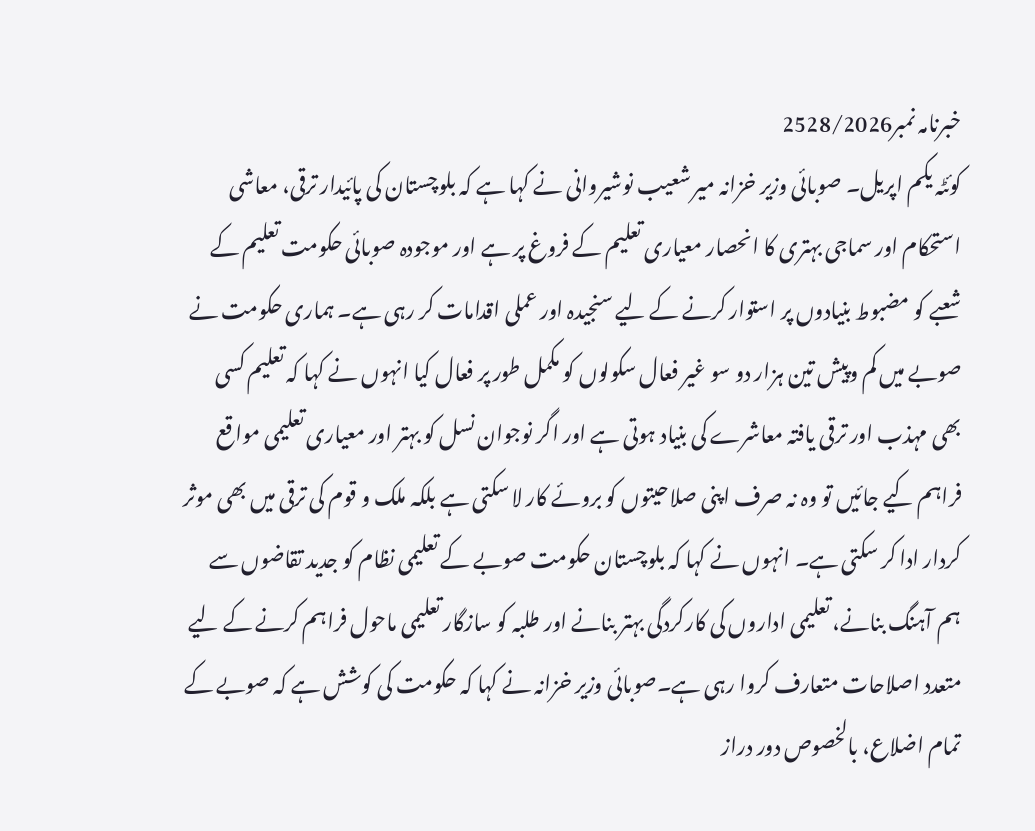خبرنامہ نمبر2528/2026
کوئٹہ یکم اپریل۔ صوبائی وزیر خزانہ میر شعیب نوشیروانی نے کہا ہے کہ بلوچستان کی پائیدار ترقی، معاشی استحکام اور سماجی بہتری کا انحصار معیاری تعلیم کے فروغ پر ہے اور موجودہ صوبائی حکومت تعلیم کے شعبے کو مضبوط بنیادوں پر استوار کرنے کے لیے سنجیدہ اور عملی اقدامات کر رہی ہے۔ ہماری حکومت نے صوبے میں کم وپیش تین ہزار دو سو غیر فعال سکولوں کو مکمل طور پر فعال کیا انہوں نے کہا کہ تعلیم کسی بھی مہذب اور ترقی یافتہ معاشرے کی بنیاد ہوتی ہے اور اگر نوجوان نسل کو بہتر اور معیاری تعلیمی مواقع فراہم کیے جائیں تو وہ نہ صرف اپنی صلاحیتوں کو بروئے کار لا سکتی ہے بلکہ ملک و قوم کی ترقی میں بھی موثر کردار ادا کر سکتی ہے۔ انہوں نے کہا کہ بلوچستان حکومت صوبے کے تعلیمی نظام کو جدید تقاضوں سے ہم آہنگ بنانے، تعلیمی اداروں کی کارکردگی بہتر بنانے اور طلبہ کو سازگار تعلیمی ماحول فراہم کرنے کے لیے متعدد اصلاحات متعارف کروا رہی ہے۔صوبائی وزیر خزانہ نے کہا کہ حکومت کی کوشش ہے کہ صوبے کے تمام اضلاع، بالخصوص دور دراز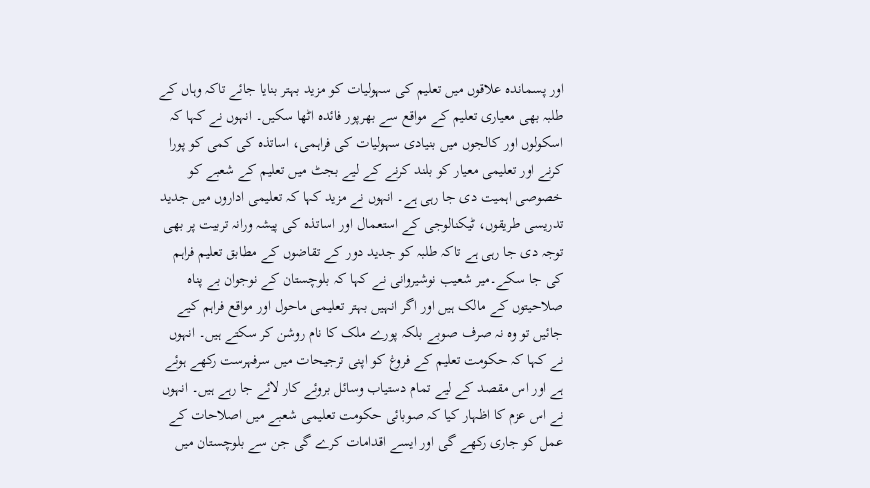اور پسماندہ علاقوں میں تعلیم کی سہولیات کو مزید بہتر بنایا جائے تاکہ وہاں کے طلبہ بھی معیاری تعلیم کے مواقع سے بھرپور فائدہ اٹھا سکیں۔ انہوں نے کہا کہ اسکولوں اور کالجوں میں بنیادی سہولیات کی فراہمی، اساتذہ کی کمی کو پورا کرنے اور تعلیمی معیار کو بلند کرنے کے لیے بجٹ میں تعلیم کے شعبے کو خصوصی اہمیت دی جا رہی ہے۔ انہوں نے مزید کہا کہ تعلیمی اداروں میں جدید تدریسی طریقوں، ٹیکنالوجی کے استعمال اور اساتذہ کی پیشہ ورانہ تربیت پر بھی توجہ دی جا رہی ہے تاکہ طلبہ کو جدید دور کے تقاضوں کے مطابق تعلیم فراہم کی جا سکے۔میر شعیب نوشیروانی نے کہا کہ بلوچستان کے نوجوان بے پناہ صلاحیتوں کے مالک ہیں اور اگر انہیں بہتر تعلیمی ماحول اور مواقع فراہم کیے جائیں تو وہ نہ صرف صوبے بلکہ پورے ملک کا نام روشن کر سکتے ہیں۔ انہوں نے کہا کہ حکومت تعلیم کے فروغ کو اپنی ترجیحات میں سرفہرست رکھے ہوئے ہے اور اس مقصد کے لیے تمام دستیاب وسائل بروئے کار لائے جا رہے ہیں۔ انہوں نے اس عزم کا اظہار کیا کہ صوبائی حکومت تعلیمی شعبے میں اصلاحات کے عمل کو جاری رکھے گی اور ایسے اقدامات کرے گی جن سے بلوچستان میں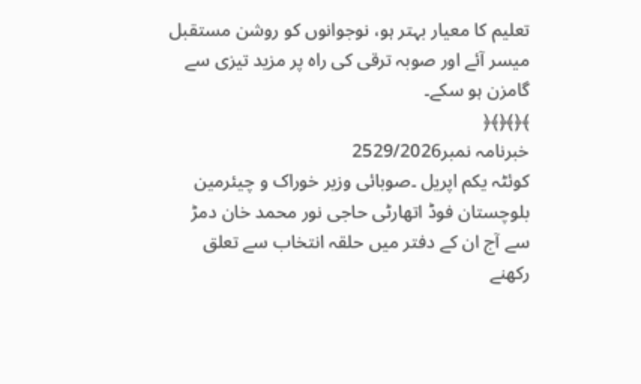تعلیم کا معیار بہتر ہو، نوجوانوں کو روشن مستقبل میسر آئے اور صوبہ ترقی کی راہ پر مزید تیزی سے گامزن ہو سکے۔
﴾﴿﴾﴿﴾﴿
خبرنامہ نمبر2529/2026
کوئٹہ یکم اپریل ۔صوبائی وزیر خوراک و چیئرمین بلوچستان فوڈ اتھارٹی حاجی نور محمد خان دمڑ سے آج ان کے دفتر میں حلقہ انتخاب سے تعلق رکھنے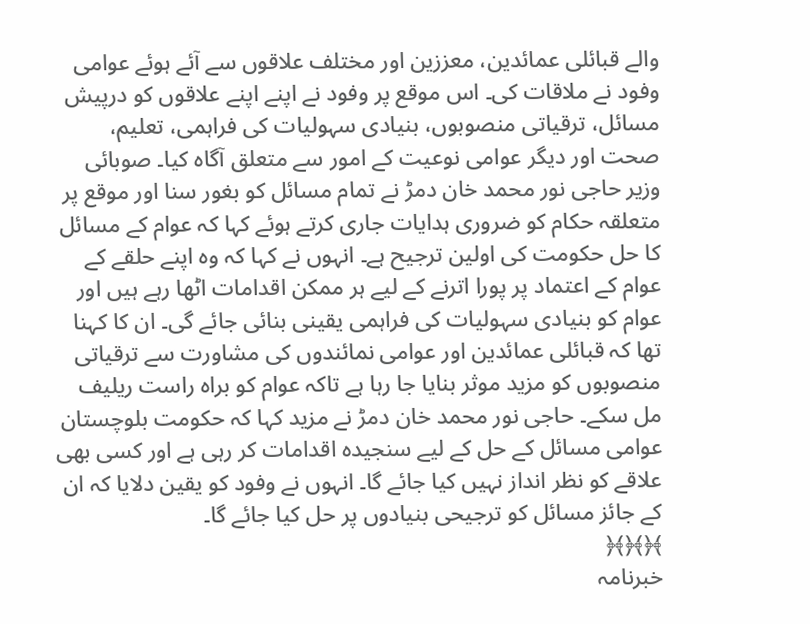والے قبائلی عمائدین، معززین اور مختلف علاقوں سے آئے ہوئے عوامی وفود نے ملاقات کی۔ اس موقع پر وفود نے اپنے اپنے علاقوں کو درپیش مسائل، ترقیاتی منصوبوں، بنیادی سہولیات کی فراہمی، تعلیم، صحت اور دیگر عوامی نوعیت کے امور سے متعلق آگاہ کیا۔ صوبائی وزیر حاجی نور محمد خان دمڑ نے تمام مسائل کو بغور سنا اور موقع پر متعلقہ حکام کو ضروری ہدایات جاری کرتے ہوئے کہا کہ عوام کے مسائل کا حل حکومت کی اولین ترجیح ہے۔ انہوں نے کہا کہ وہ اپنے حلقے کے عوام کے اعتماد پر پورا اترنے کے لیے ہر ممکن اقدامات اٹھا رہے ہیں اور عوام کو بنیادی سہولیات کی فراہمی یقینی بنائی جائے گی۔ ان کا کہنا تھا کہ قبائلی عمائدین اور عوامی نمائندوں کی مشاورت سے ترقیاتی منصوبوں کو مزید موثر بنایا جا رہا ہے تاکہ عوام کو براہ راست ریلیف مل سکے۔ حاجی نور محمد خان دمڑ نے مزید کہا کہ حکومت بلوچستان عوامی مسائل کے حل کے لیے سنجیدہ اقدامات کر رہی ہے اور کسی بھی علاقے کو نظر انداز نہیں کیا جائے گا۔ انہوں نے وفود کو یقین دلایا کہ ان کے جائز مسائل کو ترجیحی بنیادوں پر حل کیا جائے گا۔
﴾﴿﴾﴿﴾﴿
خبرنامہ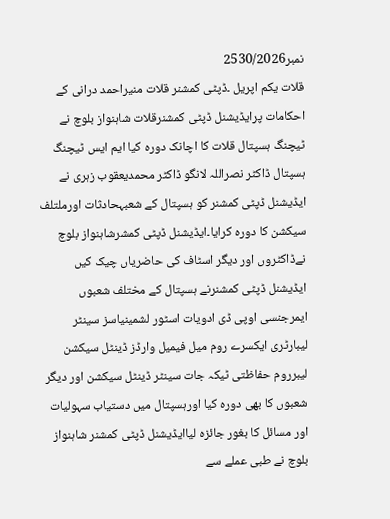نمبر2530/2026
قلات یکم اپریل ۔ڈپٹی کمشنر قلات منیراحمد درانی کے احکامات پرایڈیشنل ڈپٹی کمشنرقلات شاہنواز بلوچ نے ٹیچنگ ہسپتال قلات کا اچانک دورہ کیا ایم ایس ٹیچنگ ہسپتال ڈاکٹر نصراللہ لانگو ڈاکٹر محمدیعقوب زہری نے ایڈیشنل ڈپٹی کمشنر کو ہسپتال کے شعبہحادثات اورملتلف سیکشن کا دورہ کرایا۔ایڈیشنل ڈپٹی کمشرشاہنواز بلوچ نےڈاکٹروں اور دیگر اسٹاف کی حاضریاں چیک کیں ایڈیشنل ڈپٹی کمشنرنے ہسپتال کے مختلف شعبوں ایمرجنسی اوپی ڈی ادویات اسٹور لشمینیاسز سینٹر لیبارٹری ایکسرے روم میل فیمیل وارڈز ڈینٹل سیکشن لیبرروم حفاظتی ٹیکہ جات سینٹر ڈینٹل سیکشن اور دیگر شعبوں کا بھی دورہ کیا اورہسپتال میں دستیاب سہولیات اور مسائل کا بغور جائزہ لیاایڈیشنل ڈپٹی کمشنر شاہنواز بلوچ نے طبی عملے سے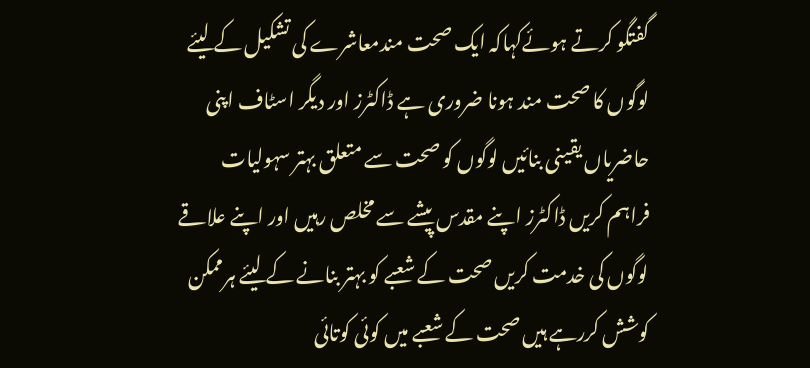گفتگو کرتے ہوئےکہاکہ ایک صحت مندمعاشرے کی تشکیل کے لیئے لوگوں کا صحت مند ہونا ضروری ہے ڈاکٹرز اور دیگر اسٹاف اپنی حاضریاں یقینی بنائیں لوگوں کو صحت سے متعلق بہتر سہولیات فراہم کریں ڈاکٹرز اپنے مقدس پیشے سے مخلص رہیں اور اپنے علاقے لوگوں کی خدمت کریں صحت کے شعبے کو بہتر بنانے کے لیئے ہرممکن کوشش کررہے ہیں صحت کے شعبے میں کوئی کوتائی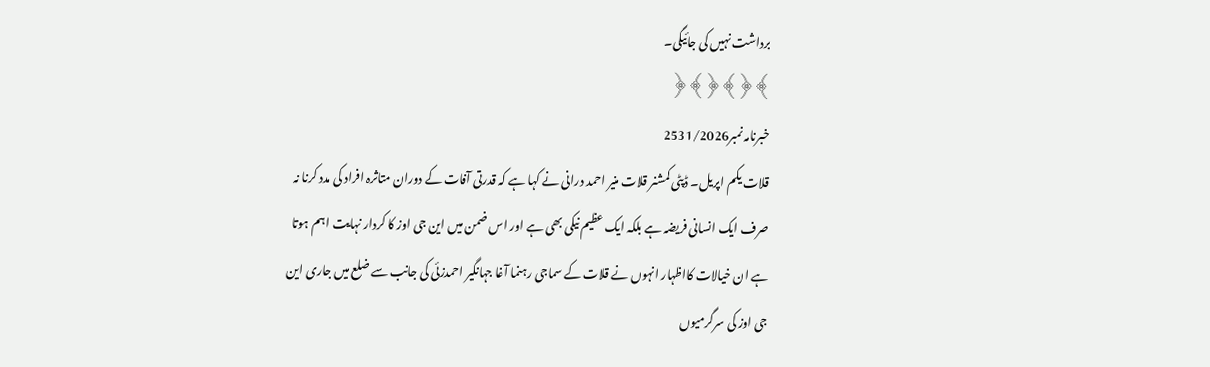برداشت نہیں کی جائیگی۔
﴾﴿﴾﴿﴾﴿
خبرنامہ نمبر2531/2026
قلات یکم اپریل۔ ڈپٹی کمشنر قلات منیر احمد درانی نے کہا ہے کہ قدرتی آفات کے دوران متاثرہ افراد کی مدد کرنا نہ صرف ایک انسانی فریضہ ہے بلکہ ایک عظیم نیکی بھی ہے اور اس ضمن میں این جی اوز کا کردار نہایت اہم ہوتا ہے ان خیالات کااظہار انہوں نے قلات کے سماجی رہنما آغا جہانگیر احمدزئی کی جانب سے ضلع میں جاری این جی اوز کی سرگرمیوں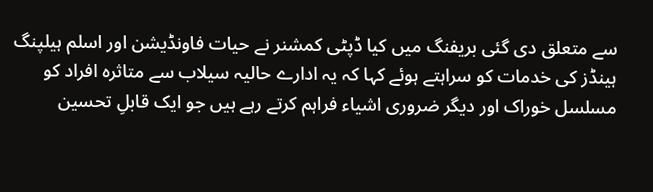سے متعلق دی گئی بریفنگ میں کیا ڈپٹی کمشنر نے حیات فاونڈیشن اور اسلم ہیلپنگ ہینڈز کی خدمات کو سراہتے ہوئے کہا کہ یہ ادارے حالیہ سیلاب سے متاثرہ افراد کو مسلسل خوراک اور دیگر ضروری اشیاء فراہم کرتے رہے ہیں جو ایک قابلِ تحسین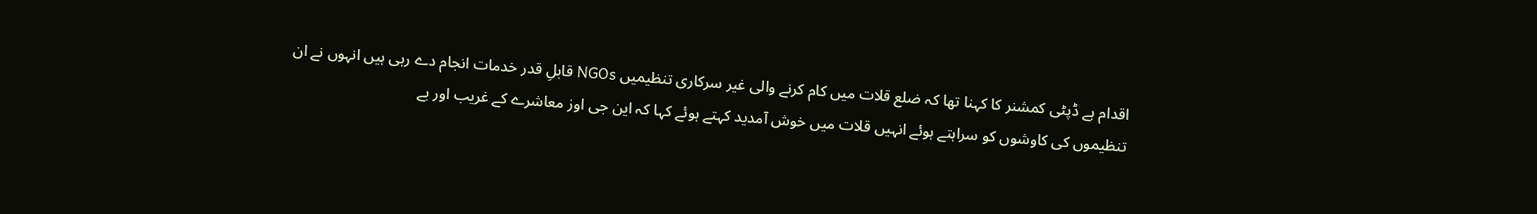اقدام ہے ڈپٹی کمشنر کا کہنا تھا کہ ضلع قلات میں کام کرنے والی غیر سرکاری تنظیمیں NGOs قابلِ قدر خدمات انجام دے رہی ہیں انہوں نے ان تنظیموں کی کاوشوں کو سراہتے ہوئے انہیں قلات میں خوش آمدید کہتے ہوئے کہا کہ این جی اوز معاشرے کے غریب اور بے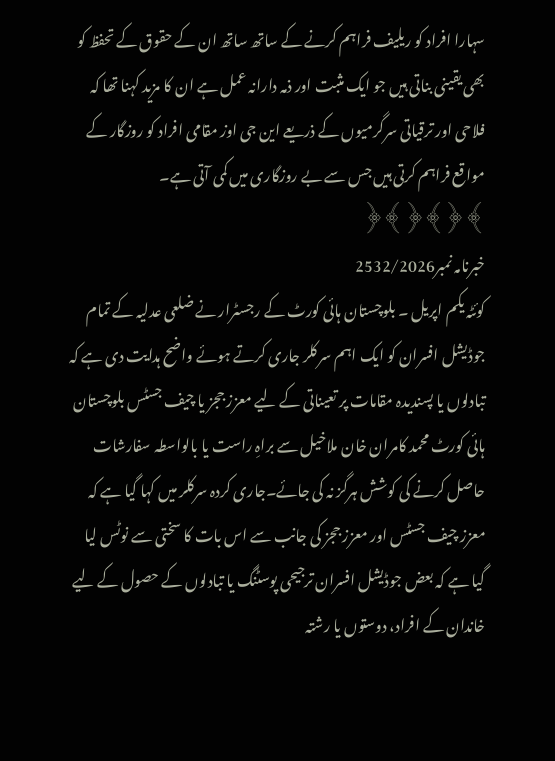سہارا افراد کو ریلیف فراہم کرنے کے ساتھ ساتھ ان کے حقوق کے تحفظ کو بھی یقینی بناتی ہیں جو ایک مثبت اور ذمہ دارانہ عمل ہے ان کا مزید کہنا تھا کہ فلاحی اور ترقیاتی سرگرمیوں کے ذریعے این جی اوز مقامی افراد کو روزگار کے مواقع فراہم کرتی ہیں جس سے بے روزگاری میں کمی آتی ہے۔
﴾﴿﴾﴿﴾﴿
خبرنامہ نمبر2532/2026
کوئٹہ یکم اپریل ۔ بلوچستان ہائی کورٹ کے رجسٹرار نے ضلعی عدلیہ کے تمام جوڈیشل افسران کو ایک اہم سرکلر جاری کرتے ہوئے واضح ہدایت دی ہے کہ تبادلوں یا پسندیدہ مقامات پر تعیناتی کے لیے معزز ججز یا چیف جسٹس بلوچستان ہائی کورٹ محمد کامران خان ملاخیل سے براہِ راست یا بالواسطہ سفارشات حاصل کرنے کی کوشش ہرگز نہ کی جائے۔جاری کردہ سرکلر میں کہا گیا ہے کہ معزز چیف جسٹس اور معزز ججز کی جانب سے اس بات کا سختی سے نوٹس لیا گیا ہے کہ بعض جوڈیشل افسران ترجیحی پوسٹنگ یا تبادلوں کے حصول کے لیے خاندان کے افراد، دوستوں یا رشتہ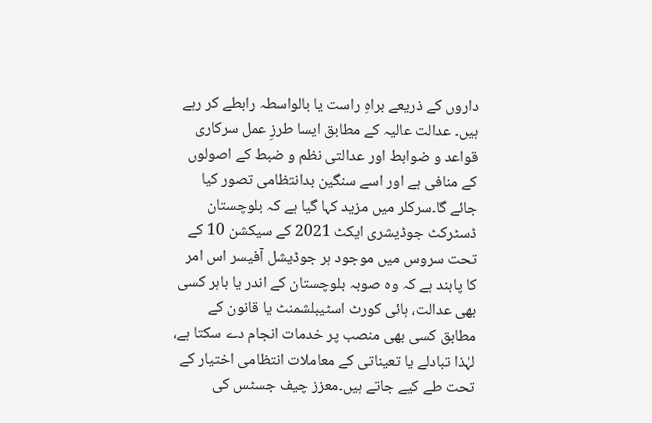داروں کے ذریعے براہِ راست یا بالواسطہ رابطے کر رہے ہیں۔ عدالت عالیہ کے مطابق ایسا طرزِ عمل سرکاری قواعد و ضوابط اور عدالتی نظم و ضبط کے اصولوں کے منافی ہے اور اسے سنگین بدانتظامی تصور کیا جائے گا۔سرکلر میں مزید کہا گیا ہے کہ بلوچستان ڈسٹرکٹ جوڈیشری ایکٹ 2021 کے سیکشن 10 کے تحت سروس میں موجود ہر جوڈیشل آفیسر اس امر کا پابند ہے کہ وہ صوبہ بلوچستان کے اندر یا باہر کسی بھی عدالت، ہائی کورٹ اسٹیبلشمنٹ یا قانون کے مطابق کسی بھی منصب پر خدمات انجام دے سکتا ہے، لہٰذا تبادلے یا تعیناتی کے معاملات انتظامی اختیار کے تحت طے کیے جاتے ہیں۔معزز چیف جسٹس کی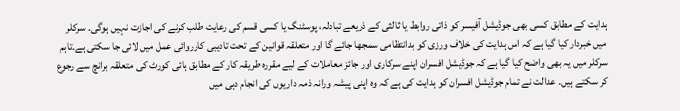ہدایت کے مطابق کسی بھی جوڈیشل آفیسر کو ذاتی روابط یا ثالثی کے ذریعے تبادلہ، پوسٹنگ یا کسی قسم کی رعایت طلب کرنے کی اجازت نہیں ہوگی۔ سرکلر میں خبردار کیا گیا ہے کہ اس ہدایت کی خلاف ورزی کو بدانتظامی سمجھا جائے گا اور متعلقہ قوانین کے تحت تادیبی کارروائی عمل میں لائی جا سکتی ہے۔تاہم سرکلر میں یہ بھی واضح کیا گیا ہے کہ جوڈیشل افسران اپنے سرکاری اور جائز معاملات کے لیے مقررہ طریقہ کار کے مطابق ہائی کورٹ کی متعلقہ برانچ سے رجوع کر سکتے ہیں۔ عدالت نے تمام جوڈیشل افسران کو ہدایت کی ہے کہ وہ اپنی پیشہ ورانہ ذمہ داریوں کی انجام دہی میں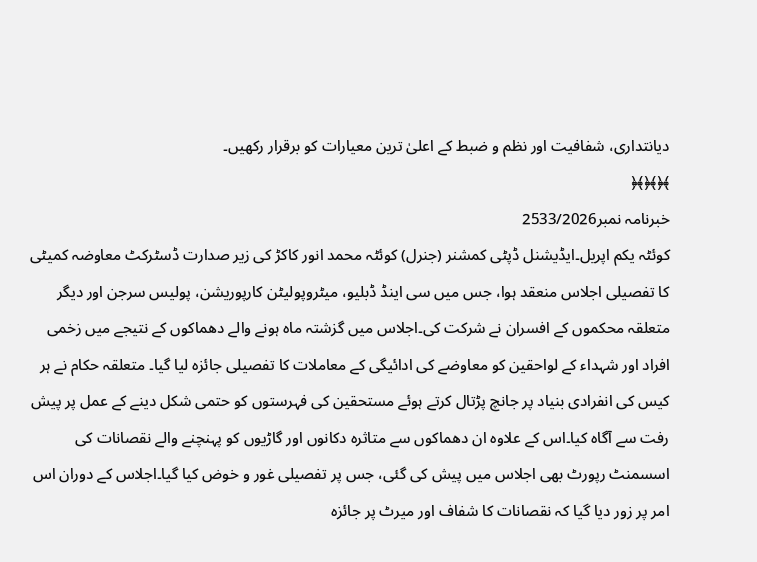دیانتداری، شفافیت اور نظم و ضبط کے اعلیٰ ترین معیارات کو برقرار رکھیں۔
﴾﴿﴾﴿﴾﴿
خبرنامہ نمبر2533/2026
کوئٹہ یکم اپریل۔ایڈیشنل ڈپٹی کمشنر (جنرل) کوئٹہ محمد انور کاکڑ کی زیر صدارت ڈسٹرکٹ معاوضہ کمیٹی کا تفصیلی اجلاس منعقد ہوا، جس میں سی اینڈ ڈبلیو، میٹروپولیٹن کارپوریشن، پولیس سرجن اور دیگر متعلقہ محکموں کے افسران نے شرکت کی۔اجلاس میں گزشتہ ماہ ہونے والے دھماکوں کے نتیجے میں زخمی افراد اور شہداء کے لواحقین کو معاوضے کی ادائیگی کے معاملات کا تفصیلی جائزہ لیا گیا۔ متعلقہ حکام نے ہر کیس کی انفرادی بنیاد پر جانچ پڑتال کرتے ہوئے مستحقین کی فہرستوں کو حتمی شکل دینے کے عمل پر پیش رفت سے آگاہ کیا۔اس کے علاوہ ان دھماکوں سے متاثرہ دکانوں اور گاڑیوں کو پہنچنے والے نقصانات کی اسسمنٹ رپورٹ بھی اجلاس میں پیش کی گئی، جس پر تفصیلی غور و خوض کیا گیا۔اجلاس کے دوران اس امر پر زور دیا گیا کہ نقصانات کا شفاف اور میرٹ پر جائزہ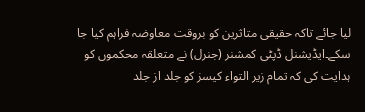لیا جائے تاکہ حقیقی متاثرین کو بروقت معاوضہ فراہم کیا جا سکے۔ایڈیشنل ڈپٹی کمشنر (جنرل) نے متعلقہ محکموں کو ہدایت کی کہ تمام زیر التواء کیسز کو جلد از جلد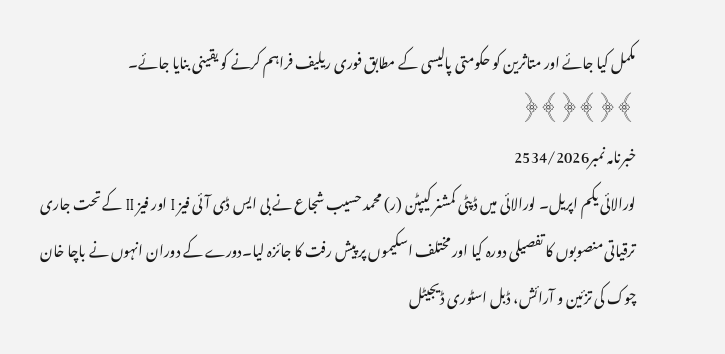مکمل کیا جائے اور متاثرین کو حکومتی پالیسی کے مطابق فوری ریلیف فراہم کرنے کو یقینی بنایا جائے۔
﴾﴿﴾﴿﴾﴿
خبرنامہ نمبر2534/2026
لورالائی یکم اپریل۔ لورالائی میں ڈپٹی کمشنر کیپٹن (ر) محمد حسیب شجاع نے بی ایس ڈی آئی فیز I اور فیز II کے تحت جاری ترقیاتی منصوبوں کا تفصیلی دورہ کیا اور مختلف اسکیموں پر پیش رفت کا جائزہ لیا۔دورے کے دوران انہوں نے باچا خان چوک کی تزئین و آرائش، ڈبل اسٹوری ڈیجیٹل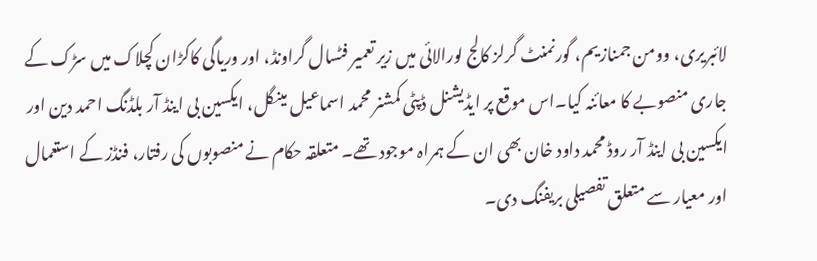لائبریری، وومن جمنازیم، گورنمنٹ گرلز کالج لورالائی میں زیر تعمیر فٹسال گراونڈ، اور وریاگی کاکڑان کچلاک میں سڑک کے جاری منصوبے کا معائنہ کیا۔اس موقع پر ایڈیشنل ڈپٹی کمشنر محمد اسماعیل مینگل، ایکسین بی اینڈ آر بلڈنگ احمد دین اور ایکسین بی اینڈ آر روڈ محمد داود خان بھی ان کے ہمراہ موجود تھے۔ متعلقہ حکام نے منصوبوں کی رفتار، فنڈز کے استعمال اور معیار سے متعلق تفصیلی بریفنگ دی۔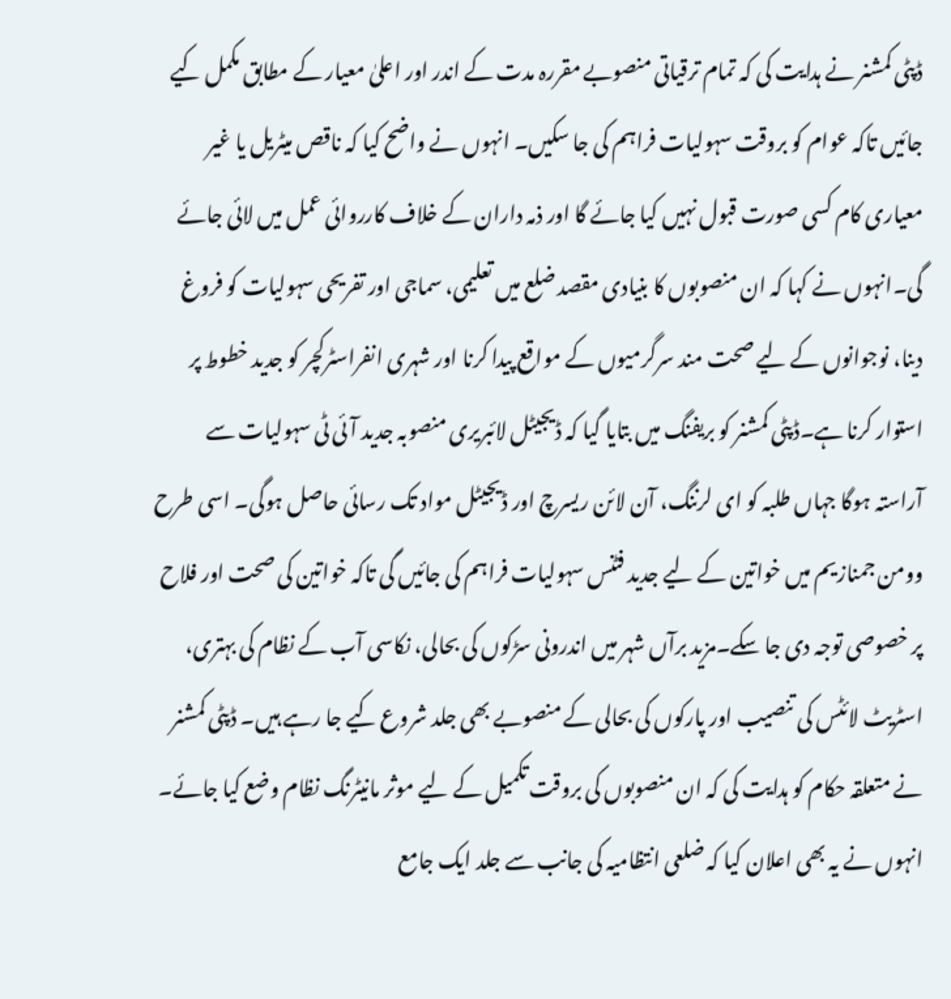ڈپٹی کمشنر نے ہدایت کی کہ تمام ترقیاتی منصوبے مقررہ مدت کے اندر اور اعلیٰ معیار کے مطابق مکمل کیے جائیں تاکہ عوام کو بروقت سہولیات فراہم کی جا سکیں۔ انہوں نے واضح کیا کہ ناقص میٹریل یا غیر معیاری کام کسی صورت قبول نہیں کیا جائے گا اور ذمہ داران کے خلاف کارروائی عمل میں لائی جائے گی۔انہوں نے کہا کہ ان منصوبوں کا بنیادی مقصد ضلع میں تعلیمی، سماجی اور تفریحی سہولیات کو فروغ دینا، نوجوانوں کے لیے صحت مند سرگرمیوں کے مواقع پیدا کرنا اور شہری انفراسٹرکچر کو جدید خطوط پر استوار کرنا ہے۔ڈپٹی کمشنر کو بریفنگ میں بتایا گیا کہ ڈیجیٹل لائبریری منصوبہ جدید آئی ٹی سہولیات سے آراستہ ہوگا جہاں طلبہ کو ای لرننگ، آن لائن ریسرچ اور ڈیجیٹل مواد تک رسائی حاصل ہوگی۔ اسی طرح وومن جمنازیم میں خواتین کے لیے جدید فٹنس سہولیات فراہم کی جائیں گی تاکہ خواتین کی صحت اور فلاح پر خصوصی توجہ دی جا سکے۔مزید برآں شہر میں اندرونی سڑکوں کی بحالی، نکاسی آب کے نظام کی بہتری، اسٹریٹ لائٹس کی تنصیب اور پارکوں کی بحالی کے منصوبے بھی جلد شروع کیے جا رہے ہیں۔ ڈپٹی کمشنر نے متعلقہ حکام کو ہدایت کی کہ ان منصوبوں کی بروقت تکمیل کے لیے موثر مانیٹرنگ نظام وضع کیا جائے۔ انہوں نے یہ بھی اعلان کیا کہ ضلعی انتظامیہ کی جانب سے جلد ایک جامع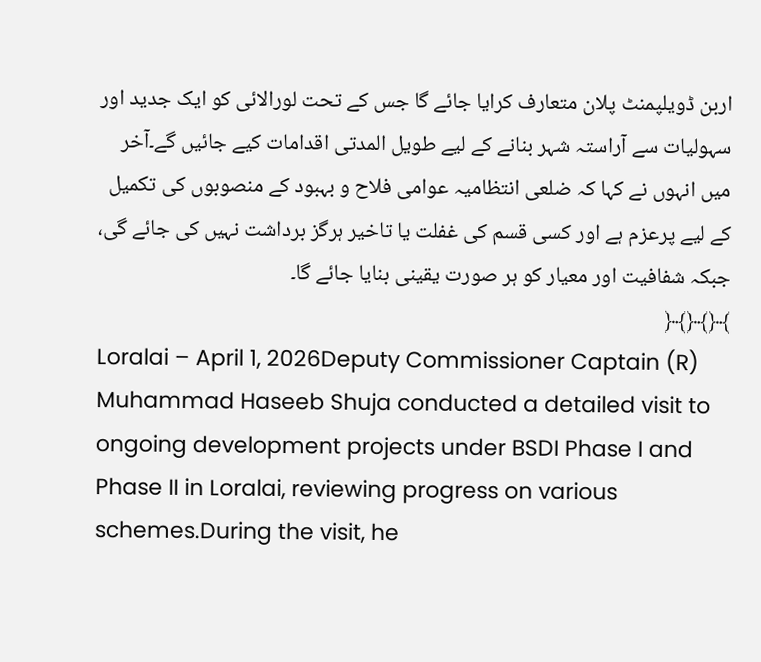اربن ڈویلپمنٹ پلان متعارف کرایا جائے گا جس کے تحت لورالائی کو ایک جدید اور سہولیات سے آراستہ شہر بنانے کے لیے طویل المدتی اقدامات کیے جائیں گے۔آخر میں انہوں نے کہا کہ ضلعی انتظامیہ عوامی فلاح و بہبود کے منصوبوں کی تکمیل کے لیے پرعزم ہے اور کسی قسم کی غفلت یا تاخیر ہرگز برداشت نہیں کی جائے گی، جبکہ شفافیت اور معیار کو ہر صورت یقینی بنایا جائے گا۔
﴾﴿﴾﴿﴾﴿
Loralai – April 1, 2026Deputy Commissioner Captain (R) Muhammad Haseeb Shuja conducted a detailed visit to ongoing development projects under BSDI Phase I and Phase II in Loralai, reviewing progress on various schemes.During the visit, he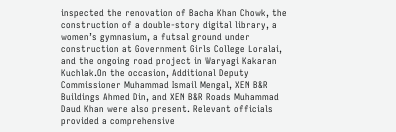inspected the renovation of Bacha Khan Chowk, the construction of a double-story digital library, a women’s gymnasium, a futsal ground under construction at Government Girls College Loralai, and the ongoing road project in Waryagi Kakaran Kuchlak.On the occasion, Additional Deputy Commissioner Muhammad Ismail Mengal, XEN B&R Buildings Ahmed Din, and XEN B&R Roads Muhammad Daud Khan were also present. Relevant officials provided a comprehensive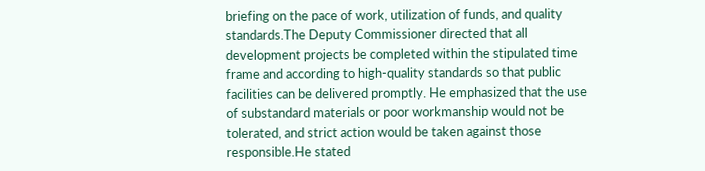briefing on the pace of work, utilization of funds, and quality standards.The Deputy Commissioner directed that all development projects be completed within the stipulated time frame and according to high-quality standards so that public facilities can be delivered promptly. He emphasized that the use of substandard materials or poor workmanship would not be tolerated, and strict action would be taken against those responsible.He stated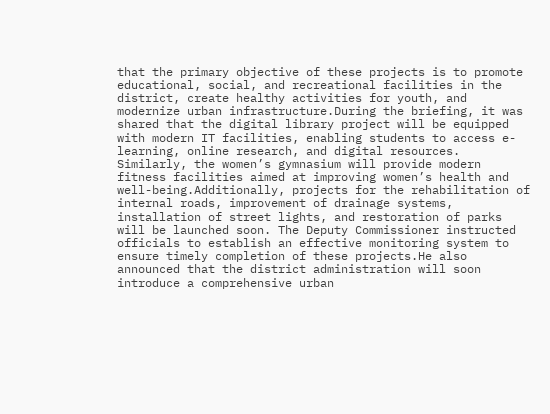that the primary objective of these projects is to promote educational, social, and recreational facilities in the district, create healthy activities for youth, and modernize urban infrastructure.During the briefing, it was shared that the digital library project will be equipped with modern IT facilities, enabling students to access e-learning, online research, and digital resources. Similarly, the women’s gymnasium will provide modern fitness facilities aimed at improving women’s health and well-being.Additionally, projects for the rehabilitation of internal roads, improvement of drainage systems, installation of street lights, and restoration of parks will be launched soon. The Deputy Commissioner instructed officials to establish an effective monitoring system to ensure timely completion of these projects.He also announced that the district administration will soon introduce a comprehensive urban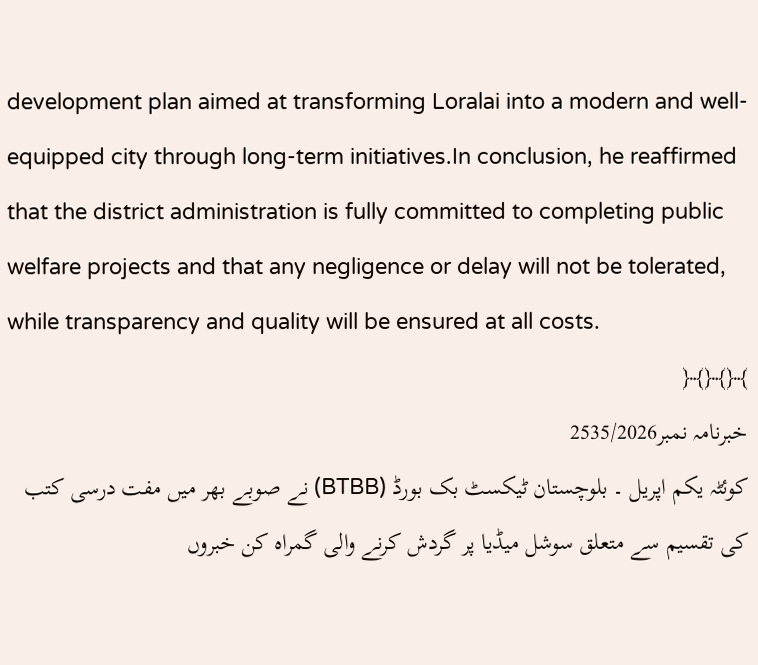development plan aimed at transforming Loralai into a modern and well-equipped city through long-term initiatives.In conclusion, he reaffirmed that the district administration is fully committed to completing public welfare projects and that any negligence or delay will not be tolerated, while transparency and quality will be ensured at all costs.
﴾﴿﴾﴿﴾﴿
خبرنامہ نمبر2535/2026
کوئٹہ یکم اپریل ۔ بلوچستان ٹیکسٹ بک بورڈ (BTBB) نے صوبے بھر میں مفت درسی کتب کی تقسیم سے متعلق سوشل میڈیا پر گردش کرنے والی گمراہ کن خبروں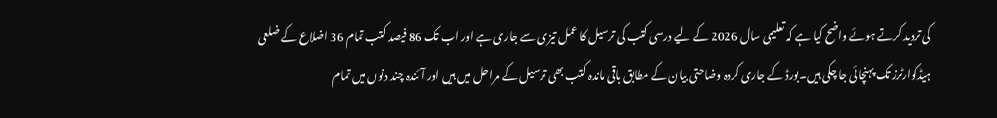کی تردید کرتے ہوئے واضح کیا ہے کہ تعلیمی سال 2026 کے لیے درسی کتب کی ترسیل کا عمل تیزی سے جاری ہے اور اب تک 86 فیصد کتب تمام 36 اضلاع کے ضلعی ہیڈکوارٹرز تک پہنچائی جا چکی ہیں۔بورڈ کے جاری کردہ وضاحتی بیان کے مطابق باقی ماندہ کتب بھی ترسیل کے مراحل میں ہیں اور آئندہ چند دنوں میں تمام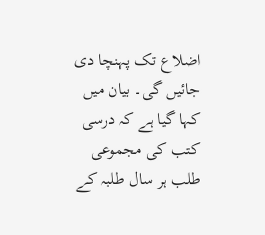اضلاع تک پہنچا دی جائیں گی۔ بیان میں کہا گیا ہے کہ درسی کتب کی مجموعی طلب ہر سال طلبہ کے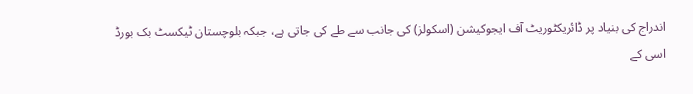اندراج کی بنیاد پر ڈائریکٹوریٹ آف ایجوکیشن (اسکولز) کی جانب سے طے کی جاتی ہے، جبکہ بلوچستان ٹیکسٹ بک بورڈ اسی کے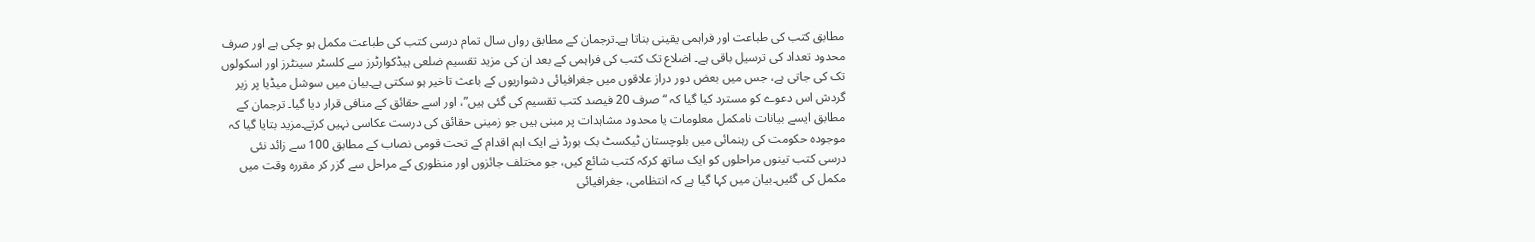مطابق کتب کی طباعت اور فراہمی یقینی بناتا ہے۔ترجمان کے مطابق رواں سال تمام درسی کتب کی طباعت مکمل ہو چکی ہے اور صرف محدود تعداد کی ترسیل باقی ہے۔ اضلاع تک کتب کی فراہمی کے بعد ان کی مزید تقسیم ضلعی ہیڈکوارٹرز سے کلسٹر سینٹرز اور اسکولوں تک کی جاتی ہے، جس میں بعض دور دراز علاقوں میں جغرافیائی دشواریوں کے باعث تاخیر ہو سکتی ہے۔بیان میں سوشل میڈیا پر زیر گردش اس دعوے کو مسترد کیا گیا کہ “صرف 20 فیصد کتب تقسیم کی گئی ہیں”، اور اسے حقائق کے منافی قرار دیا گیا۔ ترجمان کے مطابق ایسے بیانات نامکمل معلومات یا محدود مشاہدات پر مبنی ہیں جو زمینی حقائق کی درست عکاسی نہیں کرتے۔مزید بتایا گیا کہ موجودہ حکومت کی رہنمائی میں بلوچستان ٹیکسٹ بک بورڈ نے ایک اہم اقدام کے تحت قومی نصاب کے مطابق 100 سے زائد نئی درسی کتب تینوں مراحلوں کو ایک ساتھ کرکہ کتب شائع کیں، جو مختلف جائزوں اور منظوری کے مراحل سے گزر کر مقررہ وقت میں مکمل کی گئیں۔بیان میں کہا گیا ہے کہ انتظامی، جغرافیائی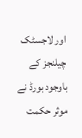اور لاجسٹک چیلنجز کے باوجود بورڈ نے موثر حکمت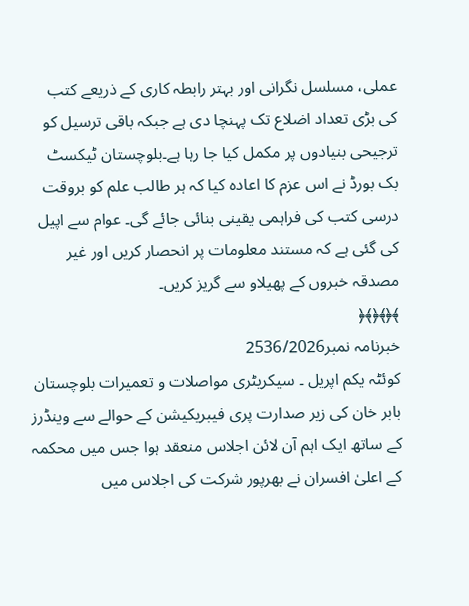عملی، مسلسل نگرانی اور بہتر رابطہ کاری کے ذریعے کتب کی بڑی تعداد اضلاع تک پہنچا دی ہے جبکہ باقی ترسیل کو ترجیحی بنیادوں پر مکمل کیا جا رہا ہے۔بلوچستان ٹیکسٹ بک بورڈ نے اس عزم کا اعادہ کیا کہ ہر طالب علم کو بروقت درسی کتب کی فراہمی یقینی بنائی جائے گی۔ عوام سے اپیل کی گئی ہے کہ مستند معلومات پر انحصار کریں اور غیر مصدقہ خبروں کے پھیلاو سے گریز کریں۔
﴾﴿﴾﴿﴾﴿
خبرنامہ نمبر2536/2026
کوئٹہ یکم اپریل ۔ سیکریٹری مواصلات و تعمیرات بلوچستان بابر خان کی زیر صدارت پری فیبریکیشن کے حوالے سے وینڈرز کے ساتھ ایک اہم آن لائن اجلاس منعقد ہوا جس میں محکمہ کے اعلیٰ افسران نے بھرپور شرکت کی اجلاس میں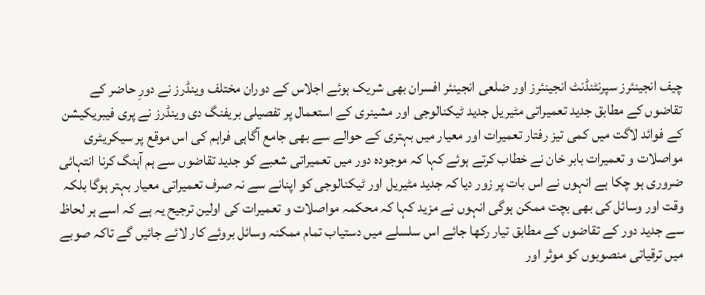چیف انجینئرز سپرنٹنڈنٹ انجینئرز اور ضلعی انجینئر افسران بھی شریک ہوئے اجلاس کے دوران مختلف وینڈرز نے دورِ حاضر کے تقاضوں کے مطابق جدید تعمیراتی مٹیریل جدید ٹیکنالوجی اور مشینری کے استعمال پر تفصیلی بریفنگ دی وینڈرز نے پری فیبریکیشن کے فوائد لاگت میں کمی تیز رفتار تعمیرات اور معیار میں بہتری کے حوالے سے بھی جامع آگاہی فراہم کی اس موقع پر سیکریٹری مواصلات و تعمیرات بابر خان نے خطاب کرتے ہوئے کہا کہ موجودہ دور میں تعمیراتی شعبے کو جدید تقاضوں سے ہم آہنگ کرنا انتہائی ضروری ہو چکا ہے انہوں نے اس بات پر زور دیا کہ جدید مٹیریل اور ٹیکنالوجی کو اپنانے سے نہ صرف تعمیراتی معیار بہتر ہوگا بلکہ وقت اور وسائل کی بھی بچت ممکن ہوگی انہوں نے مزید کہا کہ محکمہ مواصلات و تعمیرات کی اولین ترجیح یہ ہے کہ اسے ہر لحاظ سے جدید دور کے تقاضوں کے مطابق تیار رکھا جائے اس سلسلے میں دستیاب تمام ممکنہ وسائل بروئے کار لائے جائیں گے تاکہ صوبے میں ترقیاتی منصوبوں کو موثر اور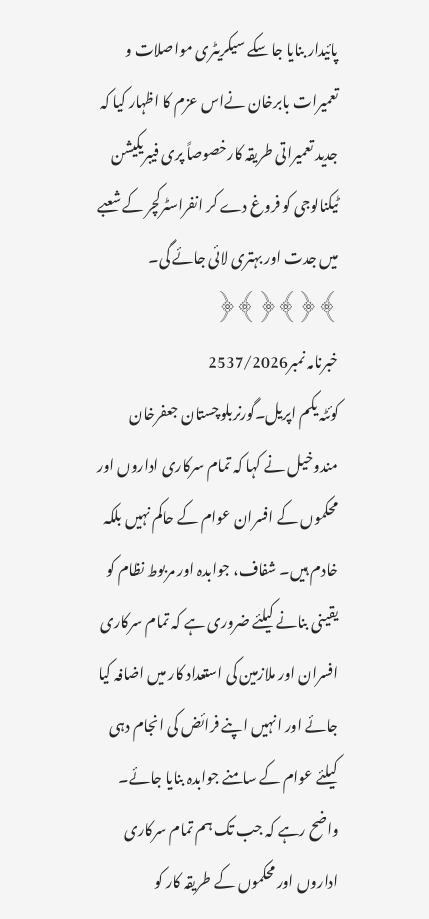پائیدار بنایا جا سکے سیکریٹری مواصلات و تعمیرات بابرخان نےاس عزم کا اظہار کیا کہ جدید تعمیراتی طریقہ کارخصوصاً پری فیبریکیشن ٹیکنالوجی کو فروغ دے کر انفراسٹرکچر کے شعبے میں جدت اور بہتری لائی جائے گی۔
﴾﴿﴾﴿﴾﴿
خبرنامہ نمبر2537/2026
کوئٹہ یکم اپریل۔گورنربلوچستان جعفرخان مندوخیل نے کہا کہ تمام سرکاری اداروں اور محکموں کے افسران عوام کے حاکم نہیں بلکہ خادم ہیں۔ شفاف، جوابدہ اور مربوط نظام کو یقینی بنانے کیلئے ضروری ہے کہ تمام سرکاری افسران اور ملازمین کی استعداد کار میں اضافہ کیا جائے اور انہیں اپنے فرائض کی انجام دہی کیلئے عوام کے سامنے جوابدہ بنایا جائے۔ واضح رہے کہ جب تک ہم تمام سرکاری اداروں اور محکموں کے طریقہ کار کو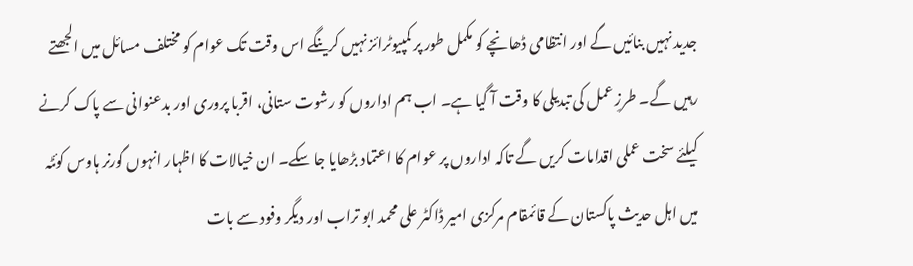جدید نہیں بنائیں گے اور انتظامی ڈھانچے کو مکمل طور پر کمپیوٹرائز نہیں کرینگے اس وقت تک عوام کو مختلف مسائل میں الجھتے رہیں گے۔ طرزِ عمل کی تبدیلی کا وقت آ گیا ہے۔ اب ہم اداروں کو رشوت ستانی، اقربا پروری اور بدعنوانی سے پاک کرنے کیلئے سخت عملی اقدامات کریں گے تاکہ اداروں پر عوام کا اعتماد بڑھایا جا سکے۔ ان خیالات کا اظہار انہوں گورنر ہاوس کوئٹہ میں اہل حدیث پاکستان کے قائمقام مرکزی امیر ڈاکٹر علی محمد ابو تراب اور دیگر وفود سے بات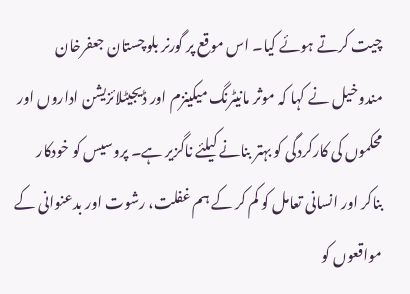چیت کرتے ہوئے کیا۔ اس موقع پر گورنر بلوچستان جعفرخان مندوخیل نے کہا کہ موثر مانیٹرنگ میکینزم اور ڈیجیٹلائزیشن اداروں اور محکموں کی کارکردگی کو بہتر بنانے کیلئے ناگزیر ہے۔ پروسیس کو خودکار بناکر اور انسانی تعامل کو کم کر کے ہم غفلت، رشوت اور بدعنوانی کے مواقعوں کو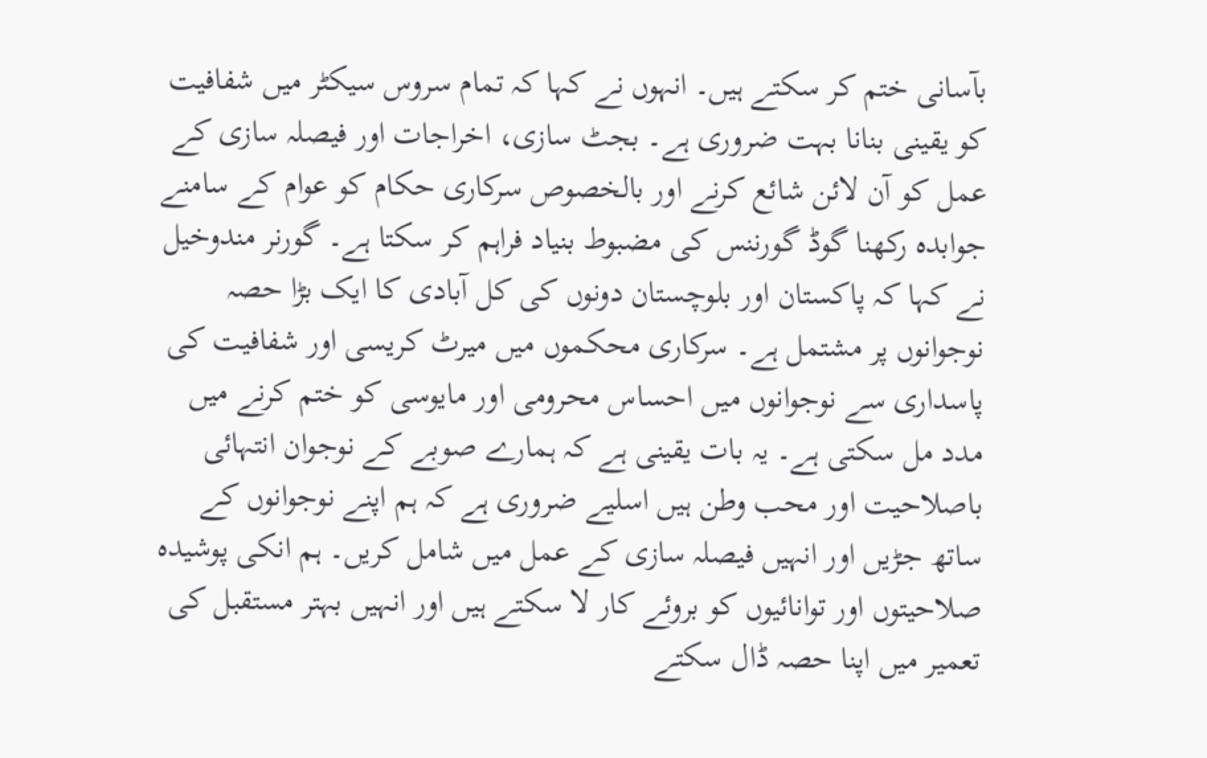بآسانی ختم کر سکتے ہیں۔ انہوں نے کہا کہ تمام سروس سیکٹر میں شفافیت کو یقینی بنانا بہت ضروری ہے۔ بجٹ سازی، اخراجات اور فیصلہ سازی کے عمل کو آن لائن شائع کرنے اور بالخصوص سرکاری حکام کو عوام کے سامنے جوابدہ رکھنا گوڈ گورننس کی مضبوط بنیاد فراہم کر سکتا ہے۔ گورنر مندوخیل نے کہا کہ پاکستان اور بلوچستان دونوں کی کل آبادی کا ایک بڑا حصہ نوجوانوں پر مشتمل ہے۔ سرکاری محکموں میں میرٹ کریسی اور شفافیت کی پاسداری سے نوجوانوں میں احساس محرومی اور مایوسی کو ختم کرنے میں مدد مل سکتی ہے۔ یہ بات یقینی ہے کہ ہمارے صوبے کے نوجوان انتہائی باصلاحیت اور محب وطن ہیں اسلیے ضروری ہے کہ ہم اپنے نوجوانوں کے ساتھ جڑیں اور انہیں فیصلہ سازی کے عمل میں شامل کریں۔ ہم انکی پوشیدہ صلاحیتوں اور توانائیوں کو بروئے کار لا سکتے ہیں اور انہیں بہتر مستقبل کی تعمیر میں اپنا حصہ ڈال سکتے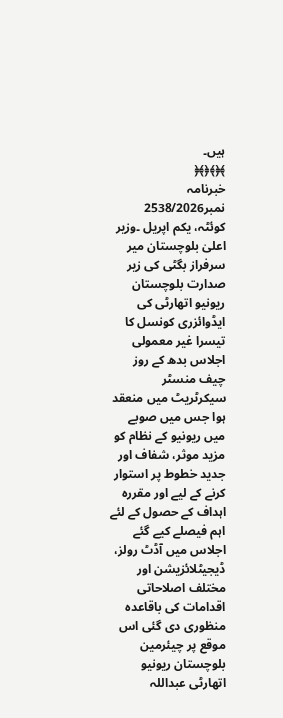ہیں۔
﴾﴿﴾﴿﴾﴿
خبرنامہ نمبر2538/2026
کوئٹہ، یکم اپریل ۔وزیر اعلیٰ بلوچستان میر سرفراز بگٹی کی زیر صدارت بلوچستان ریونیو اتھارٹی کی ایڈوائزری کونسل کا تیسرا غیر معمولی اجلاس بدھ کے روز چیف منسٹر سیکرٹریٹ میں منعقد ہوا جس میں صوبے میں ریونیو کے نظام کو مزید موثر، شفاف اور جدید خطوط پر استوار کرنے کے لیے اور مقررہ اہداف کے حصول کے لئے اہم فیصلے کیے گئے اجلاس میں آڈٹ رولز، ڈیجیٹلائزیشن اور مختلف اصلاحاتی اقدامات کی باقاعدہ منظوری دی گئی اس موقع پر چیئرمین بلوچستان ریونیو اتھارٹی عبداللہ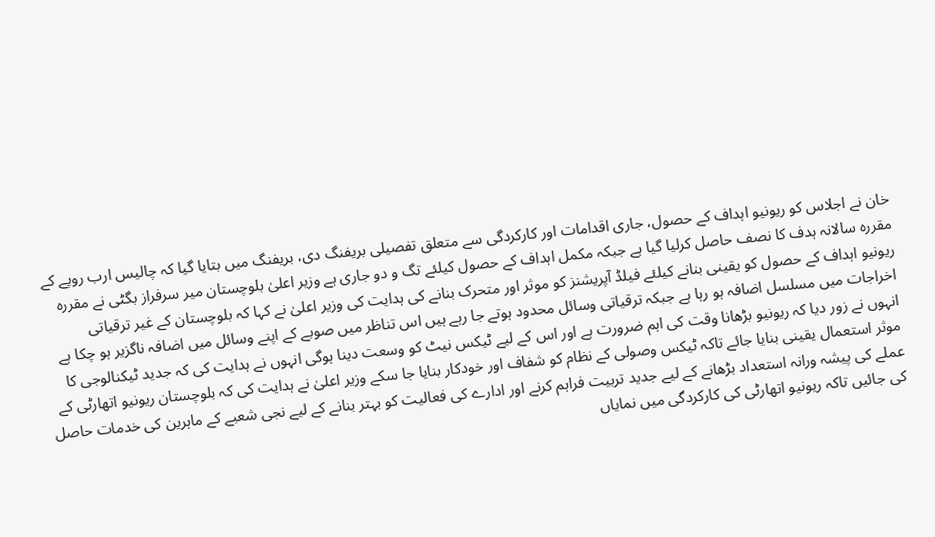خان نے اجلاس کو ریونیو اہداف کے حصول، جاری اقدامات اور کارکردگی سے متعلق تفصیلی بریفنگ دی، بریفنگ میں بتایا گیا کہ چالیس ارب روپے کے مقررہ سالانہ ہدف کا نصف حاصل کرلیا گیا ہے جبکہ مکمل اہداف کے حصول کیلئے تگ و دو جاری ہے وزیر اعلیٰ بلوچستان میر سرفراز بگٹی نے مقررہ ریونیو اہداف کے حصول کو یقینی بنانے کیلئے فیلڈ آپریشنز کو موثر اور متحرک بنانے کی ہدایت کی وزیر اعلیٰ نے کہا کہ بلوچستان کے غیر ترقیاتی اخراجات میں مسلسل اضافہ ہو رہا ہے جبکہ ترقیاتی وسائل محدود ہوتے جا رہے ہیں اس تناظر میں صوبے کے اپنے وسائل میں اضافہ ناگزیر ہو چکا ہے انہوں نے زور دیا کہ ریونیو بڑھانا وقت کی اہم ضرورت ہے اور اس کے لیے ٹیکس نیٹ کو وسعت دینا ہوگی انہوں نے ہدایت کی کہ جدید ٹیکنالوجی کا موثر استعمال یقینی بنایا جائے تاکہ ٹیکس وصولی کے نظام کو شفاف اور خودکار بنایا جا سکے وزیر اعلیٰ نے ہدایت کی کہ بلوچستان ریونیو اتھارٹی کے عملے کی پیشہ ورانہ استعداد بڑھانے کے لیے جدید تربیت فراہم کرنے اور ادارے کی فعالیت کو بہتر بنانے کے لیے نجی شعبے کے ماہرین کی خدمات حاصل کی جائیں تاکہ ریونیو اتھارٹی کی کارکردگی میں نمایاں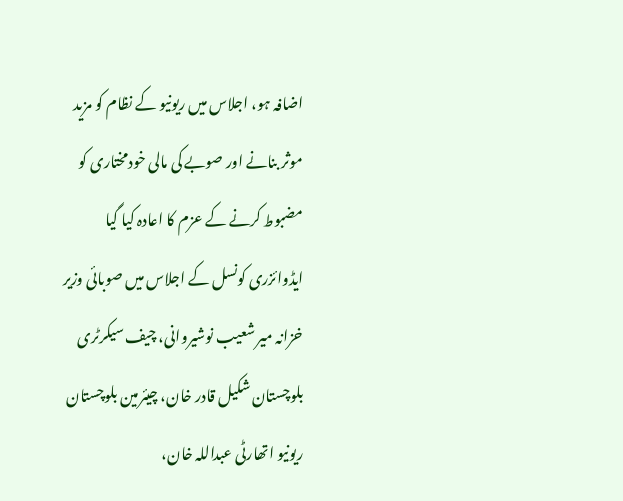اضافہ ہو، اجلاس میں ریونیو کے نظام کو مزید موثر بنانے اور صوبے کی مالی خودمختاری کو مضبوط کرنے کے عزم کا اعادہ کیا گیا ایڈوائزری کونسل کے اجلاس میں صوبائی وزیر خزانہ میر شعیب نوشیروانی، چیف سیکرٹری بلوچستان شکیل قادر خان، چیئرمین بلوچستان ریونیو اتھارٹی عبداللہ خان،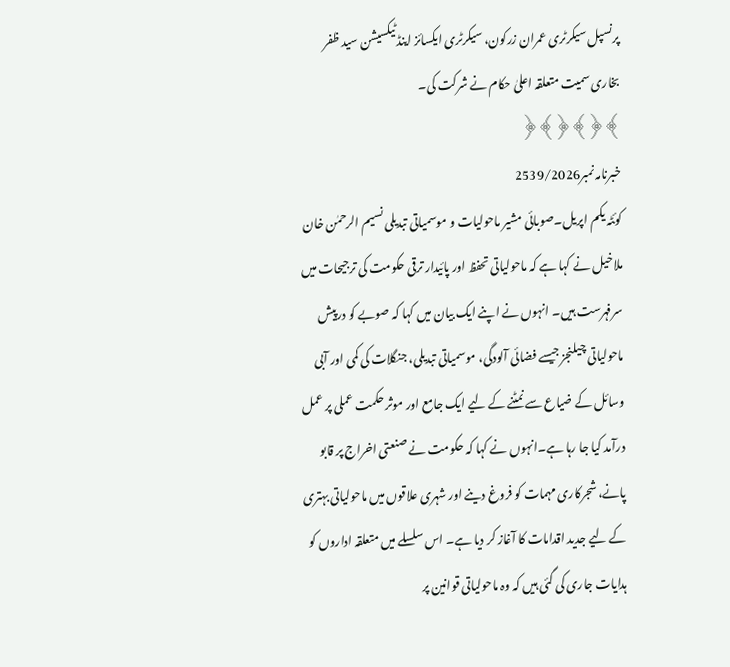پرنسپل سیکرٹری عمران زرکون، سیکرٹری ایکسائز اینڈ ٹیکسیشن سید ظفر بخاری سمیت متعلقہ اعلیٰ حکام نے شرکت کی۔
﴾﴿﴾﴿﴾﴿
خبرنامہ نمبر2539/2026
کوئٹہ یکم اپریل۔صوبائی مشیر ماحولیات و موسمیاتی تبدیلی نسیم الرحمٰن خان ملاخیل نے کہا ہے کہ ماحولیاتی تحفظ اور پائیدار ترقی حکومت کی ترجیحات میں سرفہرست ہیں۔ انہوں نے اپنے ایک بیان میں کہا کہ صوبے کو درپیش ماحولیاتی چیلنجز جیسے فضائی آلودگی، موسمیاتی تبدیلی، جنگلات کی کمی اور آبی وسائل کے ضیاع سے نمٹنے کے لیے ایک جامع اور موثر حکمت عملی پر عمل درآمد کیا جا رہا ہے۔انہوں نے کہا کہ حکومت نے صنعتی اخراج پر قابو پانے، شجرکاری مہمات کو فروغ دینے اور شہری علاقوں میں ماحولیاتی بہتری کے لیے جدید اقدامات کا آغاز کر دیا ہے۔ اس سلسلے میں متعلقہ اداروں کو ہدایات جاری کی گئی ہیں کہ وہ ماحولیاتی قوانین پر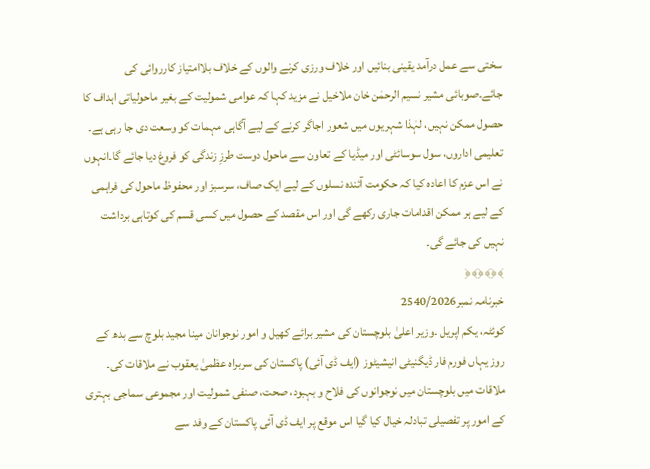سختی سے عمل درآمد یقینی بنائیں اور خلاف ورزی کرنے والوں کے خلاف بلاامتیاز کارروائی کی جائے۔صوبائی مشیر نسیم الرحمٰن خان ملاخیل نے مزید کہا کہ عوامی شمولیت کے بغیر ماحولیاتی اہداف کا حصول ممکن نہیں، لہٰذا شہریوں میں شعور اجاگر کرنے کے لیے آگاہی مہمات کو وسعت دی جا رہی ہے۔ تعلیمی اداروں، سول سوسائٹی اور میڈیا کے تعاون سے ماحول دوست طرزِ زندگی کو فروغ دیا جائے گا۔انہوں نے اس عزم کا اعادہ کیا کہ حکومت آئندہ نسلوں کے لیے ایک صاف، سرسبز اور محفوظ ماحول کی فراہمی کے لیے ہر ممکن اقدامات جاری رکھے گی اور اس مقصد کے حصول میں کسی قسم کی کوتاہی برداشت نہیں کی جائے گی۔
﴾﴿﴾﴿﴾﴿
خبرنامہ نمبر2540/2026
کوئٹہ، یکم اپریل ۔وزیر اعلیٰ بلوچستان کی مشیر برائے کھیل و امور نوجوانان مینا مجید بلوچ سے بدھ کے روز یہاں فورم فار ڈیگنیٹی انیشیٹوز (ایف ڈی آئی) پاکستان کی سربراہ عظمیٰ یعقوب نے ملاقات کی۔ ملاقات میں بلوچستان میں نوجوانوں کی فلاح و بہبود، صحت، صنفی شمولیت اور مجموعی سماجی بہتری کے امور پر تفصیلی تبادلہ خیال کیا گیا اس موقع پر ایف ڈی آئی پاکستان کے وفد سے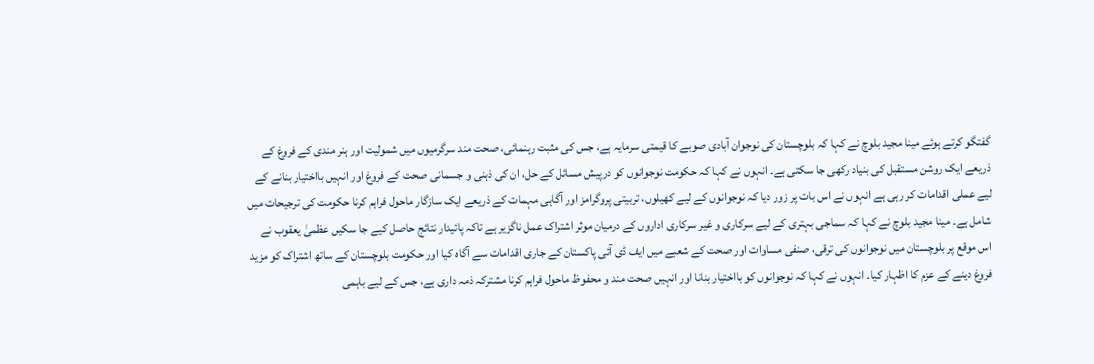گفتگو کرتے ہوئے مینا مجید بلوچ نے کہا کہ بلوچستان کی نوجوان آبادی صوبے کا قیمتی سرمایہ ہے، جس کی مثبت رہنمائی، صحت مند سرگرمیوں میں شمولیت اور ہنر مندی کے فروغ کے ذریعے ایک روشن مستقبل کی بنیاد رکھی جا سکتی ہے۔ انہوں نے کہا کہ حکومت نوجوانوں کو درپیش مسائل کے حل، ان کی ذہنی و جسمانی صحت کے فروغ اور انہیں بااختیار بنانے کے لیے عملی اقدامات کر رہی ہے انہوں نے اس بات پر زور دیا کہ نوجوانوں کے لیے کھیلوں، تربیتی پروگرامز اور آگاہی مہمات کے ذریعے ایک سازگار ماحول فراہم کرنا حکومت کی ترجیحات میں شامل ہے۔ مینا مجید بلوچ نے کہا کہ سماجی بہتری کے لیے سرکاری و غیر سرکاری اداروں کے درمیان موثر اشتراک عمل ناگزیر ہے تاکہ پائیدار نتائج حاصل کیے جا سکیں عظمیٰ یعقوب نے اس موقع پر بلوچستان میں نوجوانوں کی ترقی، صنفی مساوات اور صحت کے شعبے میں ایف ڈی آئی پاکستان کے جاری اقدامات سے آگاہ کیا اور حکومت بلوچستان کے ساتھ اشتراک کو مزید فروغ دینے کے عزم کا اظہار کیا۔ انہوں نے کہا کہ نوجوانوں کو بااختیار بنانا اور انہیں صحت مند و محفوظ ماحول فراہم کرنا مشترکہ ذمہ داری ہے، جس کے لیے باہمی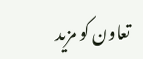تعاون کو مزید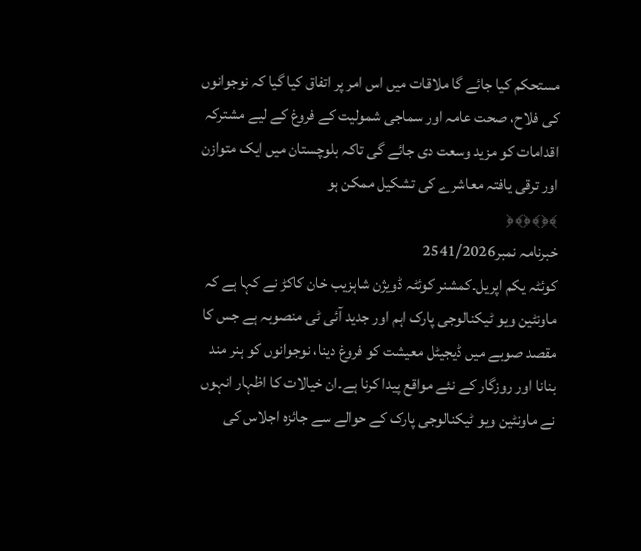مستحکم کیا جائے گا ملاقات میں اس امر پر اتفاق کیا گیا کہ نوجوانوں کی فلاح، صحت عامہ اور سماجی شمولیت کے فروغ کے لیے مشترکہ اقدامات کو مزید وسعت دی جائے گی تاکہ بلوچستان میں ایک متوازن اور ترقی یافتہ معاشرے کی تشکیل ممکن ہو
﴾﴿﴾﴿﴾﴿
خبرنامہ نمبر2541/2026
کوئٹہ یکم اپریل۔کمشنر کوئٹہ ڈویژن شاہزیب خان کاکڑ نے کہا ہے کہ ماونٹین ویو ٹیکنالوجی پارک اہم اور جدید آئی ٹی منصوبہ ہے جس کا مقصد صوبے میں ڈیجیٹل معیشت کو فروغ دینا، نوجوانوں کو ہنر مند بنانا اور روزگار کے نئے مواقع پیدا کرنا ہے۔ان خیالات کا اظہار انہوں نے ماونٹین ویو ٹیکنالوجی پارک کے حوالے سے جائزہ اجلاس کی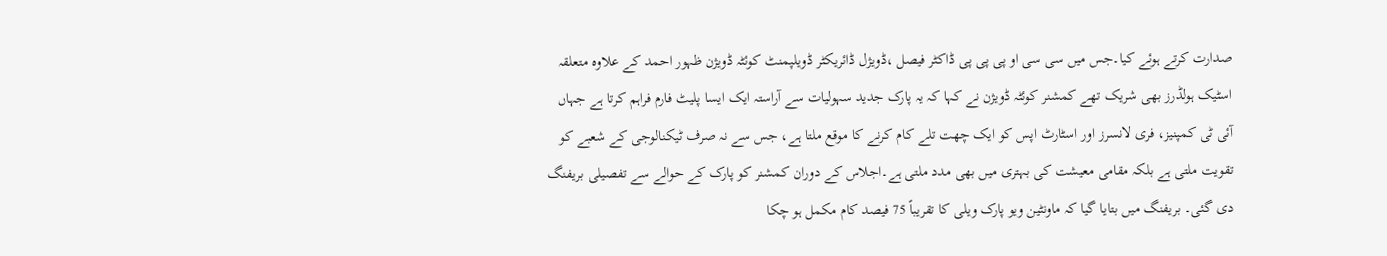صدارت کرتے ہوئے کیا۔جس میں سی سی او پی پی پی ڈاکٹر فیصل ،ڈویژل ڈائریکٹر ڈویلپمنٹ کوئٹہ ڈویژن ظہور احمد کے علاوہ متعلقہ اسٹیک ہولڈرز بھی شریک تھے کمشنر کوئٹہ ڈویژن نے کہا کہ یہ پارک جدید سہولیات سے آراستہ ایک ایسا پلیٹ فارم فراہم کرتا ہے جہاں آئی ٹی کمپنیز، فری لانسرز اور اسٹارٹ اپس کو ایک چھت تلے کام کرنے کا موقع ملتا ہے، جس سے نہ صرف ٹیکنالوجی کے شعبے کو تقویت ملتی ہے بلکہ مقامی معیشت کی بہتری میں بھی مدد ملتی ہے۔اجلاس کے دوران کمشنر کو پارک کے حوالے سے تفصیلی بریفنگ دی گئی۔ بریفنگ میں بتایا گیا کہ ماونٹین ویو پارک ویلی کا تقریباً 75 فیصد کام مکمل ہو چکا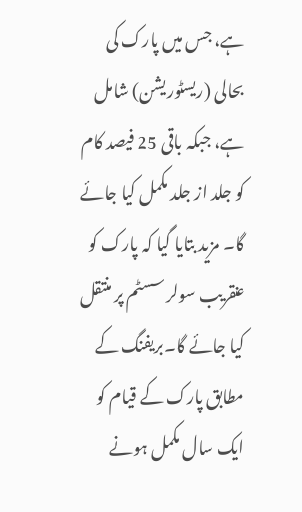ہے، جس میں پارک کی بحالی (ریسٹوریشن) شامل ہے، جبکہ باقی 25 فیصد کام کو جلد از جلد مکمل کیا جائے گا۔ مزید بتایا گیا کہ پارک کو عنقریب سولر سسٹم پر منتقل کیا جائے گا۔بریفنگ کے مطابق پارک کے قیام کو ایک سال مکمل ہونے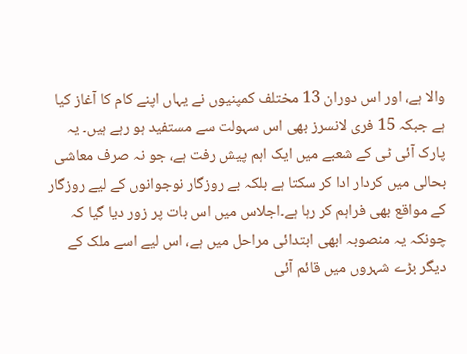والا ہے، اور اس دوران 13 مختلف کمپنیوں نے یہاں اپنے کام کا آغاز کیا ہے جبکہ 15 فری لانسرز بھی اس سہولت سے مستفید ہو رہے ہیں۔ یہ پارک آئی ٹی کے شعبے میں ایک اہم پیش رفت ہے، جو نہ صرف معاشی بحالی میں کردار ادا کر سکتا ہے بلکہ بے روزگار نوجوانوں کے لیے روزگار کے مواقع بھی فراہم کر رہا ہے۔اجلاس میں اس بات پر زور دیا گیا کہ چونکہ یہ منصوبہ ابھی ابتدائی مراحل میں ہے، اس لیے اسے ملک کے دیگر بڑے شہروں میں قائم آئی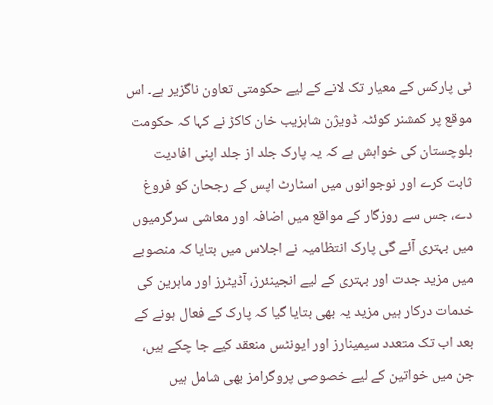ٹی پارکس کے معیار تک لانے کے لیے حکومتی تعاون ناگزیر ہے۔ اس موقع پر کمشنر کوئٹہ ڈویژن شاہزیب خان کاکڑ نے کہا کہ حکومت بلوچستان کی خواہش ہے کہ یہ پارک جلد از جلد اپنی افادیت ثابت کرے اور نوجوانوں میں اسٹارٹ اپس کے رجحان کو فروغ دے، جس سے روزگار کے مواقع میں اضافہ اور معاشی سرگرمیوں میں بہتری آئے گی پارک انتظامیہ نے اجلاس میں بتایا کہ منصوبے میں مزید جدت اور بہتری کے لیے انجینئرز، آڈیٹرز اور ماہرین کی خدمات درکار ہیں مزید یہ بھی بتایا گیا کہ پارک کے فعال ہونے کے بعد اب تک متعدد سیمینارز اور ایونٹس منعقد کیے جا چکے ہیں، جن میں خواتین کے لیے خصوصی پروگرامز بھی شامل ہیں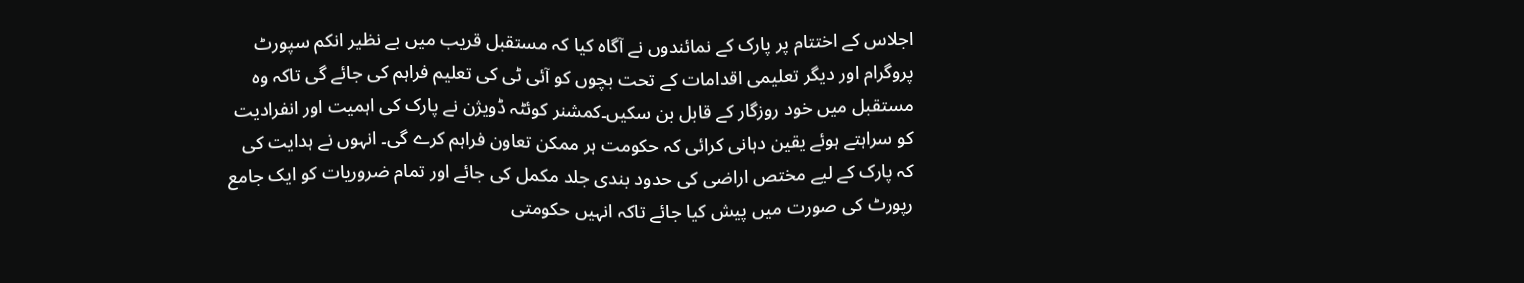اجلاس کے اختتام پر پارک کے نمائندوں نے آگاہ کیا کہ مستقبل قریب میں بے نظیر انکم سپورٹ پروگرام اور دیگر تعلیمی اقدامات کے تحت بچوں کو آئی ٹی کی تعلیم فراہم کی جائے گی تاکہ وہ مستقبل میں خود روزگار کے قابل بن سکیں۔کمشنر کوئٹہ ڈویژن نے پارک کی اہمیت اور انفرادیت کو سراہتے ہوئے یقین دہانی کرائی کہ حکومت ہر ممکن تعاون فراہم کرے گی۔ انہوں نے ہدایت کی کہ پارک کے لیے مختص اراضی کی حدود بندی جلد مکمل کی جائے اور تمام ضروریات کو ایک جامع رپورٹ کی صورت میں پیش کیا جائے تاکہ انہیں حکومتی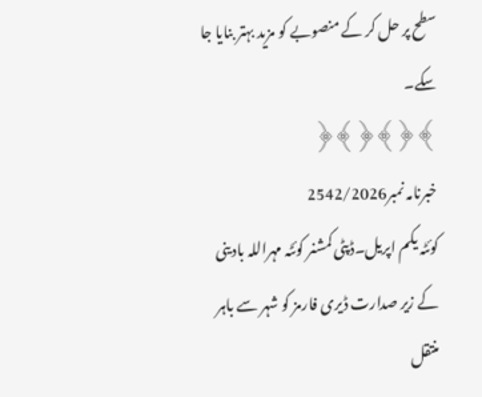سطح پر حل کر کے منصوبے کو مزید بہتر بنایا جا سکے۔
﴾﴿﴾﴿﴾﴿
خبرنامہ نمبر2542/2026
کوئٹہ یکم اپریل۔ڈپٹی کمشنر کوئٹہ مہراللہ بادینی کے زیر صدارت ڈیری فارمز کو شہر سے باہر منتقل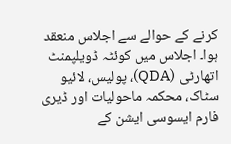کرنے کے حوالے سے اجلاس منعقد ہوا۔ اجلاس میں کوئٹہ ڈویلپمنٹ اتھارٹی (QDA)، پولیس، لائیو سٹاک، محکمہ ماحولیات اور ڈیری فارم ایسوسی ایشن کے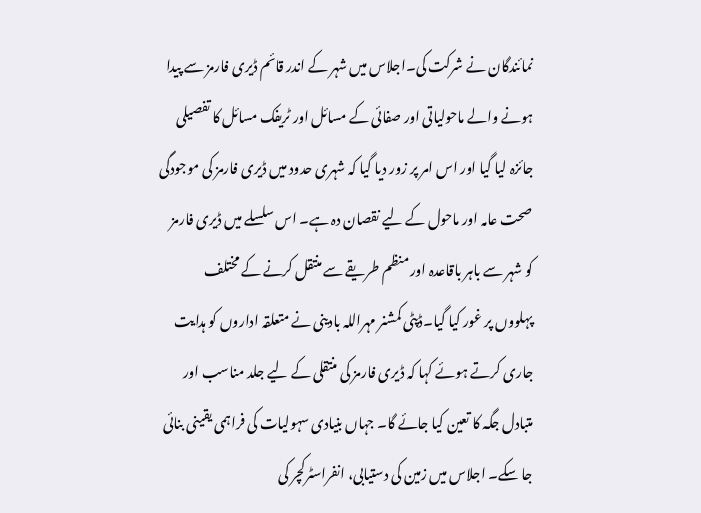نمائندگان نے شرکت کی۔اجلاس میں شہر کے اندر قائم ڈیری فارمز سے پیدا ہونے والے ماحولیاتی اور صفائی کے مسائل اور ٹریفک مسائل کا تفصیلی جائزہ لیا گیا اور اس امر پر زور دیا گیا کہ شہری حدود میں ڈیری فارمز کی موجودگی صحت عامہ اور ماحول کے لیے نقصان دہ ہے۔ اس سلسلے میں ڈیری فارمز کو شہر سے باہر باقاعدہ اور منظم طریقے سے منتقل کرنے کے مختلف پہلووں پر غور کیا گیا۔ڈپٹی کمشنر مہراللہ بادینی نے متعلقہ اداروں کو ہدایت جاری کرتے ہوئے کہا کہ ڈیری فارمز کی منتقلی کے لیے جلد مناسب اور متبادل جگہ کا تعین کیا جائے گا۔ جہاں بنیادی سہولیات کی فراہمی یقینی بنائی جا سکے۔ اجلاس میں زمین کی دستیابی، انفراسٹرکچر کی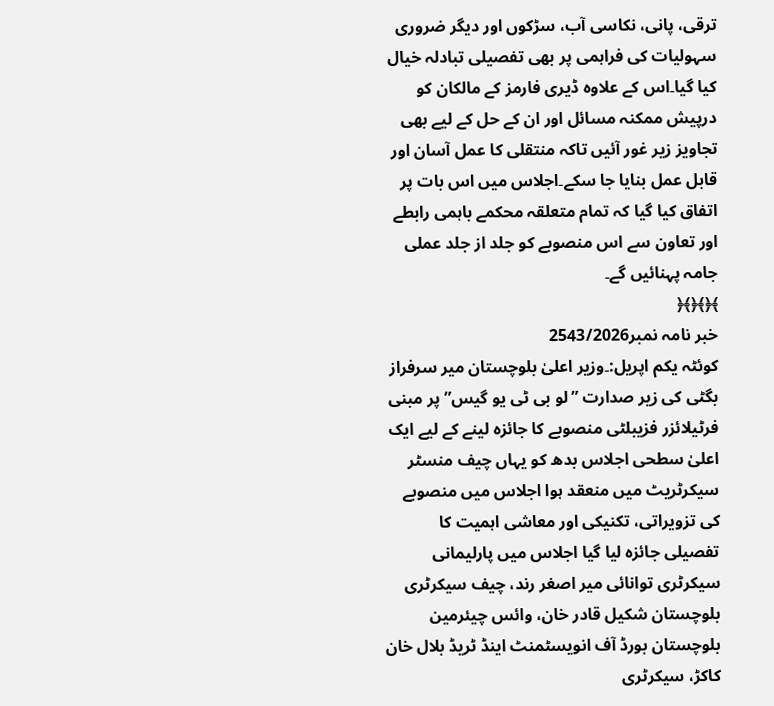ترقی، پانی، نکاسی آب، سڑکوں اور دیگر ضروری سہولیات کی فراہمی پر بھی تفصیلی تبادلہ خیال کیا گیا۔اس کے علاوہ ڈیری فارمز کے مالکان کو درپیش ممکنہ مسائل اور ان کے حل کے لیے بھی تجاویز زیر غور آئیں تاکہ منتقلی کا عمل آسان اور قابل عمل بنایا جا سکے۔اجلاس میں اس بات پر اتفاق کیا گیا کہ تمام متعلقہ محکمے باہمی رابطے اور تعاون سے اس منصوبے کو جلد از جلد عملی جامہ پہنائیں گے۔
﴾﴿﴾﴿﴾﴿
خبر نامہ نمبر2543/2026
کوئٹہ یکم اپریل:۔وزیر اعلیٰ بلوچستان میر سرفراز بگٹی کی زیر صدارت ”لو بی ٹی یو گیس” پر مبنی فرٹیلائزر فزیبلٹی منصوبے کا جائزہ لینے کے لیے ایک اعلیٰ سطحی اجلاس بدھ کو یہاں چیف منسٹر سیکرٹریٹ میں منعقد ہوا اجلاس میں منصوبے کی تزویراتی، تکنیکی اور معاشی اہمیت کا تفصیلی جائزہ لیا گیا اجلاس میں پارلیمانی سیکرٹری توانائی میر اصغر رند، چیف سیکرٹری بلوچستان شکیل قادر خان، وائس چیئرمین بلوچستان بورڈ آف انویسٹمنٹ اینڈ ٹریڈ بلال خان کاکڑ، سیکرٹری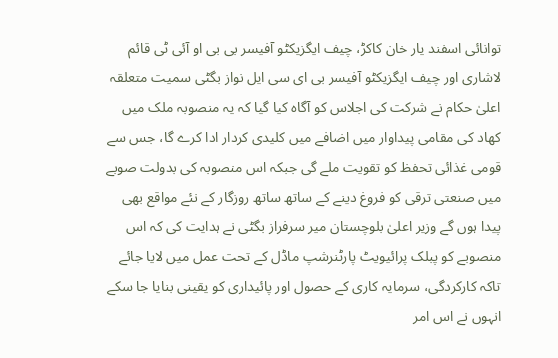توانائی اسفند یار خان کاکڑ، چیف ایگزیکٹو آفیسر بی بی او آئی ٹی قائم لاشاری اور چیف ایگزیکٹو آفیسر بی ای سی ایل نواز بگٹی سمیت متعلقہ اعلیٰ حکام نے شرکت کی اجلاس کو آگاہ کیا گیا کہ یہ منصوبہ ملک میں کھاد کی مقامی پیداوار میں اضافے میں کلیدی کردار ادا کرے گا، جس سے قومی غذائی تحفظ کو تقویت ملے گی جبکہ اس منصوبہ کی بدولت صوبے میں صنعتی ترقی کو فروغ دینے کے ساتھ ساتھ روزگار کے نئے مواقع بھی پیدا ہوں گے وزیر اعلیٰ بلوچستان میر سرفراز بگٹی نے ہدایت کی کہ اس منصوبے کو پبلک پرائیویٹ پارٹنرشپ ماڈل کے تحت عمل میں لایا جائے تاکہ کارکردگی، سرمایہ کاری کے حصول اور پائیداری کو یقینی بنایا جا سکے انہوں نے اس امر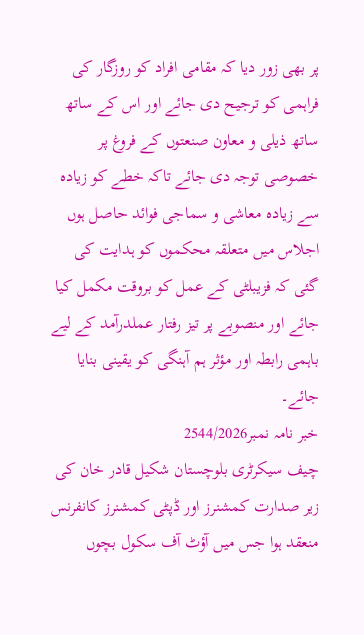پر بھی زور دیا کہ مقامی افراد کو روزگار کی فراہمی کو ترجیح دی جائے اور اس کے ساتھ ساتھ ذیلی و معاون صنعتوں کے فروغ پر خصوصی توجہ دی جائے تاکہ خطے کو زیادہ سے زیادہ معاشی و سماجی فوائد حاصل ہوں اجلاس میں متعلقہ محکموں کو ہدایت کی گئی کہ فزیبلٹی کے عمل کو بروقت مکمل کیا جائے اور منصوبے پر تیز رفتار عملدرآمد کے لیے باہمی رابطہ اور مؤثر ہم آہنگی کو یقینی بنایا جائے۔
خبر نامہ نمبر2544/2026
چیف سیکرٹری بلوچستان شکیل قادر خان کی زیر صدارت کمشنرز اور ڈپٹی کمشنرز کانفرنس منعقد ہوا جس میں آؤٹ آف سکول بچوں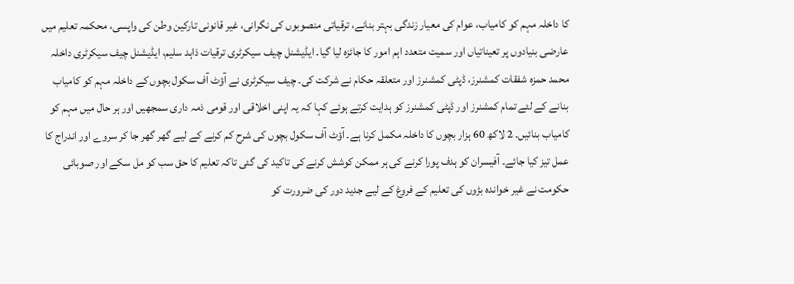کا داخلہ مہم کو کامیاب، عوام کی معیار زندگی بہتر بنانے، ترقیاتی منصوبوں کی نگرانی، غیر قانونی تارکین وطن کی واپسی، محکمہ تعلیم میں عارضی بنیادوں پر تعیناتیاں اور سمیت متعدد اہم امور کا جائزہ لیا گیا۔ ایڈیشنل چیف سیکرٹری ترقیات ذاہد سلیم، ایڈیشنل چیف سیکرٹری داخلہ محمد حمزہ شفقات کمشنرز، ڈپٹی کمشنرز اور متعلقہ حکام نے شرکت کی۔ چیف سیکرٹری نے آؤٹ آف سکول بچوں کے داخلہ مہم کو کامیاب بنانے کے لئے تمام کمشنرز اور ڈپٹی کمشنرز کو ہدایت کرتے ہوئے کہا کہ یہ اپنی اخلاقی اور قومی ذمہ داری سمجھیں اور ہر حال میں مہم کو کامیاب بنائیں۔ 2 لاکھ 60 ہزار بچوں کا داخلہ مکمل کرنا ہے۔ آؤٹ آف سکول بچوں کی شرح کم کرنے کے لیے گھر گھر جا کر سروے اور اندراج کا عمل تیز کیا جائے۔ آفیسران کو ہدف پورا کرنے کی ہر ممکن کوشش کرنے کی تاکید کی گئی تاکہ تعلیم کا حق سب کو مل سکے اور صوبائی حکومت نے غیر خواندہ بڑوں کی تعلیم کے فروغ کے لیے جدید دور کی ضرورت کو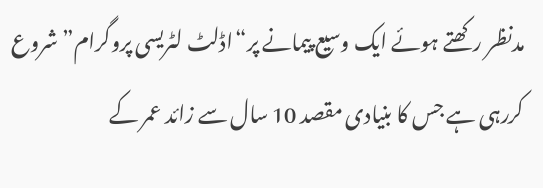مدنظر رکھتے ہوئے ایک وسیع پیمانے پر“اڈلٹ لٹریسی پروگرام”شروع کررہی ہے جس کا بنیادی مقصد 10 سال سے زائد عمر کے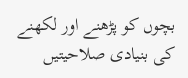بچوں کو پڑھنے اور لکھنے کی بنیادی صلاحیتیں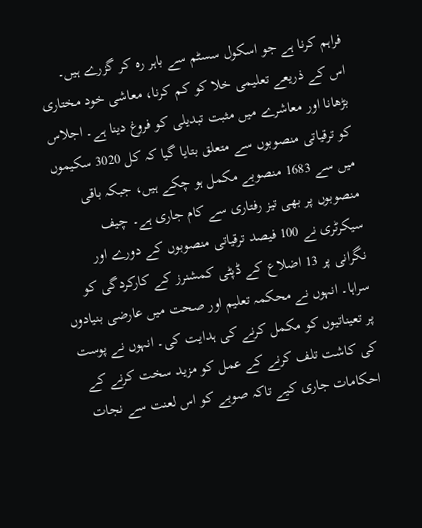فراہم کرنا ہے جو اسکول سسٹم سے باہر رہ کر گزرے ہیں۔ اس کے ذریعے تعلیمی خلا کو کم کرنا، معاشی خود مختاری بڑھانا اور معاشرے میں مثبت تبدیلی کو فروغ دینا ہے۔ اجلاس کو ترقیاتی منصوبوں سے متعلق بتایا گیا کہ کل 3020 سکیموں میں سے 1683 منصوبے مکمل ہو چکے ہیں، جبکہ باقی منصوبوں پر بھی تیز رفتاری سے کام جاری ہے۔ چیف سیکرٹری نے 100 فیصد ترقیاتی منصوبوں کے دورے اور نگرانی پر 13 اضلاع کے ڈپٹی کمشنرز کے کارکردگی کو سراہا۔ انہوں نے محکمہ تعلیم اور صحت میں عارضی بنیادوں پر تعیناتیوں کو مکمل کرنے کی ہدایت کی۔ انہوں نے پوست کی کاشت تلف کرنے کے عمل کو مزید سخت کرنے کے احکامات جاری کیے تاکہ صوبے کو اس لعنت سے نجات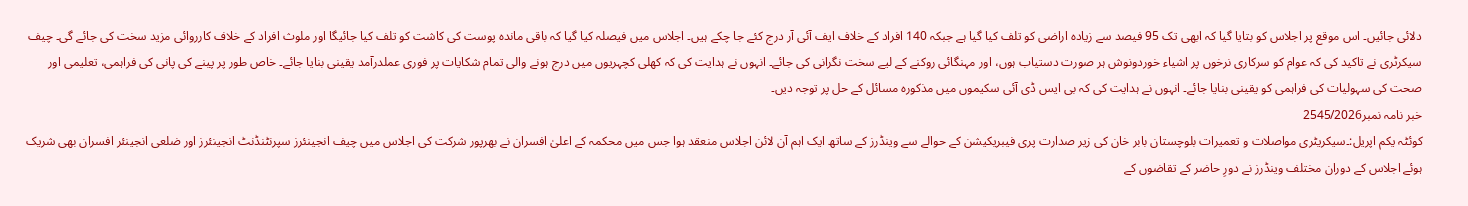دلائی جائیں۔ اس موقع پر اجلاس کو بتایا گیا کہ ابھی تک 95 فیصد سے زیادہ اراضی کو تلف کیا گیا ہے جبکہ 140 افراد کے خلاف ایف آئی آر درج کئے جا چکے ہیں۔ اجلاس میں فیصلہ کیا گیا کہ باقی ماندہ پوست کی کاشت کو تلف کیا جائیگا اور ملوث افراد کے خلاف کارروائی مزید سخت کی جائے گی۔ چیف سیکرٹری نے تاکید کی کہ عوام کو سرکاری نرخوں پر اشیاء خوردونوش ہر صورت دستیاب ہوں، اور مہنگائی روکنے کے لیے سخت نگرانی کی جائے۔ انہوں نے ہدایت کی کہ کھلی کچہریوں میں درج ہونے والی تمام شکایات پر فوری عملدرآمد یقینی بنایا جائے۔ خاص طور پر پینے کی پانی کی فراہمی، تعلیمی اور صحت کی سہولیات کی فراہمی کو یقینی بنایا جائے۔ انہوں نے ہدایت کی کہ بی ایس ڈی آئی سکیموں میں مذکورہ مسائل کے حل پر توجہ دیں۔
خبر نامہ نمبر2545/2026
کوئٹہ یکم اپریل:۔سیکریٹری مواصلات و تعمیرات بلوچستان بابر خان کی زیر صدارت پری فیبریکیشن کے حوالے سے وینڈرز کے ساتھ ایک اہم آن لائن اجلاس منعقد ہوا جس میں محکمہ کے اعلیٰ افسران نے بھرپور شرکت کی اجلاس میں چیف انجینئرز سپرنٹنڈنٹ انجینئرز اور ضلعی انجینئر افسران بھی شریک ہوئے اجلاس کے دوران مختلف وینڈرز نے دورِ حاضر کے تقاضوں کے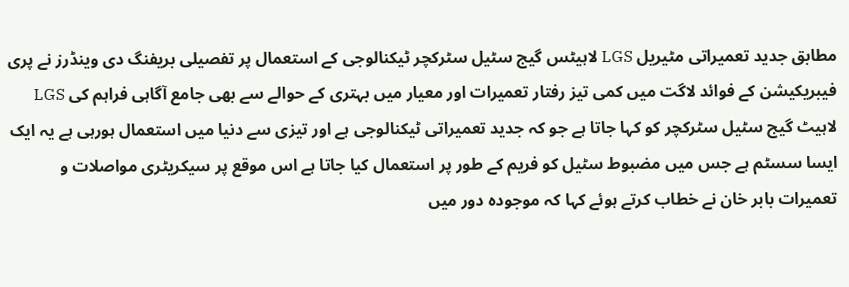مطابق جدید تعمیراتی مٹیریل LGS لاہیٹس گیج سٹیل سٹرکچر ٹیکنالوجی کے استعمال پر تفصیلی بریفنگ دی وینڈرز نے پری فیبریکیشن کے فوائد لاگت میں کمی تیز رفتار تعمیرات اور معیار میں بہتری کے حوالے سے بھی جامع آگاہی فراہم کی LGS لاہیٹ گیج سٹیل سٹرکچر کو کہا جاتا ہے جو کہ جدید تعمیراتی ٹیکنالوجی ہے اور تیزی سے دنیا میں استعمال ہورہی ہے یہ ایک ایسا سسٹم ہے جس میں مضبوط سٹیل کو فریم کے طور پر استعمال کیا جاتا ہے اس موقع پر سیکریٹری مواصلات و تعمیرات بابر خان نے خطاب کرتے ہوئے کہا کہ موجودہ دور میں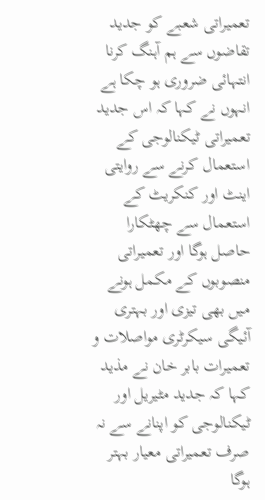تعمیراتی شعبے کو جدید تقاضوں سے ہم آہنگ کرنا انتہائی ضروری ہو چکا ہے انہوں نے کہا کہ اس جدید تعمیراتی ٹیکنالوجی کے استعمال کرنے سے روایتی اینٹ اور کنکریٹ کے استعمال سے چھٹکارا حاصل ہوگا اور تعمیراتی منصوبوں کے مکمل ہونے میں بھی تیزی اور بہتری آئیگی سیکرٹری مواصلات و تعمیرات بابر خان نے مذید کہا کہ جدید مٹیریل اور ٹیکنالوجی کو اپنانے سے نہ صرف تعمیراتی معیار بہتر ہوگا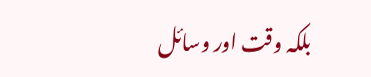بلکہ وقت اور وسائل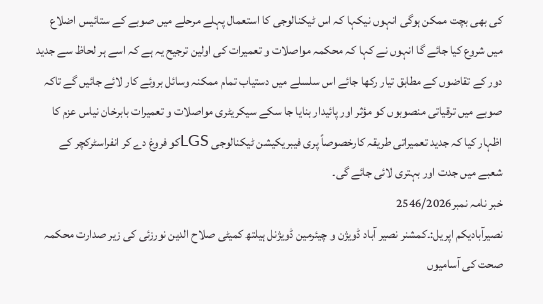کی بھی بچت ممکن ہوگی انہوں نیکہا کہ اس ٹیکنالوجی کا استعمال پہلے مرحلے میں صوبے کے ستائیس اضلاع میں شروع کیا جائے گا انہوں نے کہا کہ محکمہ مواصلات و تعمیرات کی اولین ترجیح یہ ہے کہ اسے ہر لحاظ سے جدید دور کے تقاضوں کے مطابق تیار رکھا جائے اس سلسلے میں دستیاب تمام ممکنہ وسائل بروئے کار لائے جائیں گے تاکہ صوبے میں ترقیاتی منصوبوں کو مؤثر اور پائیدار بنایا جا سکے سیکریٹری مواصلات و تعمیرات بابرخان نیاس عزم کا اظہار کیا کہ جدید تعمیراتی طریقہ کارخصوصاً پری فیبریکیشن ٹیکنالوجی LGSکو فروغ دے کر انفراسٹرکچر کے شعبے میں جدت اور بہتری لائی جائے گی۔
خبر نامہ نمبر2546/2026
نصیرآبادیکم اپریل:۔کمشنر نصیر آباد ڈویژن و چیئرمین ڈویژنل ہیلتھ کمیٹی صلاح الدین نورزئی کی زیر صدارت محکمہ صحت کی آسامیوں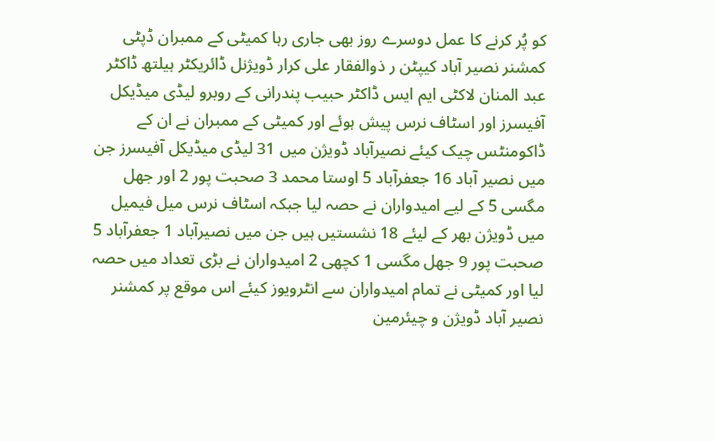کو پُر کرنے کا عمل دوسرے روز بھی جاری رہا کمیٹی کے ممبران ڈپٹی کمشنر نصیر آباد کیپٹن ر ذوالفقار علی کرار ڈویژنل ڈائریکٹر ہیلتھ ڈاکٹر عبد المنان لاکٹی ایم ایس ڈاکٹر حبیب پندرانی کے روبرو لیڈی میڈیکل آفیسرز اور اسٹاف نرس پیش ہوئے اور کمیٹی کے ممبران نے ان کے ڈاکومنٹس چیک کیئے نصیرآباد ڈویژن میں 31 لیڈی میڈیکل آفیسرز جن میں نصیر آباد 16 جعفرآباد 5 اوستا محمد 3 صحبت پور 2 اور جھل مگسی 5 کے لیے امیدواران نے حصہ لیا جبکہ اسٹاف نرس میل فیمیل میں ڈویژن بھر کے لیئے 18 نشستیں ہیں جن میں نصیرآباد 1 جعفرآباد 5 صحبت پور 9 جھل مگسی 1 کچھی 2 امیدواران نے بڑی تعداد میں حصہ لیا اور کمیٹی نے تمام امیدواران سے انٹرویوز کیئے اس موقع پر کمشنر نصیر آباد ڈویژن و چیئرمین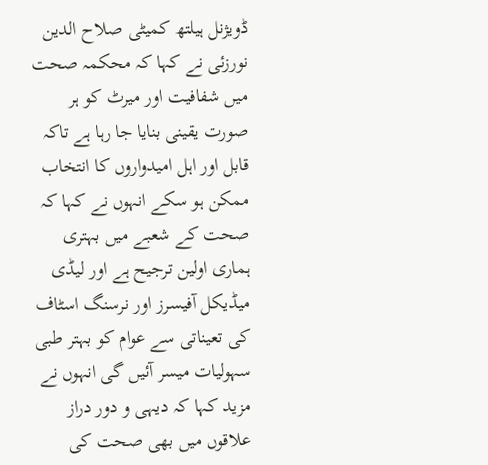ڈویژنل ہیلتھ کمیٹی صلاح الدین نورزئی نے کہا کہ محکمہ صحت میں شفافیت اور میرٹ کو ہر صورت یقینی بنایا جا رہا ہے تاکہ قابل اور اہل امیدواروں کا انتخاب ممکن ہو سکے انہوں نے کہا کہ صحت کے شعبے میں بہتری ہماری اولین ترجیح ہے اور لیڈی میڈیکل آفیسرز اور نرسنگ اسٹاف کی تعیناتی سے عوام کو بہتر طبی سہولیات میسر آئیں گی انہوں نے مزید کہا کہ دیہی و دور دراز علاقوں میں بھی صحت کی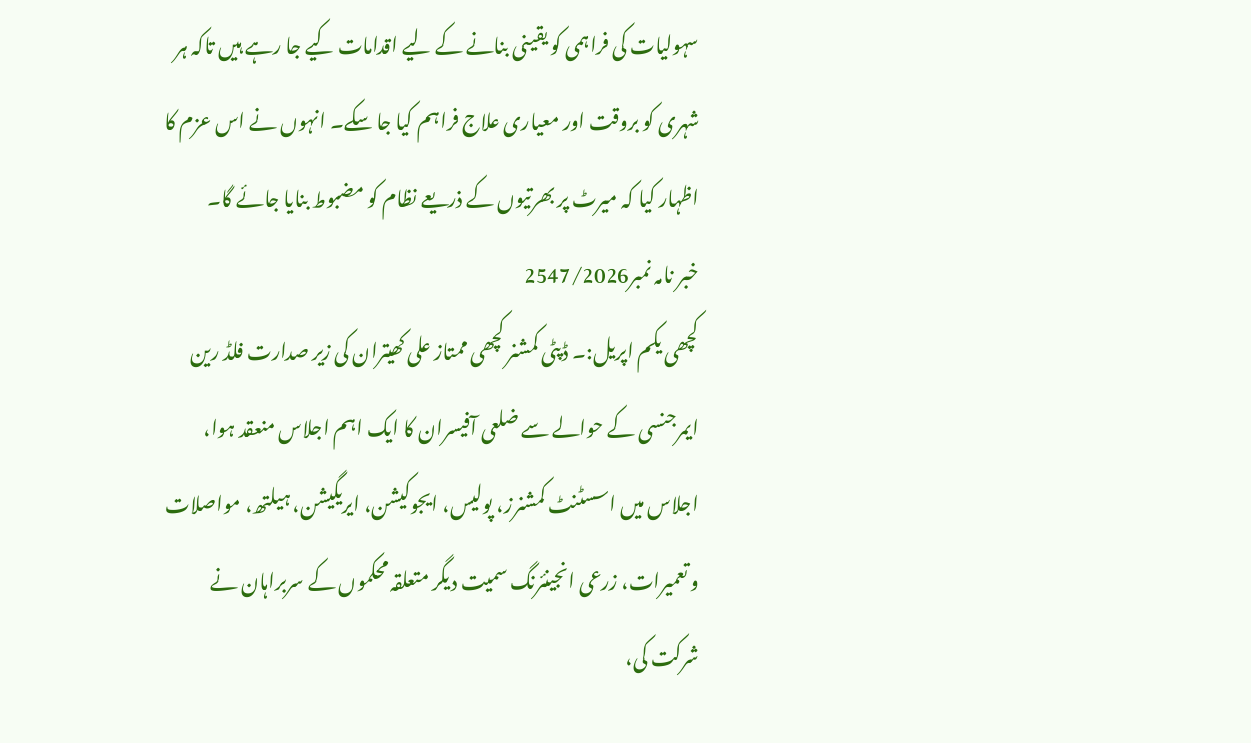سہولیات کی فراہمی کو یقینی بنانے کے لیے اقدامات کیے جا رہے ہیں تاکہ ہر شہری کو بروقت اور معیاری علاج فراہم کیا جا سکے۔ انہوں نے اس عزم کا اظہار کیا کہ میرٹ پر بھرتیوں کے ذریعے نظام کو مضبوط بنایا جائے گا۔
خبر نامہ نمبر2547/2026
کچھی یکم اپریل:۔ ڈپٹی کمشنر کچھی ممتاز علی کھیتران کی زیر صدارت فلڈ رین ایمرجنسی کے حوالے سے ضلعی آفیسران کا ایک اہم اجلاس منعقد ہوا، اجلاس میں اسسٹنٹ کمشنرز، پولیس، ایجوکیشن، ایریگیشن، ہیلتھ، مواصلات و تعمیرات، زرعی انجینئرنگ سمیت دیگر متعلقہ محکموں کے سربراہان نے شرکت کی،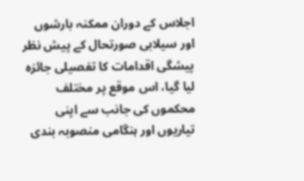اجلاس کے دوران ممکنہ بارشوں اور سیلابی صورتحال کے پیش نظر پیشگی اقدامات کا تفصیلی جائزہ لیا گیا، اس موقع پر مختلف محکموں کی جانب سے اپنی تیاریوں اور ہنگامی منصوبہ بندی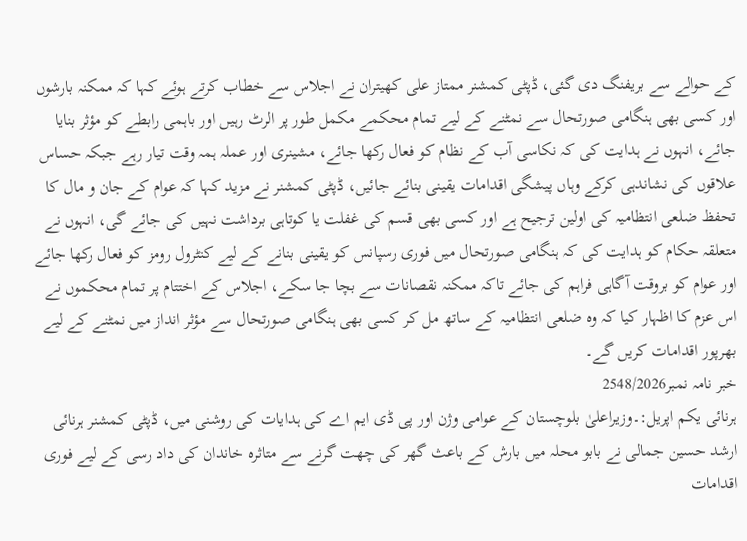کے حوالے سے بریفنگ دی گئی، ڈپٹی کمشنر ممتاز علی کھیتران نے اجلاس سے خطاب کرتے ہوئے کہا کہ ممکنہ بارشوں اور کسی بھی ہنگامی صورتحال سے نمٹنے کے لیے تمام محکمے مکمل طور پر الرٹ رہیں اور باہمی رابطے کو مؤثر بنایا جائے، انہوں نے ہدایت کی کہ نکاسی آب کے نظام کو فعال رکھا جائے، مشینری اور عملہ ہمہ وقت تیار رہے جبکہ حساس علاقوں کی نشاندہی کرکے وہاں پیشگی اقدامات یقینی بنائے جائیں، ڈپٹی کمشنر نے مزید کہا کہ عوام کے جان و مال کا تحفظ ضلعی انتظامیہ کی اولین ترجیح ہے اور کسی بھی قسم کی غفلت یا کوتاہی برداشت نہیں کی جائے گی، انہوں نے متعلقہ حکام کو ہدایت کی کہ ہنگامی صورتحال میں فوری رسپانس کو یقینی بنانے کے لیے کنٹرول رومز کو فعال رکھا جائے اور عوام کو بروقت آگاہی فراہم کی جائے تاکہ ممکنہ نقصانات سے بچا جا سکے، اجلاس کے اختتام پر تمام محکموں نے اس عزم کا اظہار کیا کہ وہ ضلعی انتظامیہ کے ساتھ مل کر کسی بھی ہنگامی صورتحال سے مؤثر انداز میں نمٹنے کے لیے بھرپور اقدامات کریں گے۔
خبر نامہ نمبر2548/2026
ہرنائی یکم اپریل:۔وزیراعلیٰ بلوچستان کے عوامی وژن اور پی ڈی ایم اے کی ہدایات کی روشنی میں، ڈپٹی کمشنر ہرنائی ارشد حسین جمالی نے بابو محلہ میں بارش کے باعث گھر کی چھت گرنے سے متاثرہ خاندان کی داد رسی کے لیے فوری اقدامات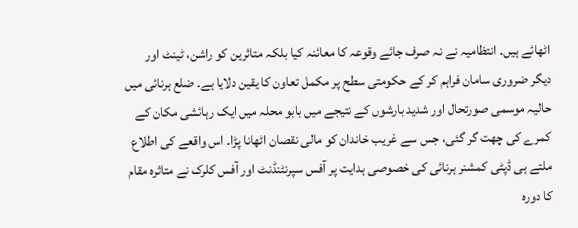اٹھائے ہیں۔ انتظامیہ نے نہ صرف جائے وقوعہ کا معائنہ کیا بلکہ متاثرین کو راشن، ٹینٹ اور دیگر ضروری سامان فراہم کر کے حکومتی سطح پر مکمل تعاون کا یقین دلایا ہے۔ ضلع ہرنائی میں حالیہ موسمی صورتحال اور شدید بارشوں کے نتیجے میں بابو محلہ میں ایک رہائشی مکان کے کمرے کی چھت گر گئی، جس سے غریب خاندان کو مالی نقصان اٹھانا پڑا۔ اس واقعے کی اطلاع ملتے ہی ڈپٹی کمشنر ہرنائی کی خصوصی ہدایت پر آفس سپرنٹنڈنٹ اور آفس کلرک نے متاثرہ مقام کا دورہ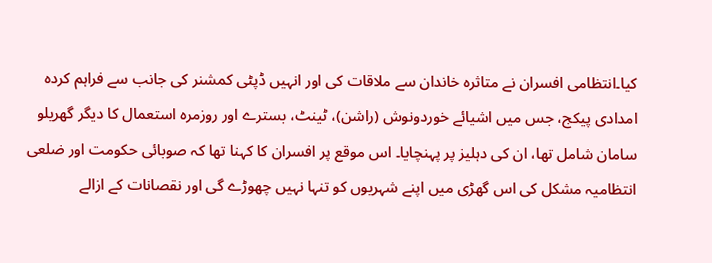کیا۔انتظامی افسران نے متاثرہ خاندان سے ملاقات کی اور انہیں ڈپٹی کمشنر کی جانب سے فراہم کردہ امدادی پیکج، جس میں اشیائے خوردونوش (راشن)، ٹینٹ، بسترے اور روزمرہ استعمال کا دیگر گھریلو سامان شامل تھا، ان کی دہلیز پر پہنچایا۔ اس موقع پر افسران کا کہنا تھا کہ صوبائی حکومت اور ضلعی انتظامیہ مشکل کی اس گھڑی میں اپنے شہریوں کو تنہا نہیں چھوڑے گی اور نقصانات کے ازالے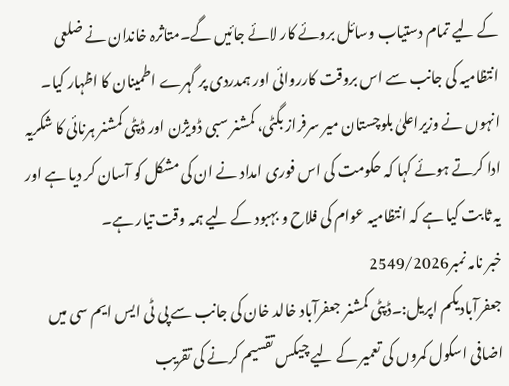کے لیے تمام دستیاب وسائل بروئے کار لائے جائیں گے۔متاثرہ خاندان نے ضلعی انتظامیہ کی جانب سے اس بروقت کارروائی اور ہمدردی پر گہرے اطمینان کا اظہار کیا۔ انہوں نے وزیراعلیٰ بلوچستان میر سرفراز بگٹی، کمشنر سبی ڈویژن اور ڈپٹی کمشنر ہرنائی کا شکریہ ادا کرتے ہوئے کہا کہ حکومت کی اس فوری امداد نے ان کی مشکل کو آسان کر دیا ہے اور یہ ثابت کیا ہے کہ انتظامیہ عوام کی فلاح و بہبود کے لیے ہمہ وقت تیار ہے۔
خبر نامہ نمبر2549/2026
جعفرآبادیکم اپریل:۔ڈپٹی کمشنر جعفرآباد خالد خان کی جانب سے پی ٹی ایس ایم سی میں اضافی اسکول کمروں کی تعمیر کے لیے چیکس تقسیم کرنے کی تقریب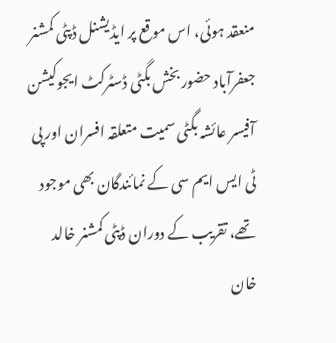منعقد ہوئی، اس موقع پر ایڈیشنل ڈپٹی کمشنر جعفرآباد حضور بخش بگٹی ڈسٹرکٹ ایجوکیشن آفیسر عائشہ بگٹی سمیت متعلقہ افسران اور پی ٹی ایس ایم سی کے نمائندگان بھی موجود تھے، تقریب کے دوران ڈپٹی کمشنر خالد خان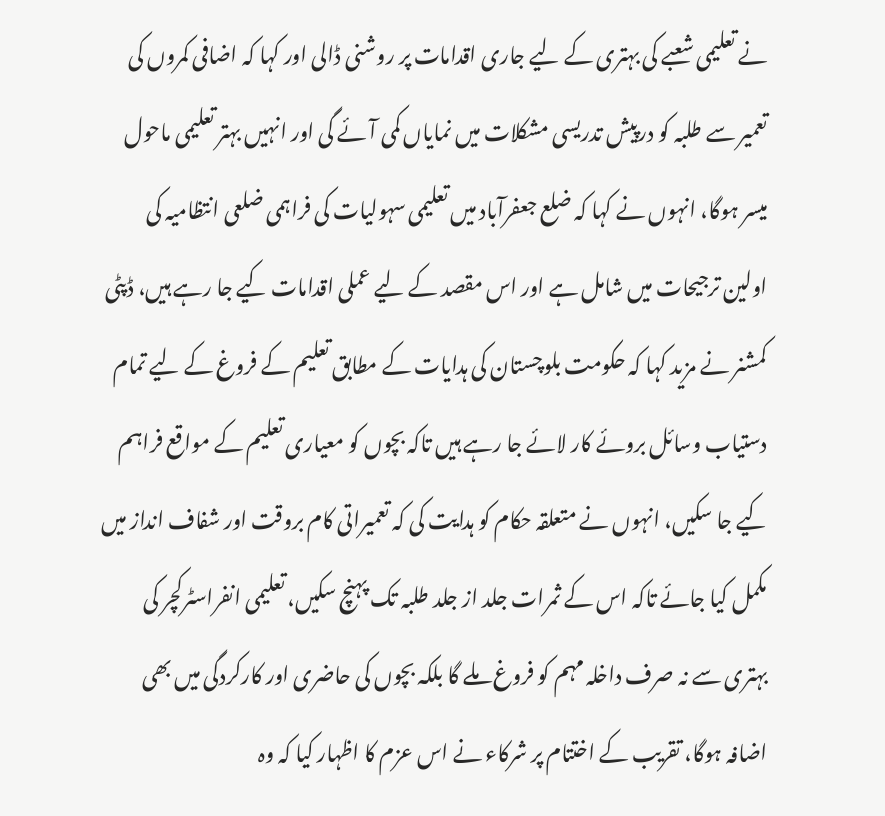نے تعلیمی شعبے کی بہتری کے لیے جاری اقدامات پر روشنی ڈالی اور کہا کہ اضافی کمروں کی تعمیر سے طلبہ کو درپیش تدریسی مشکلات میں نمایاں کمی آئے گی اور انہیں بہتر تعلیمی ماحول میسر ہوگا، انہوں نے کہا کہ ضلع جعفرآباد میں تعلیمی سہولیات کی فراہمی ضلعی انتظامیہ کی اولین ترجیحات میں شامل ہے اور اس مقصد کے لیے عملی اقدامات کیے جا رہے ہیں، ڈپٹی کمشنر نے مزید کہا کہ حکومت بلوچستان کی ہدایات کے مطابق تعلیم کے فروغ کے لیے تمام دستیاب وسائل بروئے کار لائے جا رہے ہیں تاکہ بچوں کو معیاری تعلیم کے مواقع فراہم کیے جا سکیں، انہوں نے متعلقہ حکام کو ہدایت کی کہ تعمیراتی کام بروقت اور شفاف انداز میں مکمل کیا جائے تاکہ اس کے ثمرات جلد از جلد طلبہ تک پہنچ سکیں، تعلیمی انفراسٹرکچر کی بہتری سے نہ صرف داخلہ مہم کو فروغ ملے گا بلکہ بچوں کی حاضری اور کارکردگی میں بھی اضافہ ہوگا، تقریب کے اختتام پر شرکاء نے اس عزم کا اظہار کیا کہ وہ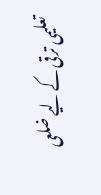تعلیمی ترقی کے لیے ضلعی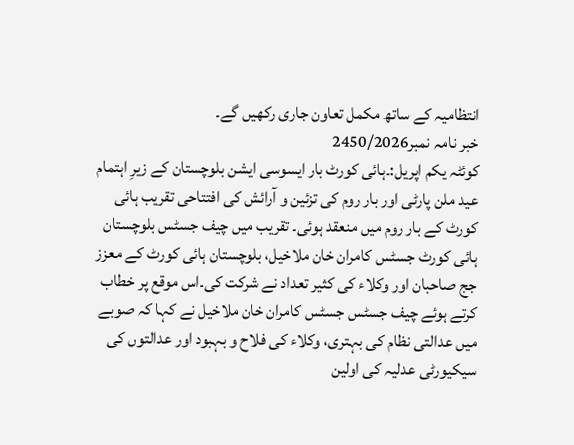انتظامیہ کے ساتھ مکمل تعاون جاری رکھیں گے۔
خبر نامہ نمبر2450/2026
کوئٹہ یکم اپریل:۔ہائی کورٹ بار ایسوسی ایشن بلوچستان کے زیرِ اہتمام عید ملن پارٹی اور بار روم کی تزئین و آرائش کی افتتاحی تقریب ہائی کورٹ کے بار روم میں منعقد ہوئی۔ تقریب میں چیف جسٹس بلوچستان ہائی کورٹ جسٹس کامران خان ملاخیل، بلوچستان ہائی کورٹ کے معزز جج صاحبان اور وکلاء کی کثیر تعداد نے شرکت کی۔اس موقع پر خطاب کرتے ہوئے چیف جسٹس جسٹس کامران خان ملاخیل نے کہا کہ صوبے میں عدالتی نظام کی بہتری، وکلاء کی فلاح و بہبود اور عدالتوں کی سیکیورٹی عدلیہ کی اولین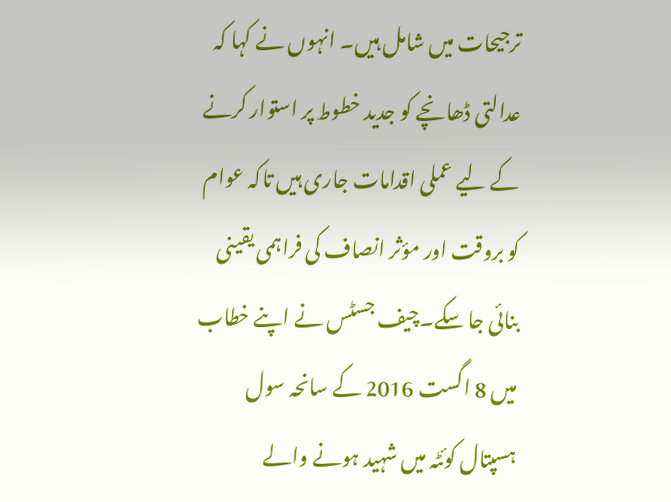ترجیحات میں شامل ہیں۔ انہوں نے کہا کہ عدالتی ڈھانچے کو جدید خطوط پر استوار کرنے کے لیے عملی اقدامات جاری ہیں تاکہ عوام کو بروقت اور مؤثر انصاف کی فراہمی یقینی بنائی جا سکے۔چیف جسٹس نے اپنے خطاب میں 8 اگست 2016 کے سانحہ سول ہسپتال کوئٹہ میں شہید ہونے والے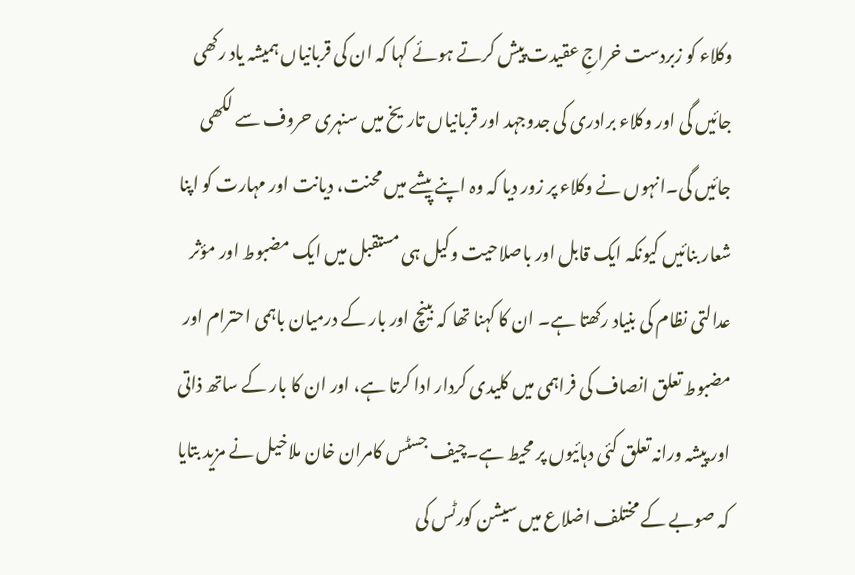وکلاء کو زبردست خراجِ عقیدت پیش کرتے ہوئے کہا کہ ان کی قربانیاں ہمیشہ یاد رکھی جائیں گی اور وکلاء برادری کی جدوجہد اور قربانیاں تاریخ میں سنہری حروف سے لکھی جائیں گی۔انہوں نے وکلاء پر زور دیا کہ وہ اپنے پیشے میں محنت، دیانت اور مہارت کو اپنا شعار بنائیں کیونکہ ایک قابل اور باصلاحیت وکیل ہی مستقبل میں ایک مضبوط اور مؤثر عدالتی نظام کی بنیاد رکھتا ہے۔ ان کا کہنا تھا کہ بینچ اور بار کے درمیان باہمی احترام اور مضبوط تعلق انصاف کی فراہمی میں کلیدی کردار ادا کرتا ہے، اور ان کا بار کے ساتھ ذاتی اور پیشہ ورانہ تعلق کئی دہائیوں پر محیط ہے۔چیف جسٹس کامران خان ملاخیل نے مزید بتایا کہ صوبے کے مختلف اضلاع میں سیشن کورٹس کی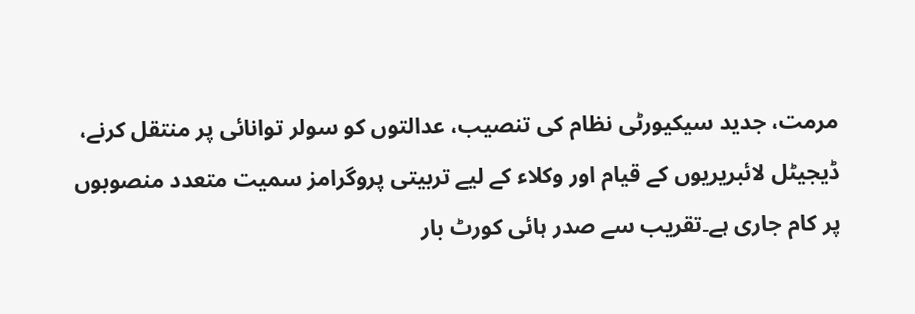مرمت، جدید سیکیورٹی نظام کی تنصیب، عدالتوں کو سولر توانائی پر منتقل کرنے، ڈیجیٹل لائبریریوں کے قیام اور وکلاء کے لیے تربیتی پروگرامز سمیت متعدد منصوبوں پر کام جاری ہے۔تقریب سے صدر ہائی کورٹ بار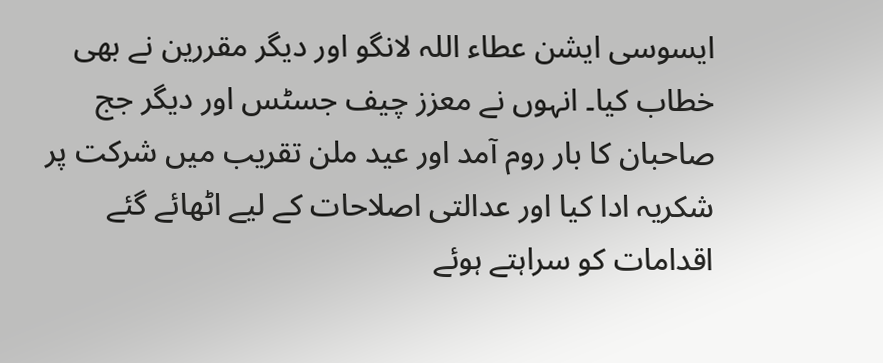ایسوسی ایشن عطاء اللہ لانگو اور دیگر مقررین نے بھی خطاب کیا۔ انہوں نے معزز چیف جسٹس اور دیگر جج صاحبان کا بار روم آمد اور عید ملن تقریب میں شرکت پر شکریہ ادا کیا اور عدالتی اصلاحات کے لیے اٹھائے گئے اقدامات کو سراہتے ہوئے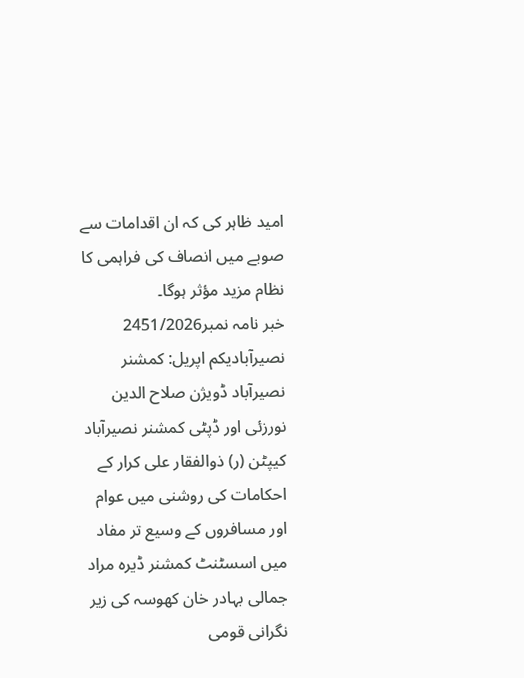امید ظاہر کی کہ ان اقدامات سے صوبے میں انصاف کی فراہمی کا نظام مزید مؤثر ہوگا۔
خبر نامہ نمبر2451/2026
نصیرآبادیکم اپریل: کمشنر نصیرآباد ڈویژن صلاح الدین نورزئی اور ڈپٹی کمشنر نصیرآباد کیپٹن (ر) ذوالفقار علی کرار کے احکامات کی روشنی میں عوام اور مسافروں کے وسیع تر مفاد میں اسسٹنٹ کمشنر ڈیرہ مراد جمالی بہادر خان کھوسہ کی زیر نگرانی قومی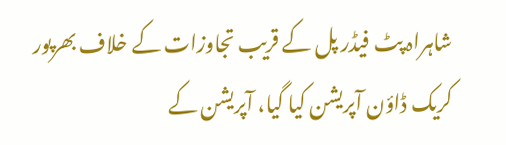شاہراہ پٹ فیڈر پل کے قریب تجاوزات کے خلاف بھرپور کریک ڈاؤن آپریشن کیا گیا، آپریشن کے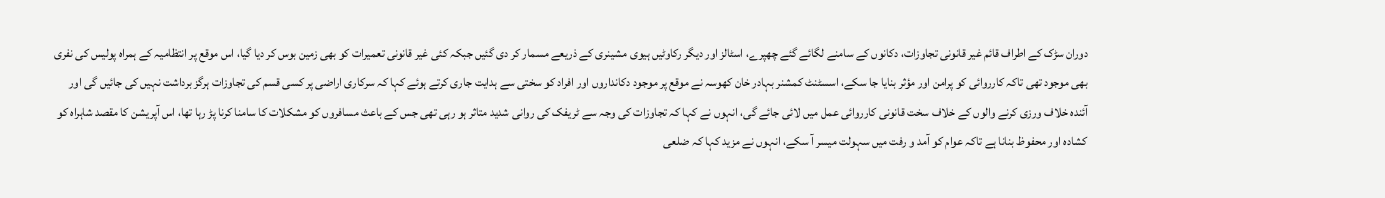دوران سڑک کے اطراف قائم غیر قانونی تجاوزات، دکانوں کے سامنے لگائے گئے چھپرے، اسٹالز اور دیگر رکاوٹیں ہیوی مشینری کے ذریعے مسمار کر دی گئیں جبکہ کئی غیر قانونی تعمیرات کو بھی زمین بوس کر دیا گیا، اس موقع پر انتظامیہ کے ہمراہ پولیس کی نفری بھی موجود تھی تاکہ کارروائی کو پرامن اور مؤثر بنایا جا سکے، اسسٹنٹ کمشنر بہادر خان کھوسہ نے موقع پر موجود دکانداروں اور افراد کو سختی سے ہدایت جاری کرتے ہوئے کہا کہ سرکاری اراضی پر کسی قسم کی تجاوزات ہرگز برداشت نہیں کی جائیں گی اور آئندہ خلاف ورزی کرنے والوں کے خلاف سخت قانونی کارروائی عمل میں لائی جائے گی، انہوں نے کہا کہ تجاوزات کی وجہ سے ٹریفک کی روانی شدید متاثر ہو رہی تھی جس کے باعث مسافروں کو مشکلات کا سامنا کرنا پڑ رہا تھا، اس آپریشن کا مقصد شاہراہ کو کشادہ اور محفوظ بنانا ہے تاکہ عوام کو آمد و رفت میں سہولت میسر آ سکے، انہوں نے مزید کہا کہ ضلعی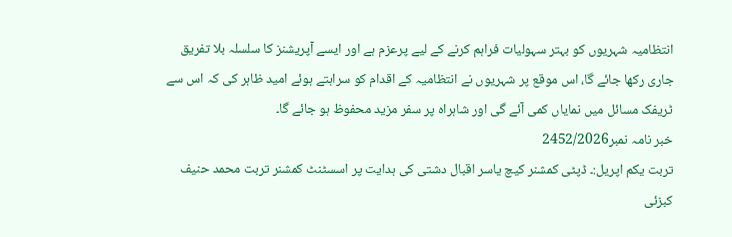انتظامیہ شہریوں کو بہتر سہولیات فراہم کرنے کے لیے پرعزم ہے اور ایسے آپریشنز کا سلسلہ بلا تفریق جاری رکھا جائے گا، اس موقع پر شہریوں نے انتظامیہ کے اقدام کو سراہتے ہوئے امید ظاہر کی کہ اس سے ٹریفک مسائل میں نمایاں کمی آئے گی اور شاہراہ پر سفر مزید محفوظ ہو جائے گا۔
خبر نامہ نمبر2452/2026
تربت یکم اپریل:۔ ڈپٹی کمشنر کیچ یاسر اقبال دشتی کی ہدایت پر اسسٹنٹ کمشنر تربت محمد حنیف کبزئی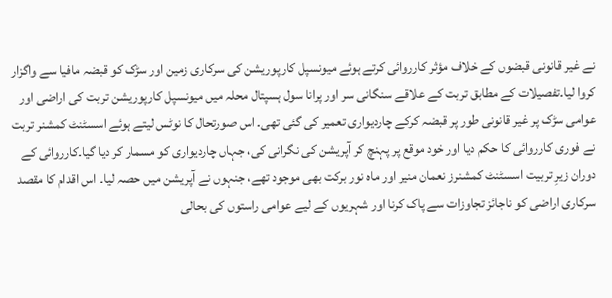نے غیر قانونی قبضوں کے خلاف مؤثر کارروائی کرتے ہوئے میونسپل کارپوریشن کی سرکاری زمین اور سڑک کو قبضہ مافیا سے واگزار کروا لیا۔تفصیلات کے مطابق تربت کے علاقے سنگانی سر اور پرانا سول ہسپتال محلہ میں میونسپل کارپوریشن تربت کی اراضی اور عوامی سڑک پر غیر قانونی طور پر قبضہ کرکے چاردیواری تعمیر کی گئی تھی۔ اس صورتحال کا نوٹس لیتے ہوئے اسسٹنٹ کمشنر تربت نے فوری کارروائی کا حکم دیا اور خود موقع پر پہنچ کر آپریشن کی نگرانی کی، جہاں چاردیواری کو مسمار کر دیا گیا۔کارروائی کے دوران زیرِ تربیت اسسٹنٹ کمشنرز نعمان منیر اور ماہ نور برکت بھی موجود تھے، جنہوں نے آپریشن میں حصہ لیا۔ اس اقدام کا مقصد سرکاری اراضی کو ناجائز تجاوزات سے پاک کرنا اور شہریوں کے لیے عوامی راستوں کی بحالی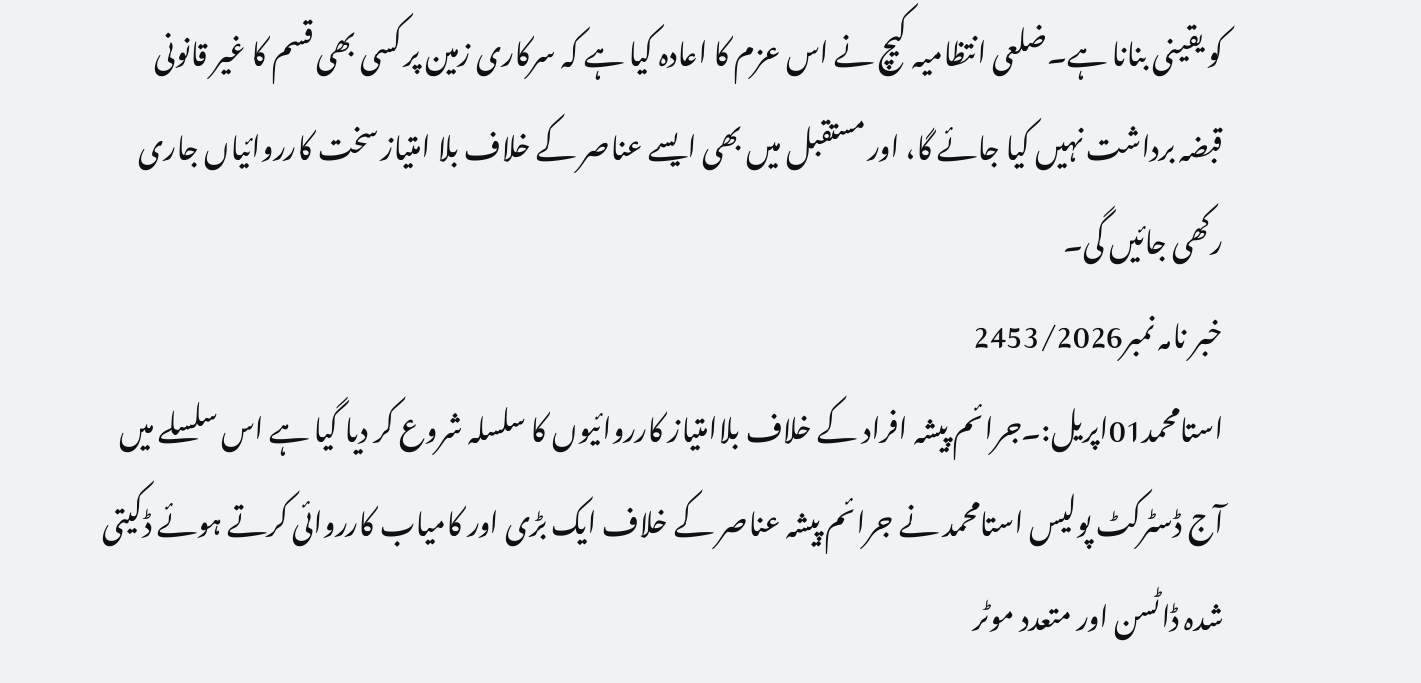کو یقینی بنانا ہے۔ضلعی انتظامیہ کیچ نے اس عزم کا اعادہ کیا ہے کہ سرکاری زمین پر کسی بھی قسم کا غیر قانونی قبضہ برداشت نہیں کیا جائے گا، اور مستقبل میں بھی ایسے عناصر کے خلاف بلا امتیاز سخت کارروائیاں جاری رکھی جائیں گی۔
خبر نامہ نمبر2453/2026
استامحمد01اپریل:۔جرائم پیشہ افراد کے خلاف بلاامتیاز کارروائیوں کا سلسلہ شروع کر دیا گیا ہے اس سلسلے میں آج ڈسٹرکٹ پولیس استامحمد نے جرائم پیشہ عناصر کے خلاف ایک بڑی اور کامیاب کارروائی کرتے ہوئے ڈکیتی شدہ ڈاٹسن اور متعدد موٹر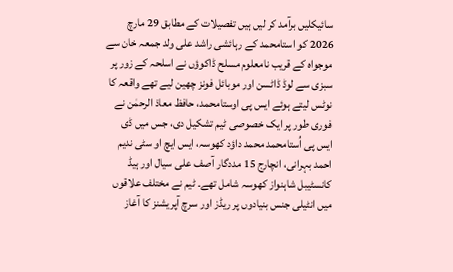سائیکلیں برآمد کر لیں ہیں تفصیلات کے مطابق 29 مارچ 2026 کو استامحمد کے رہائشی راشد علی ولد جمعہ خان سے موجواہ کے قریب نامعلوم مسلح ڈاکوؤں نے اسلحہ کے زور پر سبزی سے لوڈ ڈاٹسن اور موبائل فونز چھین لیے تھے واقعہ کا نوٹس لیتے ہوئے ایس پی اوستامحمد، حافظ معاذ الرحمٰن نے فوری طور پر ایک خصوصی ٹیم تشکیل دی، جس میں ڈی ایس پی اُستامحمد محمد داؤد کھوسہ، ایس ایچ او سٹی ندیم احمد بہرانی، انچارج 15 مددگار آصف علی سیال اور ہیڈ کانسٹیبل شاہنواز کھوسہ شامل تھے۔ ٹیم نے مختلف علاقوں میں انٹیلی جنس بنیادوں پر ریڈز اور سرچ آپریشنز کا آغاز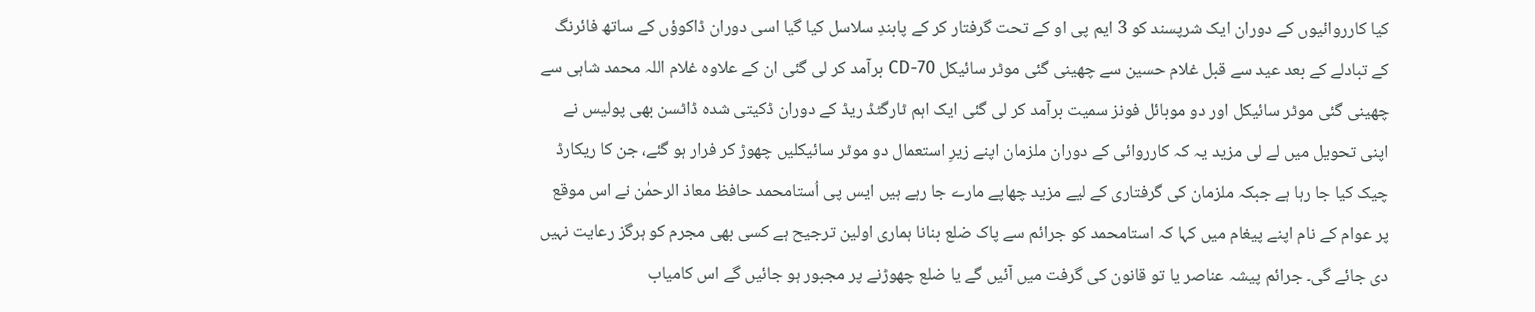کیا کارروائیوں کے دوران ایک شرپسند کو 3 ایم پی او کے تحت گرفتار کر کے پابندِ سلاسل کیا گیا اسی دوران ڈاکوؤں کے ساتھ فائرنگ کے تبادلے کے بعد عید سے قبل غلام حسین سے چھینی گئی موٹر سائیکل CD-70 برآمد کر لی گئی ان کے علاوہ غلام اللہ محمد شاہی سے چھینی گئی موٹر سائیکل اور دو موبائل فونز سمیت برآمد کر لی گئی ایک اہم ٹارگٹڈ ریڈ کے دوران ڈکیتی شدہ ڈاٹسن بھی پولیس نے اپنی تحویل میں لے لی مزید یہ کہ کارروائی کے دوران ملزمان اپنے زیرِ استعمال دو موٹر سائیکلیں چھوڑ کر فرار ہو گئے، جن کا ریکارڈ چیک کیا جا رہا ہے جبکہ ملزمان کی گرفتاری کے لیے مزید چھاپے مارے جا رہے ہیں ایس پی اُستامحمد حافظ معاذ الرحمٰن نے اس موقع پر عوام کے نام اپنے پیغام میں کہا کہ استامحمد کو جرائم سے پاک ضلع بنانا ہماری اولین ترجیح ہے کسی بھی مجرم کو ہرگز رعایت نہیں دی جائے گی۔ جرائم پیشہ عناصر یا تو قانون کی گرفت میں آئیں گے یا ضلع چھوڑنے پر مجبور ہو جائیں گے اس کامیاب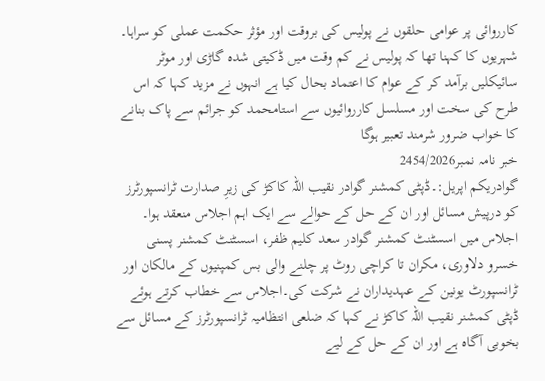کارروائی پر عوامی حلقوں نے پولیس کی بروقت اور مؤثر حکمت عملی کو سراہا۔ شہریوں کا کہنا تھا کہ پولیس نے کم وقت میں ڈکیتی شدہ گاڑی اور موٹر سائیکلیں برآمد کر کے عوام کا اعتماد بحال کیا ہے انہوں نے مزید کہا کہ اس طرح کی سخت اور مسلسل کارروائیوں سے استامحمد کو جرائم سے پاک بنانے کا خواب ضرور شرمند تعبیر ہوگا
خبر نامہ نمبر2454/2026
گوادریکم اپریل:۔ڈپٹی کمشنر گوادر نقیب اللہ کاکڑ کی زیرِ صدارت ٹرانسپورٹرز کو درپیش مسائل اور ان کے حل کے حوالے سے ایک اہم اجلاس منعقد ہوا۔ اجلاس میں اسسٹنٹ کمشنر گوادر سعد کلیم ظفر، اسسٹنٹ کمشنر پسنی خسرو دلاوری، مکران تا کراچی روٹ پر چلنے والی بس کمپنیوں کے مالکان اور ٹرانسپورٹ یونین کے عہدیداران نے شرکت کی۔اجلاس سے خطاب کرتے ہوئے ڈپٹی کمشنر نقیب اللہ کاکڑ نے کہا کہ ضلعی انتظامیہ ٹرانسپورٹرز کے مسائل سے بخوبی آگاہ ہے اور ان کے حل کے لیے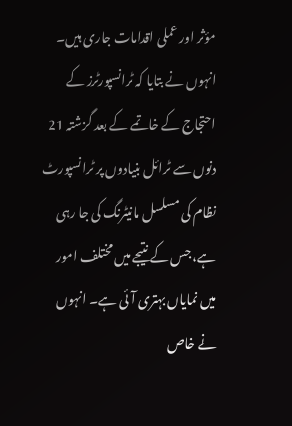مؤثر اور عملی اقدامات جاری ہیں۔ انہوں نے بتایا کہ ٹرانسپورٹرز کے احتجاج کے خاتمے کے بعد گزشتہ 21 دنوں سے ٹرائل بنیادوں پر ٹرانسپورٹ نظام کی مسلسل مانیٹرنگ کی جا رہی ہے، جس کے نتیجے میں مختلف امور میں نمایاں بہتری آئی ہے۔ انہوں نے خاص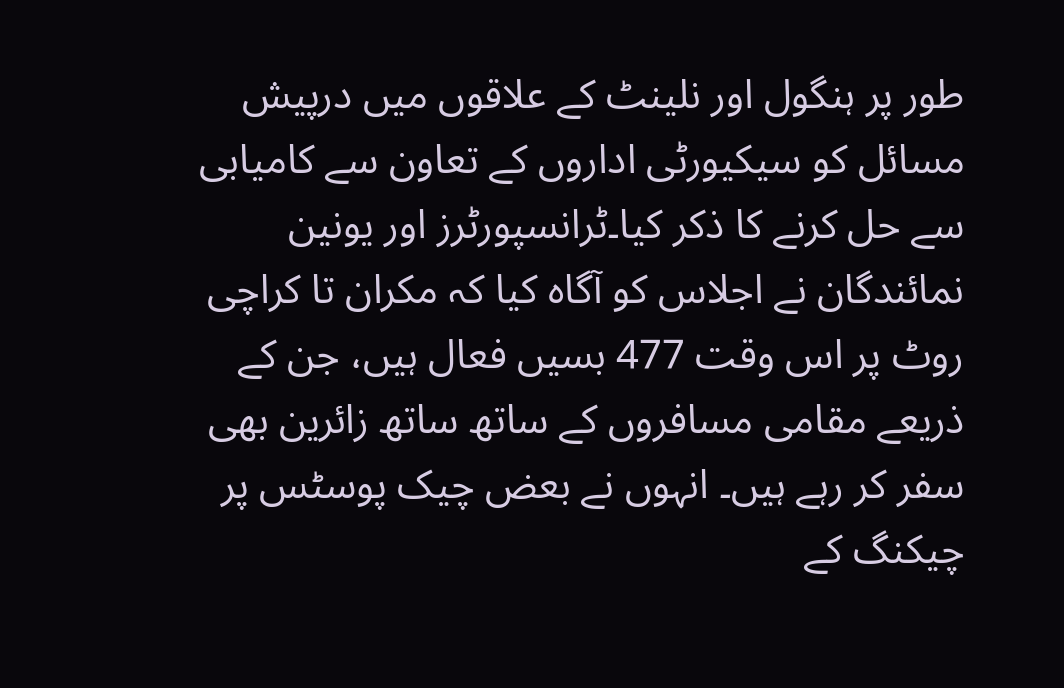طور پر ہنگول اور نلینٹ کے علاقوں میں درپیش مسائل کو سیکیورٹی اداروں کے تعاون سے کامیابی سے حل کرنے کا ذکر کیا۔ٹرانسپورٹرز اور یونین نمائندگان نے اجلاس کو آگاہ کیا کہ مکران تا کراچی روٹ پر اس وقت 477 بسیں فعال ہیں، جن کے ذریعے مقامی مسافروں کے ساتھ ساتھ زائرین بھی سفر کر رہے ہیں۔ انہوں نے بعض چیک پوسٹس پر چیکنگ کے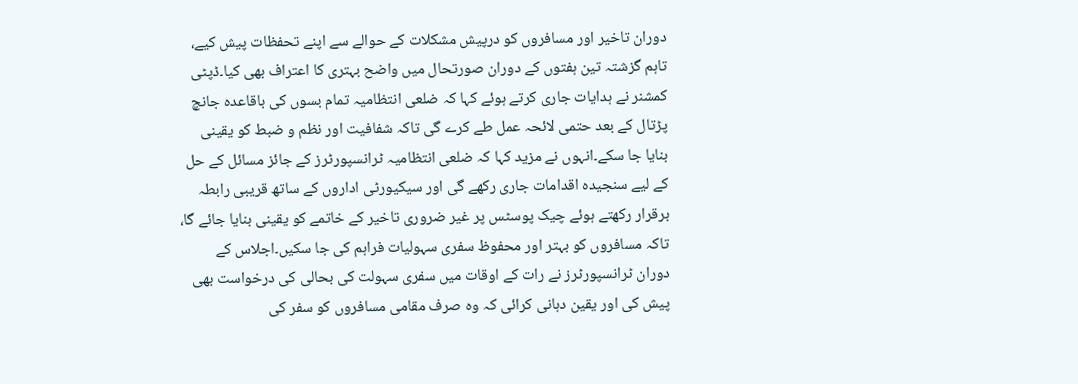دوران تاخیر اور مسافروں کو درپیش مشکلات کے حوالے سے اپنے تحفظات پیش کیے، تاہم گزشتہ تین ہفتوں کے دوران صورتحال میں واضح بہتری کا اعتراف بھی کیا۔ڈپٹی کمشنر نے ہدایات جاری کرتے ہوئے کہا کہ ضلعی انتظامیہ تمام بسوں کی باقاعدہ جانچ پڑتال کے بعد حتمی لائحہ عمل طے کرے گی تاکہ شفافیت اور نظم و ضبط کو یقینی بنایا جا سکے۔انہوں نے مزید کہا کہ ضلعی انتظامیہ ٹرانسپورٹرز کے جائز مسائل کے حل کے لیے سنجیدہ اقدامات جاری رکھے گی اور سیکیورٹی اداروں کے ساتھ قریبی رابطہ برقرار رکھتے ہوئے چیک پوسٹس پر غیر ضروری تاخیر کے خاتمے کو یقینی بنایا جائے گا، تاکہ مسافروں کو بہتر اور محفوظ سفری سہولیات فراہم کی جا سکیں۔اجلاس کے دوران ٹرانسپورٹرز نے رات کے اوقات میں سفری سہولت کی بحالی کی درخواست بھی پیش کی اور یقین دہانی کرائی کہ وہ صرف مقامی مسافروں کو سفر کی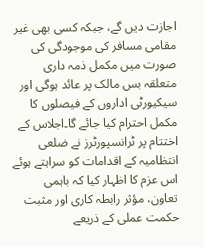اجازت دیں گے، جبکہ کسی بھی غیر مقامی مسافر کی موجودگی کی صورت میں مکمل ذمہ داری متعلقہ بس مالک پر عائد ہوگی اور سیکیورٹی اداروں کے فیصلوں کا مکمل احترام کیا جائے گا۔اجلاس کے اختتام پر ٹرانسپورٹرز نے ضلعی انتظامیہ کے اقدامات کو سراہتے ہوئے اس عزم کا اظہار کیا کہ باہمی تعاون، مؤثر رابطہ کاری اور مثبت حکمت عملی کے ذریعے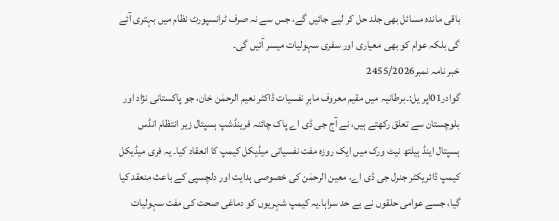باقی ماندہ مسائل بھی جلد حل کر لیے جائیں گے، جس سے نہ صرف ٹرانسپورٹ نظام میں بہتری آئے گی بلکہ عوام کو بھی معیاری اور سفری سہولیات میسر آئیں گی۔
خبر نامہ نمبر2455/2026
گوادر01اپر یل:۔برطانیہ میں مقیم معروف ماہرِ نفسیات ڈاکٹر نعیم الرحمٰن خان، جو پاکستانی نژاد اور بلوچستان سے تعلق رکھتے ہیں، نے آج جی ڈی اے پاک چائنہ فرینڈشپ ہسپتال زیر انتظام انڈس ہسپتال اینڈ ہیلتھ نیٹ ورک میں ایک روزہ مفت نفسیاتی میڈیکل کیمپ کا انعقاد کیا۔ یہ فری میڈیکل کیمپ ڈائریکٹر جنرل جی ڈی اے، معین الرحمٰن کی خصوصی ہدایت اور دلچسپی کے باعث منعقد کیا گیا، جسے عوامی حلقوں نے بے حد سراہا۔یہ کیمپ شہریوں کو دماغی صحت کی مفت سہولیات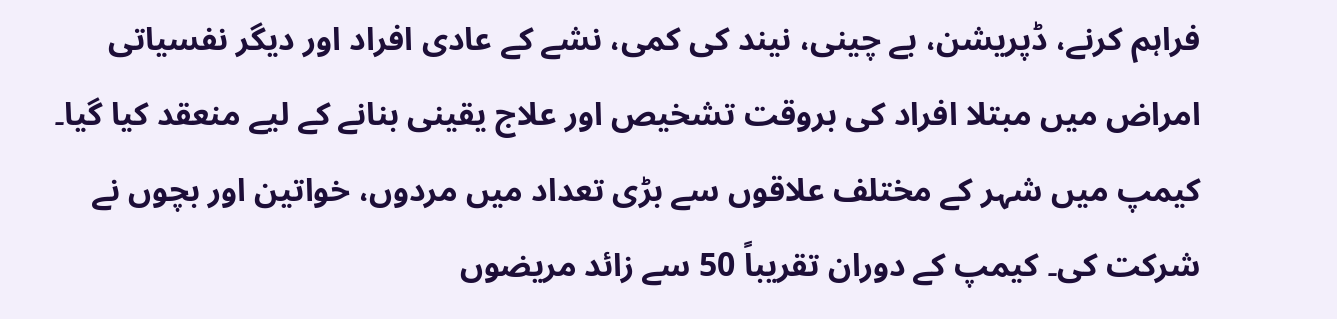فراہم کرنے، ڈپریشن، بے چینی، نیند کی کمی، نشے کے عادی افراد اور دیگر نفسیاتی امراض میں مبتلا افراد کی بروقت تشخیص اور علاج یقینی بنانے کے لیے منعقد کیا گیا۔ کیمپ میں شہر کے مختلف علاقوں سے بڑی تعداد میں مردوں، خواتین اور بچوں نے شرکت کی۔ کیمپ کے دوران تقریباً 50 سے زائد مریضوں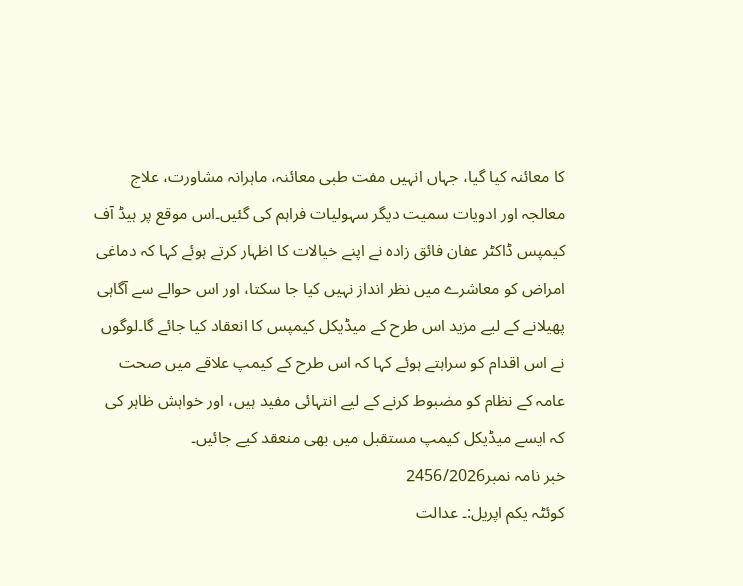کا معائنہ کیا گیا، جہاں انہیں مفت طبی معائنہ، ماہرانہ مشاورت، علاج معالجہ اور ادویات سمیت دیگر سہولیات فراہم کی گئیں۔اس موقع پر ہیڈ آف کیمپس ڈاکٹر عفان فائق زادہ نے اپنے خیالات کا اظہار کرتے ہوئے کہا کہ دماغی امراض کو معاشرے میں نظر انداز نہیں کیا جا سکتا، اور اس حوالے سے آگاہی پھیلانے کے لیے مزید اس طرح کے میڈیکل کیمپس کا انعقاد کیا جائے گا۔لوگوں نے اس اقدام کو سراہتے ہوئے کہا کہ اس طرح کے کیمپ علاقے میں صحت عامہ کے نظام کو مضبوط کرنے کے لیے انتہائی مفید ہیں، اور خواہش ظاہر کی کہ ایسے میڈیکل کیمپ مستقبل میں بھی منعقد کیے جائیں۔
خبر نامہ نمبر2456/2026
کوئٹہ یکم اپریل:۔ عدالت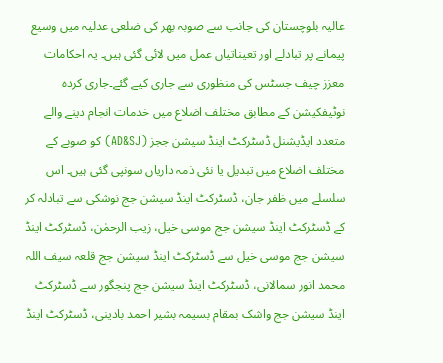عالیہ بلوچستان کی جانب سے صوبہ بھر کی ضلعی عدلیہ میں وسیع پیمانے پر تبادلے اور تعیناتیاں عمل میں لائی گئی ہیں۔ یہ احکامات معزز چیف جسٹس کی منظوری سے جاری کیے گئے۔جاری کردہ نوٹیفکیشن کے مطابق مختلف اضلاع میں خدمات انجام دینے والے متعدد ایڈیشنل ڈسٹرکٹ اینڈ سیشن ججز (AD&SJ) کو صوبے کے مختلف اضلاع میں تبدیل یا نئی ذمہ داریاں سونپی گئی ہیں۔ اس سلسلے میں ظفر جان، ڈسٹرکٹ اینڈ سیشن جج نوشکی سے تبادلہ کر کے ڈسٹرکٹ اینڈ سیشن جج موسی خیل، زیب الرحمٰن، ڈسٹرکٹ اینڈ سیشن جج موسی خیل سے ڈسٹرکٹ اینڈ سیشن جج قلعہ سیف اللہ محمد انور سمالانی، ڈسٹرکٹ اینڈ سیشن جج پنجگور سے ڈسٹرکٹ اینڈ سیشن جج واشک بمقام بسیمہ بشیر احمد بادینی، ڈسٹرکٹ اینڈ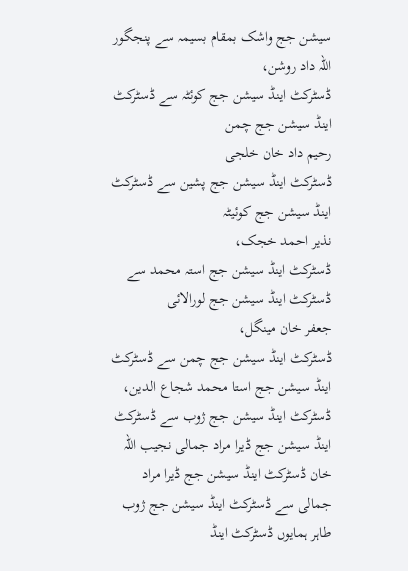سیشن جج واشک بمقام بسیمہ سے پنجگور
اللہ داد روشن،
ڈسٹرکٹ اینڈ سیشن جج کوئٹہ سے ڈسٹرکٹ اینڈ سیشن جج چمن
رحیم داد خان خلجی
ڈسٹرکٹ اینڈ سیشن جج پشین سے ڈسٹرکٹ اینڈ سیشن جج کوئیٹہ
نذیر احمد خجک،
ڈسٹرکٹ اینڈ سیشن جج استہ محمد سے ڈسٹرکٹ اینڈ سیشن جج لورالائی
جعفر خان مینگل،
ڈسٹرکٹ اینڈ سیشن جج چمن سے ڈسٹرکٹ اینڈ سیشن جج استا محمد شجاع الدین، ڈسٹرکٹ اینڈ سیشن جج ژوب سے ڈسٹرکٹ اینڈ سیشن جج ڈیرا مراد جمالی نجیب اللہ خان ڈسٹرکٹ اینڈ سیشن جج ڈیرا مراد جمالی سے ڈسٹرکٹ اینڈ سیشن جج ژوب طاہر ہمایوں ڈسٹرکٹ اینڈ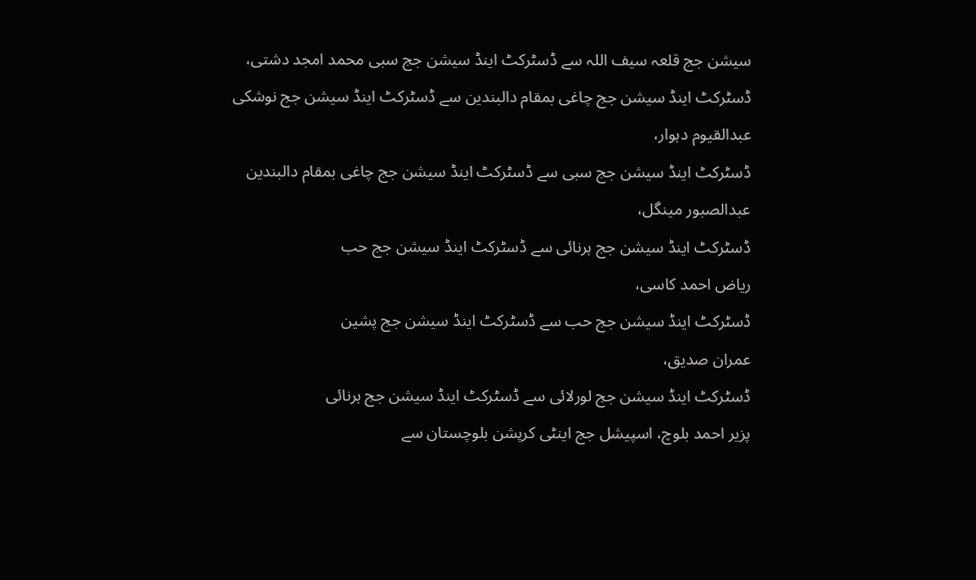سیشن جج قلعہ سیف اللہ سے ڈسٹرکٹ اینڈ سیشن جج سبی محمد امجد دشتی،
ڈسٹرکٹ اینڈ سیشن جج چاغی بمقام دالبندین سے ڈسٹرکٹ اینڈ سیشن جج نوشکی
عبدالقیوم دہوار،
ڈسٹرکٹ اینڈ سیشن جج سبی سے ڈسٹرکٹ اینڈ سیشن جج چاغی بمقام دالبندین
عبدالصبور مینگل،
ڈسٹرکٹ اینڈ سیشن جج ہرنائی سے ڈسٹرکٹ اینڈ سیشن جج حب
ریاض احمد کاسی،
ڈسٹرکٹ اینڈ سیشن جج حب سے ڈسٹرکٹ اینڈ سیشن جج پشین
عمران صدیق،
ڈسٹرکٹ اینڈ سیشن جج لورلائی سے ڈسٹرکٹ اینڈ سیشن جج ہرنائی
پزیر احمد بلوچ، اسپیشل جج اینٹی کرپشن بلوچستان سے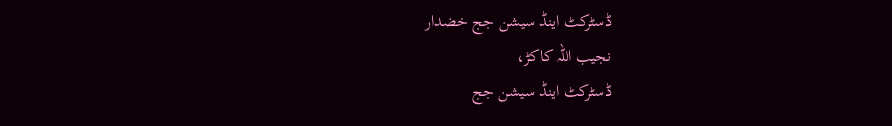ڈسٹرکٹ اینڈ سیشن جج خضدار
نجیب اللہ کاکڑ،
ڈسٹرکٹ اینڈ سیشن جج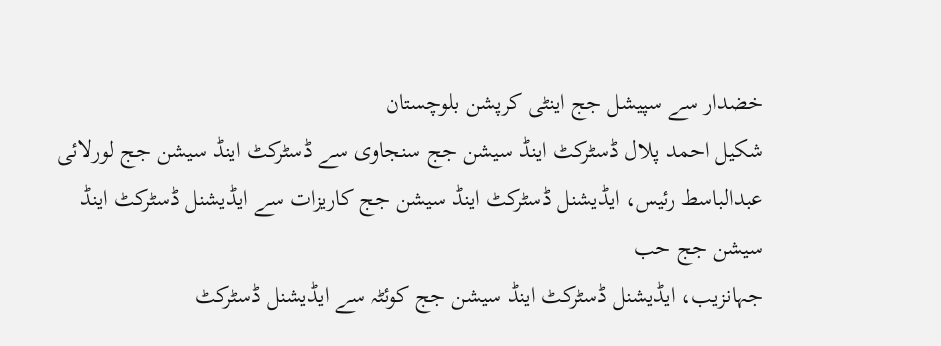خضدار سے سپیشل جج اینٹی کرپشن بلوچستان
شکیل احمد پلال ڈسٹرکٹ اینڈ سیشن جج سنجاوی سے ڈسٹرکٹ اینڈ سیشن جج لورلائی
عبدالباسط رئیس، ایڈیشنل ڈسٹرکٹ اینڈ سیشن جج کاریزات سے ایڈیشنل ڈسٹرکٹ اینڈ سیشن جج حب
جہانزیب، ایڈیشنل ڈسٹرکٹ اینڈ سیشن جج کوئٹہ سے ایڈیشنل ڈسٹرکٹ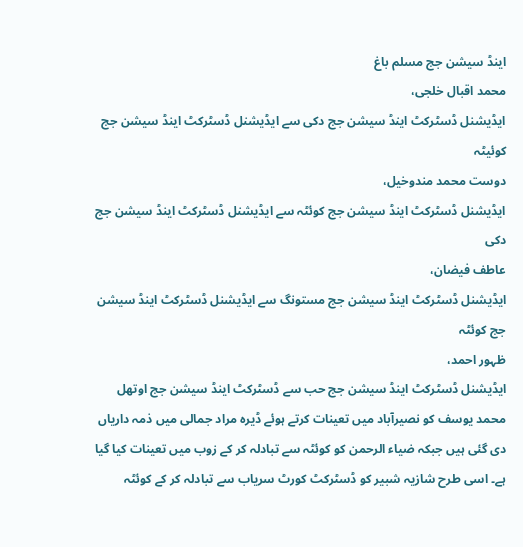اینڈ سیشن جج مسلم باغ
محمد اقبال خلجی،
ایڈیشنل ڈسٹرکٹ اینڈ سیشن جج دکی سے ایڈیشنل ڈسٹرکٹ اینڈ سیشن جج کوئیٹہ
دوست محمد مندوخیل،
ایڈیشنل ڈسٹرکٹ اینڈ سیشن جج کوئٹہ سے ایڈیشنل ڈسٹرکٹ اینڈ سیشن جج دکی
عاطف فیضان،
ایڈیشنل ڈسٹرکٹ اینڈ سیشن جج مستونگ سے ایڈیشنل ڈسٹرکٹ اینڈ سیشن جج کوئٹہ
ظہور احمد،
ایڈیشنل ڈسٹرکٹ اینڈ سیشن جج حب سے ڈسٹرکٹ اینڈ سیشن جج اوتھل
محمد یوسف کو نصیرآباد میں تعینات کرتے ہوئے ڈیرہ مراد جمالی میں ذمہ داریاں دی گئی ہیں جبکہ ضیاء الرحمن کو کوئٹہ سے تبادلہ کر کے زوب میں تعینات کیا گیا ہے۔ اسی طرح شازیہ شبیر کو ڈسٹرکٹ کورٹ سریاب سے تبادلہ کر کے کوئٹہ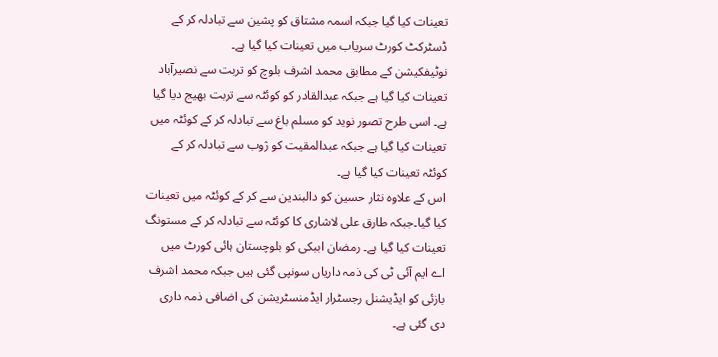تعینات کیا گیا جبکہ اسمہ مشتاق کو پشین سے تبادلہ کر کے ڈسٹرکٹ کورٹ سریاب میں تعینات کیا گیا ہے۔
نوٹیفکیشن کے مطابق محمد اشرف بلوچ کو تربت سے نصیرآباد تعینات کیا گیا ہے جبکہ عبدالقادر کو کوئٹہ سے تربت بھیج دیا گیا ہے۔ اسی طرح تصور نوید کو مسلم باغ سے تبادلہ کر کے کوئٹہ میں تعینات کیا گیا ہے جبکہ عبدالمقیت کو ژوب سے تبادلہ کر کے کوئٹہ تعینات کیا گیا ہے۔
اس کے علاوہ نثار حسین کو دالبندین سے کر کے کوئٹہ میں تعینات کیا گیا۔جبکہ طارق علی لاشاری کا کوئٹہ سے تبادلہ کر کے مستونگ تعینات کیا گیا ہے۔ رمضان اببکی کو بلوچستان ہائی کورٹ میں اے ایم آئی ٹی کی ذمہ داریاں سونپی گئی ہیں جبکہ محمد اشرف بازئی کو ایڈیشنل رجسٹرار ایڈمنسٹریشن کی اضافی ذمہ داری دی گئی ہے۔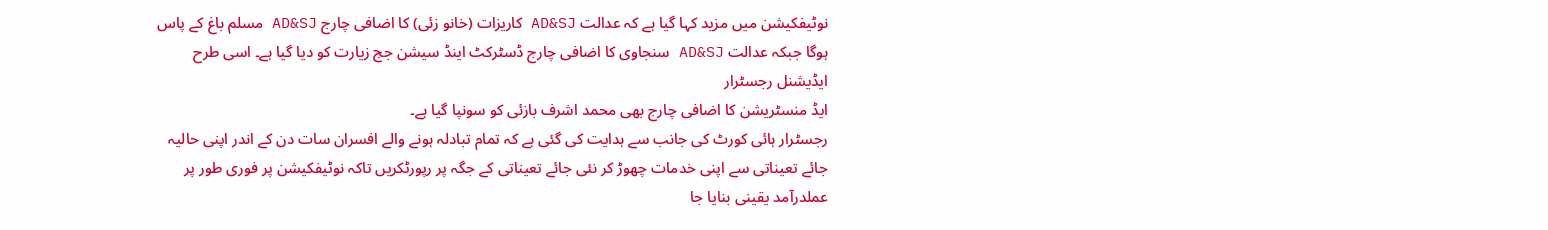نوٹیفکیشن میں مزید کہا گیا ہے کہ عدالت AD&SJ کاریزات (خانو زئی) کا اضافی چارج AD&SJ مسلم باغ کے پاس ہوگا جبکہ عدالت AD&SJ سنجاوی کا اضافی چارج ڈسٹرکٹ اینڈ سیشن جج زیارت کو دیا گیا ہے۔ اسی طرح ایڈیشنل رجسٹرار
ایڈ منسٹریشن کا اضافی چارج بھی محمد اشرف بازئی کو سونپا گیا ہے۔
رجسٹرار ہائی کورٹ کی جانب سے ہدایت کی گئی ہے کہ تمام تبادلہ ہونے والے افسران سات دن کے اندر اپنی حالیہ جائے تعیناتی سے اپنی خدمات چھوڑ کر نئی جائے تعیناتی کے جگہ پر رپورٹکریں تاکہ نوٹیفکیشن پر فوری طور پر عملدرآمد یقینی بنایا جا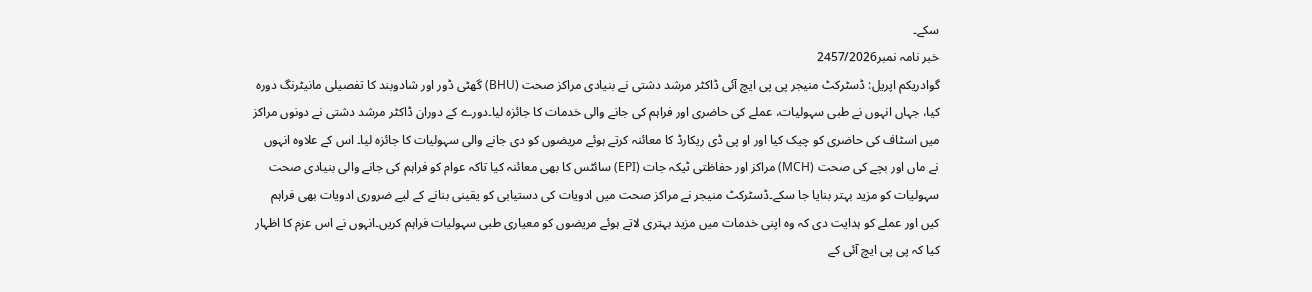سکے۔
خبر نامہ نمبر2457/2026
گوادریکم اپریل: ڈسٹرکٹ منیجر پی پی ایچ آئی ڈاکٹر مرشد دشتی نے بنیادی مراکز صحت (BHU) گھٹی ڈور اور شادوبند کا تفصیلی مانیٹرنگ دورہ کیا، جہاں انہوں نے طبی سہولیات، عملے کی حاضری اور فراہم کی جانے والی خدمات کا جائزہ لیا۔دورے کے دوران ڈاکٹر مرشد دشتی نے دونوں مراکز میں اسٹاف کی حاضری کو چیک کیا اور او پی ڈی ریکارڈ کا معائنہ کرتے ہوئے مریضوں کو دی جانے والی سہولیات کا جائزہ لیا۔ اس کے علاوہ انہوں نے ماں اور بچے کی صحت (MCH) مراکز اور حفاظتی ٹیکہ جات (EPI) سائٹس کا بھی معائنہ کیا تاکہ عوام کو فراہم کی جانے والی بنیادی صحت سہولیات کو مزید بہتر بنایا جا سکے۔ڈسٹرکٹ منیجر نے مراکز صحت میں ادویات کی دستیابی کو یقینی بنانے کے لیے ضروری ادویات بھی فراہم کیں اور عملے کو ہدایت دی کہ وہ اپنی خدمات میں مزید بہتری لاتے ہوئے مریضوں کو معیاری طبی سہولیات فراہم کریں۔انہوں نے اس عزم کا اظہار کیا کہ پی پی ایچ آئی کے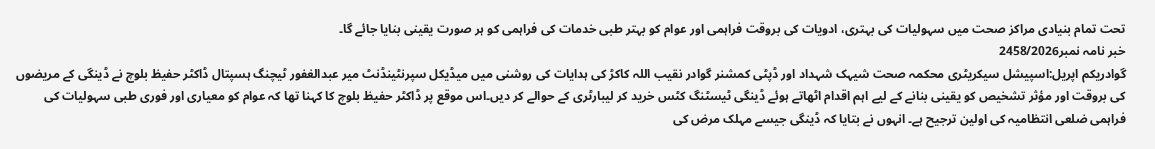تحت تمام بنیادی مراکز صحت میں سہولیات کی بہتری، ادویات کی بروقت فراہمی اور عوام کو بہتر طبی خدمات کی فراہمی کو ہر صورت یقینی بنایا جائے گا۔
خبر نامہ نمبر2458/2026
گوادریکم اپریل:اسپیشل سیکریٹری محکمہ صحت شیہک شہداد اور ڈپٹی کمشنر گوادر نقیب اللہ کاکڑ کی ہدایات کی روشنی میں میڈیکل سپرنٹینڈنٹ میر عبدالغفور ٹیچنگ ہسپتال ڈاکٹر حفیظ بلوچ نے ڈینگی کے مریضوں کی بروقت اور مؤثر تشخیص کو یقینی بنانے کے لیے اہم اقدام اٹھاتے ہوئے ڈینگی ٹیسٹنگ کٹس خرید کر لیبارٹری کے حوالے کر دیں۔اس موقع پر ڈاکٹر حفیظ بلوچ کا کہنا تھا کہ عوام کو معیاری اور فوری طبی سہولیات کی فراہمی ضلعی انتظامیہ کی اولین ترجیح ہے۔ انہوں نے بتایا کہ ڈینگی جیسے مہلک مرض کی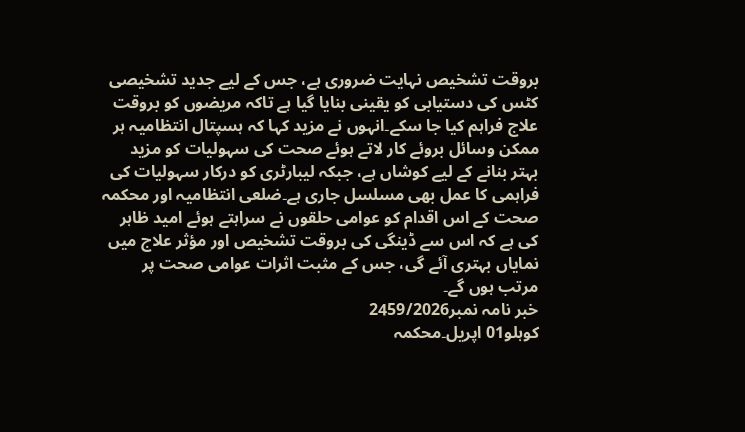بروقت تشخیص نہایت ضروری ہے، جس کے لیے جدید تشخیصی کٹس کی دستیابی کو یقینی بنایا گیا ہے تاکہ مریضوں کو بروقت علاج فراہم کیا جا سکے۔انہوں نے مزید کہا کہ ہسپتال انتظامیہ ہر ممکن وسائل بروئے کار لاتے ہوئے صحت کی سہولیات کو مزید بہتر بنانے کے لیے کوشاں ہے، جبکہ لیبارٹری کو درکار سہولیات کی فراہمی کا عمل بھی مسلسل جاری ہے۔ضلعی انتظامیہ اور محکمہ صحت کے اس اقدام کو عوامی حلقوں نے سراہتے ہوئے امید ظاہر کی ہے کہ اس سے ڈینگی کی بروقت تشخیص اور مؤثر علاج میں نمایاں بہتری آئے گی، جس کے مثبت اثرات عوامی صحت پر مرتب ہوں گے۔
خبر نامہ نمبر2459/2026
کوہلو01 اپریل۔محکمہ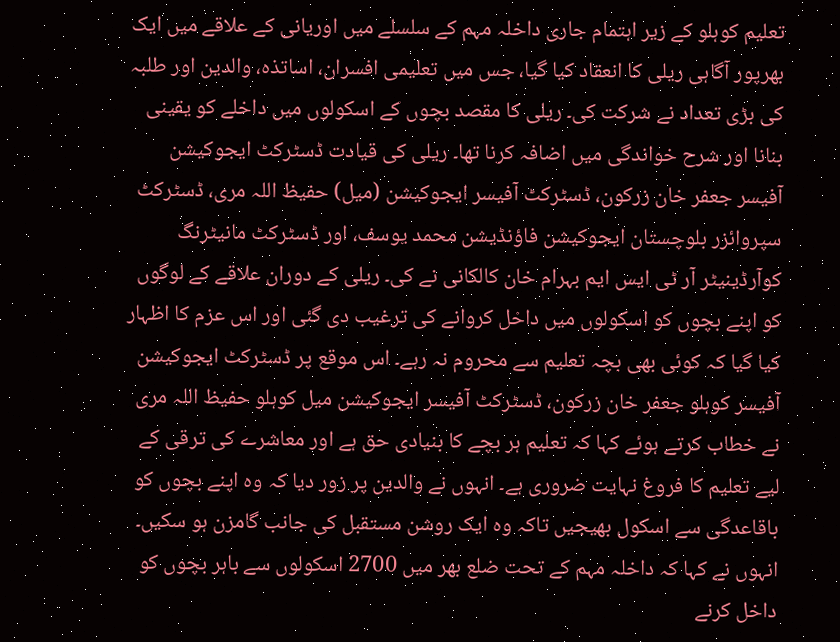تعلیم کوہلو کے زیر اہتمام جاری داخلہ مہم کے سلسلے میں اوریانی کے علاقے میں ایک بھرپور آگاہی ریلی کا انعقاد کیا گیا، جس میں تعلیمی افسران، اساتذہ، والدین اور طلبہ کی بڑی تعداد نے شرکت کی۔ ریلی کا مقصد بچوں کے اسکولوں میں داخلے کو یقینی بنانا اور شرح خواندگی میں اضافہ کرنا تھا۔ ریلی کی قیادت ڈسٹرکٹ ایجوکیشن آفیسر جعفر خان زرکون، ڈسٹرکٹ آفیسر ایجوکیشن (میل) حفیظ اللہ مری، ڈسٹرکٹ سپروائزر بلوچستان ایجوکیشن فاؤنڈیشن محمد یوسف، اور ڈسٹرکٹ مانیٹرنگ کوآرڈینیٹر آر ٹی ایس ایم بہرام خان کالکانی نے کی۔ ریلی کے دوران علاقے کے لوگوں کو اپنے بچوں کو اسکولوں میں داخل کروانے کی ترغیب دی گئی اور اس عزم کا اظہار کیا گیا کہ کوئی بھی بچہ تعلیم سے محروم نہ رہے۔ اس موقع پر ڈسٹرکٹ ایجوکیشن آفیسر کوہلو جعفر خان زرکون، ڈسٹرکٹ آفیسر ایجوکیشن میل کوہلو حفیظ اللہ مری نے خطاب کرتے ہوئے کہا کہ تعلیم ہر بچے کا بنیادی حق ہے اور معاشرے کی ترقی کے لیے تعلیم کا فروغ نہایت ضروری ہے۔ انہوں نے والدین پر زور دیا کہ وہ اپنے بچوں کو باقاعدگی سے اسکول بھیجیں تاکہ وہ ایک روشن مستقبل کی جانب گامزن ہو سکیں۔ انہوں نے کہا کہ داخلہ مہم کے تحت ضلع بھر میں 2700 اسکولوں سے باہر بچوں کو داخل کرنے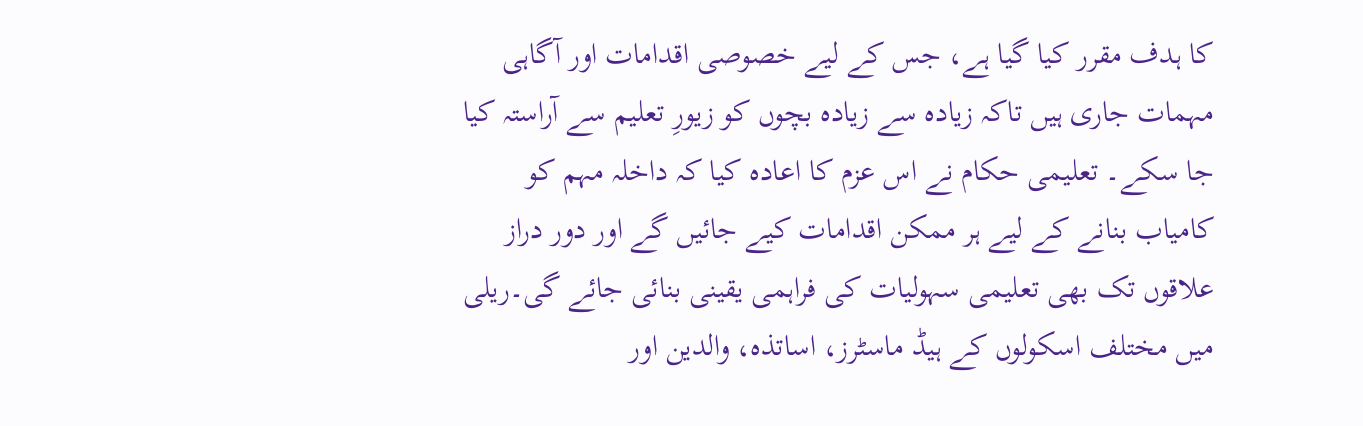کا ہدف مقرر کیا گیا ہے، جس کے لیے خصوصی اقدامات اور آگاہی مہمات جاری ہیں تاکہ زیادہ سے زیادہ بچوں کو زیورِ تعلیم سے آراستہ کیا جا سکے۔ تعلیمی حکام نے اس عزم کا اعادہ کیا کہ داخلہ مہم کو کامیاب بنانے کے لیے ہر ممکن اقدامات کیے جائیں گے اور دور دراز علاقوں تک بھی تعلیمی سہولیات کی فراہمی یقینی بنائی جائے گی۔ریلی میں مختلف اسکولوں کے ہیڈ ماسٹرز، اساتذہ، والدین اور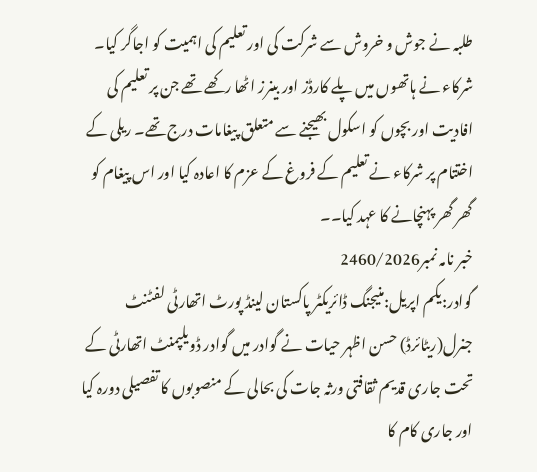طلبہ نے جوش و خروش سے شرکت کی اور تعلیم کی اہمیت کو اجاگر کیا۔ شرکاء نے ہاتھوں میں پلے کارڈز اور بینرز اٹھا رکھے تھے جن پر تعلیم کی افادیت اور بچوں کو اسکول بھیجنے سے متعلق پیغامات درج تھے۔ ریلی کے اختتام پر شرکاء نے تعلیم کے فروغ کے عزم کا اعادہ کیا اور اس پیغام کو گھر گھر پہنچانے کا عہد کیا۔۔
خبر نامہ نمبر2460/2026
گوادر:یکم اپریل:منیجنگ ڈائریکٹر پاکستان لینڈ پورٹ اتھارٹی لفٹنٹ جنرل(ریٹائرڈ) حسن اظہر حیات نے گوادر میں گوادر ڈویلپمنٹ اتھارٹی کے تحت جاری قدیم ثقافتی ورثہ جات کی بحالی کے منصوبوں کا تفصیلی دورہ کیا اور جاری کام کا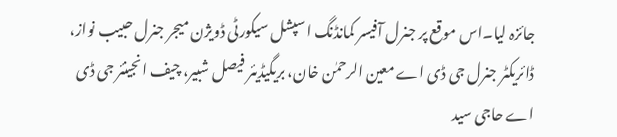جائزہ لیا۔اس موقع پر جنرل آفیسر کمانڈنگ اسپشل سیکورٹی ڈویژن میجر جنرل حبیب نواز، ڈائریکٹر جنرل جی ڈی اے معین الرحمٰن خان، بریگیڈیئر فیصل شبیر، چیف انجینئر جی ڈی اے حاجی سید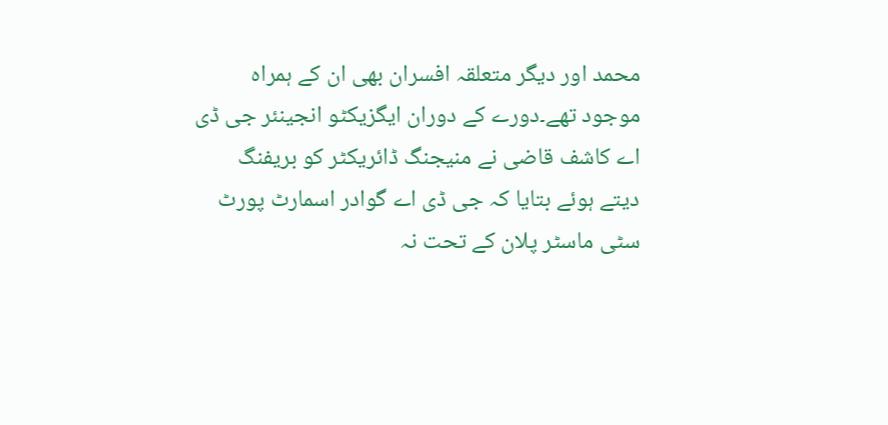محمد اور دیگر متعلقہ افسران بھی ان کے ہمراہ موجود تھے۔دورے کے دوران ایگزیکٹو انجینئر جی ڈی اے کاشف قاضی نے منیجنگ ڈائریکٹر کو بریفنگ دیتے ہوئے بتایا کہ جی ڈی اے گوادر اسمارٹ پورٹ سٹی ماسٹر پلان کے تحت نہ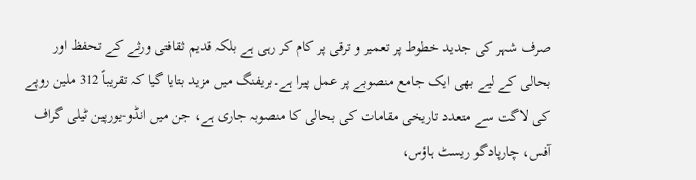صرف شہر کی جدید خطوط پر تعمیر و ترقی پر کام کر رہی ہے بلکہ قدیم ثقافتی ورثے کے تحفظ اور بحالی کے لیے بھی ایک جامع منصوبے پر عمل پیرا ہے۔بریفنگ میں مزید بتایا گیا کہ تقریباً 312 ملین روپے کی لاگت سے متعدد تاریخی مقامات کی بحالی کا منصوبہ جاری ہے، جن میں انڈو-یورپین ٹیلی گراف آفس، چارپادگو ریسٹ ہاؤس،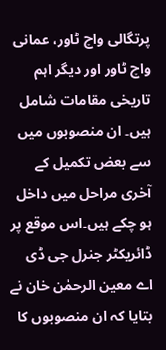پرتگالی واچ ٹاور، عمانی واچ ٹاور اور دیگر اہم تاریخی مقامات شامل ہیں۔ ان منصوبوں میں سے بعض تکمیل کے آخری مراحل میں داخل ہو چکے ہیں۔اس موقع پر ڈائریکٹر جنرل جی ڈی اے معین الرحمٰن خان نے بتایا کہ ان منصوبوں کا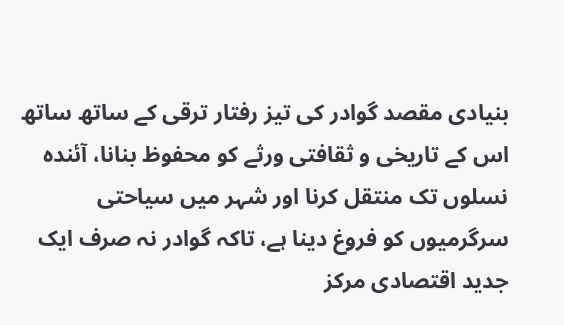بنیادی مقصد گوادر کی تیز رفتار ترقی کے ساتھ ساتھ اس کے تاریخی و ثقافتی ورثے کو محفوظ بنانا، آئندہ نسلوں تک منتقل کرنا اور شہر میں سیاحتی سرگرمیوں کو فروغ دینا ہے، تاکہ گوادر نہ صرف ایک جدید اقتصادی مرکز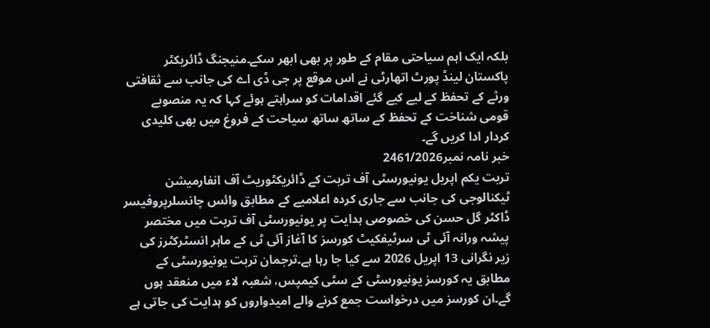بلکہ ایک اہم سیاحتی مقام کے طور پر بھی ابھر سکے۔منیجنگ ڈائریکٹر پاکستان لینڈ پورٹ اتھارٹی نے اس موقع پر جی ڈی اے کی جانب سے ثقافتی ورثے کے تحفظ کے لیے کیے گئے اقدامات کو سراہتے ہوئے کہا کہ یہ منصوبے قومی شناخت کے تحفظ کے ساتھ ساتھ سیاحت کے فروغ میں بھی کلیدی کردار ادا کریں گے۔
خبر نامہ نمبر2461/2026
تربت یکم اپریل یونیورسٹی آف تربت کے ڈائریکٹوریٹ آف انفارمیشن ٹیکنالوجی کی جانب سے جاری کردہ اعلامیے کے مطابق وائس چانسلرپروفیسر ڈاکٹر گل حسن کی خصوصی ہدایت پر یونیورسٹی آف تربت میں مختصر پیشہ ورانہ آئی ٹی سرٹیفکیٹ کورسز کا آغاز آئی ٹی کے ماہر انسٹرکٹرز کی زیر نگرانی 13 اپریل 2026 سے کیا جا رہا ہے۔ترجمان تربت یونیورسٹی کے مطابق یہ کورسز یونیورسٹی کے سٹی کیمپس، شعبہ لاء میں منعقد ہوں گے۔ان کورسز میں درخواست جمع کرنے والے امیدواروں کو ہدایت کی جاتی ہے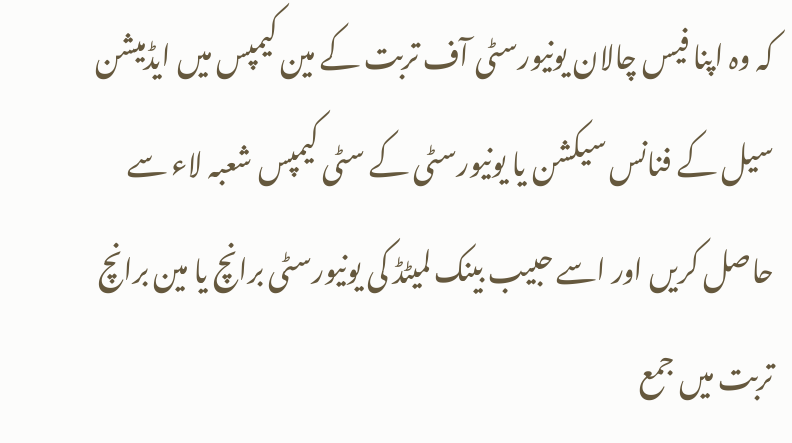کہ وہ اپنا فیس چالان یونیورسٹی آف تربت کے مین کیمپس میں ایڈمیشن سیل کے فنانس سیکشن یا یونیورسٹی کے سٹی کیمپس شعبہ لاء سے حاصل کریں اور اسے حبیب بینک لمیٹڈ کی یونیورسٹی برانچ یا مین برانچ تربت میں جمع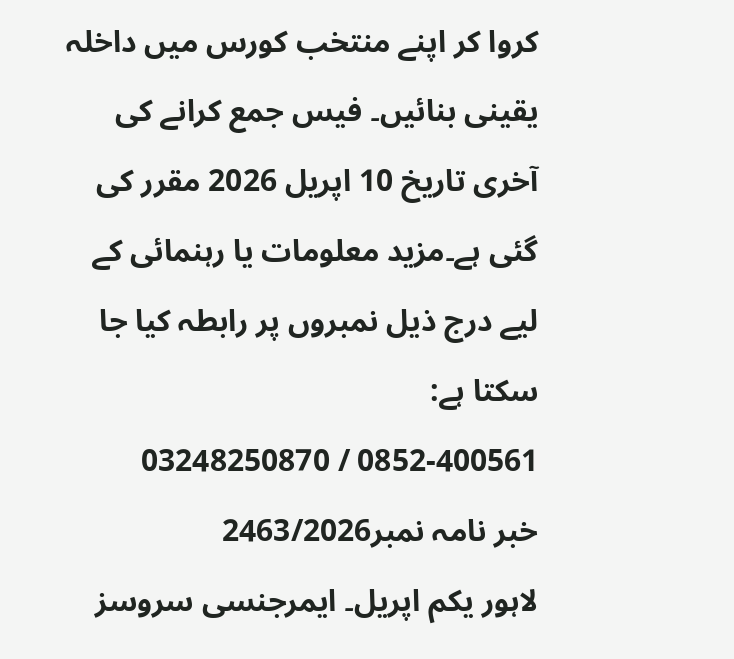کروا کر اپنے منتخب کورس میں داخلہ یقینی بنائیں۔ فیس جمع کرانے کی آخری تاریخ 10 اپریل 2026 مقرر کی گئی ہے۔مزید معلومات یا رہنمائی کے لیے درج ذیل نمبروں پر رابطہ کیا جا سکتا ہے:
0852-400561 / 03248250870
خبر نامہ نمبر2463/2026
لاہور یکم اپریل۔ ایمرجنسی سروسز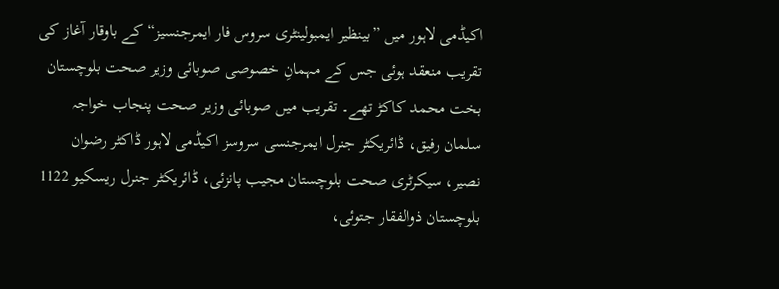اکیڈمی لاہور میں ”بینظیر ایمبولینٹری سروس فار ایمرجنسیز“ کے باوقار آغاز کی تقریب منعقد ہوئی جس کے مہمانِ خصوصی صوبائی وزیر صحت بلوچستان بخت محمد کاکڑ تھے۔ تقریب میں صوبائی وزیر صحت پنجاب خواجہ سلمان رفیق، ڈائریکٹر جنرل ایمرجنسی سروسز اکیڈمی لاہور ڈاکٹر رضوان نصیر، سیکرٹری صحت بلوچستان مجیب پانزئی، ڈائریکٹر جنرل ریسکیو 1122 بلوچستان ذوالفقار جتوئی،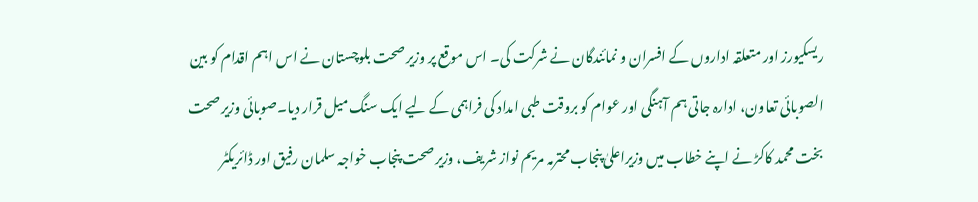ریسکیورز اور متعلقہ اداروں کے افسران و نمائندگان نے شرکت کی۔ اس موقع پر وزیر صحت بلوچستان نے اس اہم اقدام کو بین الصوبائی تعاون، ادارہ جاتی ہم آہنگی اور عوام کو بروقت طبی امداد کی فراہمی کے لیے ایک سنگ میل قرار دیا۔صوبائی وزیر صحت بخت محمد کاکڑ نے اپنے خطاب میں وزیراعلیٰ پنجاب محترمہ مریم نواز شریف، وزیر صحت پنجاب خواجہ سلمان رفیق اور ڈائریکٹر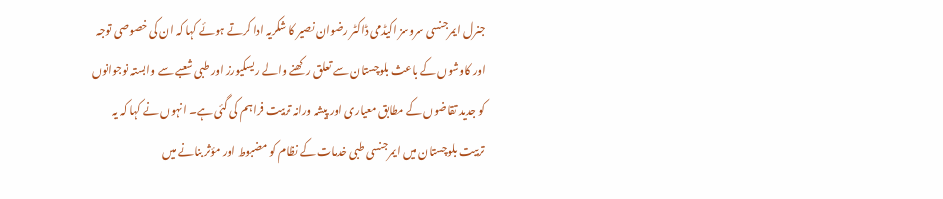جنرل ایمرجنسی سروسز اکیڈمی ڈاکٹر رضوان نصیر کا شکریہ ادا کرتے ہوئے کہا کہ ان کی خصوصی توجہ اور کاوشوں کے باعث بلوچستان سے تعلق رکھنے والے ریسکیورز اور طبی شعبے سے وابستہ نوجوانوں کو جدید تقاضوں کے مطابق معیاری اور پیشہ ورانہ تربیت فراہم کی گئی ہے۔ انہوں نے کہا کہ یہ تربیت بلوچستان میں ایمرجنسی طبی خدمات کے نظام کو مضبوط اور مؤثر بنانے میں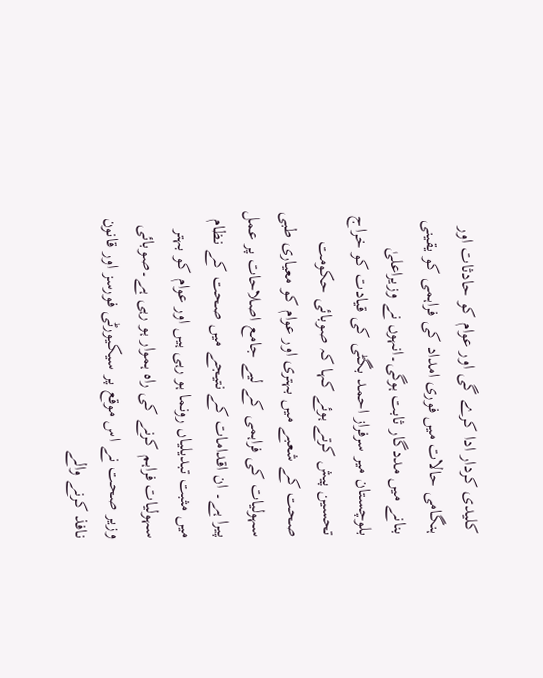کلیدی کردار ادا کرے گی اور عوام کو حادثات اور ہنگامی حالات میں فوری امداد کی فراہمی کو یقینی بنانے میں مددگار ثابت ہوگی۔انہوں نے وزیراعلیٰ بلوچستان میر سرفراز احمد بگٹی کی قیادت کو خراج تحسین پیش کرتے ہوئے کہا کہ صوبائی حکومت صحت کے شعبے میں بہتری اور عوام کو معیاری طبی سہولیات کی فراہمی کے لیے جامع اصلاحات پر عمل پیرا ہے۔ ان اقدامات کے نتیجے میں صحت کے نظام میں مثبت تبدیلیاں رونما ہو رہی ہیں اور عوام کو بہتر سہولیات فراہم کرنے کی راہ ہموار ہو رہی ہے۔صوبائی وزیر صحت نے اس موقع پر سیکیورٹی فورسز اور قانون نافذ کرنے والے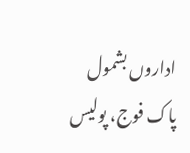اداروں بشمول پاک فوج، پولیس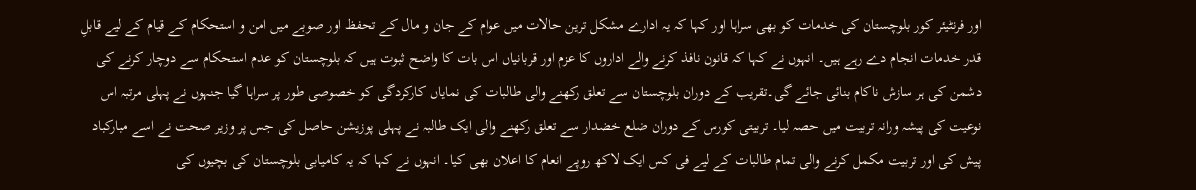اور فرنٹیئر کور بلوچستان کی خدمات کو بھی سراہا اور کہا کہ یہ ادارے مشکل ترین حالات میں عوام کے جان و مال کے تحفظ اور صوبے میں امن و استحکام کے قیام کے لیے قابلِ قدر خدمات انجام دے رہے ہیں۔ انہوں نے کہا کہ قانون نافذ کرنے والے اداروں کا عزم اور قربانیاں اس بات کا واضح ثبوت ہیں کہ بلوچستان کو عدم استحکام سے دوچار کرنے کی دشمن کی ہر سازش ناکام بنائی جائے گی۔تقریب کے دوران بلوچستان سے تعلق رکھنے والی طالبات کی نمایاں کارکردگی کو خصوصی طور پر سراہا گیا جنہوں نے پہلی مرتبہ اس نوعیت کی پیشہ ورانہ تربیت میں حصہ لیا۔ تربیتی کورس کے دوران ضلع خضدار سے تعلق رکھنے والی ایک طالبہ نے پہلی پوزیشن حاصل کی جس پر وزیر صحت نے اسے مبارکباد پیش کی اور تربیت مکمل کرنے والی تمام طالبات کے لیے فی کس ایک لاکھ روپے انعام کا اعلان بھی کیا۔ انہوں نے کہا کہ یہ کامیابی بلوچستان کی بچیوں کی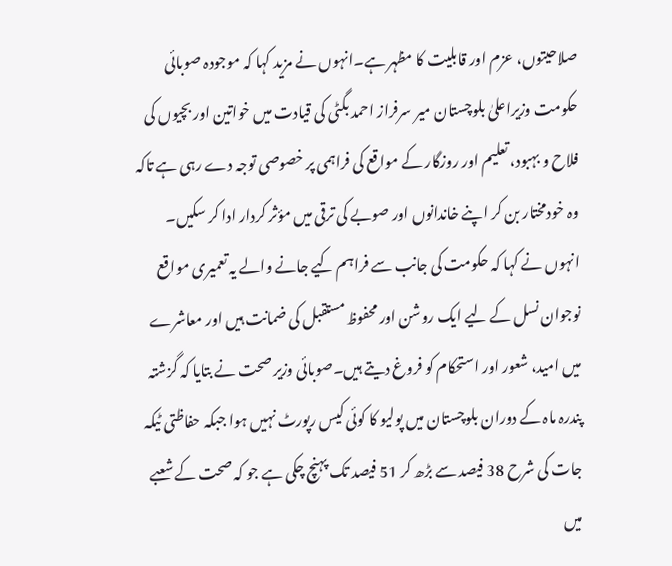صلاحیتوں، عزم اور قابلیت کا مظہر ہے۔انہوں نے مزید کہا کہ موجودہ صوبائی حکومت وزیراعلیٰ بلوچستان میر سرفراز احمد بگٹی کی قیادت میں خواتین اور بچیوں کی فلاح و بہبود، تعلیم اور روزگار کے مواقع کی فراہمی پر خصوصی توجہ دے رہی ہے تاکہ وہ خودمختار بن کر اپنے خاندانوں اور صوبے کی ترقی میں مؤثر کردار ادا کر سکیں۔ انہوں نے کہا کہ حکومت کی جانب سے فراہم کیے جانے والے یہ تعمیری مواقع نوجوان نسل کے لیے ایک روشن اور محفوظ مستقبل کی ضمانت ہیں اور معاشرے میں امید، شعور اور استحکام کو فروغ دیتے ہیں۔صوبائی وزیر صحت نے بتایا کہ گزشتہ پندرہ ماہ کے دوران بلوچستان میں پولیو کا کوئی کیس رپورٹ نہیں ہوا جبکہ حفاظتی ٹیکہ جات کی شرح 38 فیصد سے بڑھ کر 51 فیصد تک پہنچ چکی ہے جو کہ صحت کے شعبے میں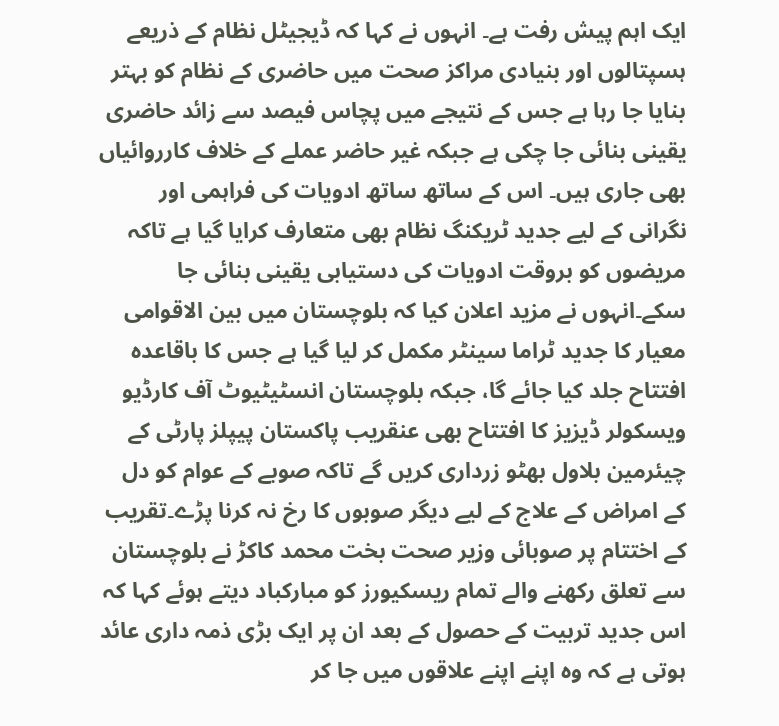ایک اہم پیش رفت ہے۔ انہوں نے کہا کہ ڈیجیٹل نظام کے ذریعے ہسپتالوں اور بنیادی مراکز صحت میں حاضری کے نظام کو بہتر بنایا جا رہا ہے جس کے نتیجے میں پچاس فیصد سے زائد حاضری یقینی بنائی جا چکی ہے جبکہ غیر حاضر عملے کے خلاف کارروائیاں بھی جاری ہیں۔ اس کے ساتھ ساتھ ادویات کی فراہمی اور نگرانی کے لیے جدید ٹریکنگ نظام بھی متعارف کرایا گیا ہے تاکہ مریضوں کو بروقت ادویات کی دستیابی یقینی بنائی جا سکے۔انہوں نے مزید اعلان کیا کہ بلوچستان میں بین الاقوامی معیار کا جدید ٹراما سینٹر مکمل کر لیا گیا ہے جس کا باقاعدہ افتتاح جلد کیا جائے گا، جبکہ بلوچستان انسٹیٹیوٹ آف کارڈیو ویسکولر ڈیزیز کا افتتاح بھی عنقریب پاکستان پیپلز پارٹی کے چیئرمین بلاول بھٹو زرداری کریں گے تاکہ صوبے کے عوام کو دل کے امراض کے علاج کے لیے دیگر صوبوں کا رخ نہ کرنا پڑے۔تقریب کے اختتام پر صوبائی وزیر صحت بخت محمد کاکڑ نے بلوچستان سے تعلق رکھنے والے تمام ریسکیورز کو مبارکباد دیتے ہوئے کہا کہ اس جدید تربیت کے حصول کے بعد ان پر ایک بڑی ذمہ داری عائد ہوتی ہے کہ وہ اپنے اپنے علاقوں میں جا کر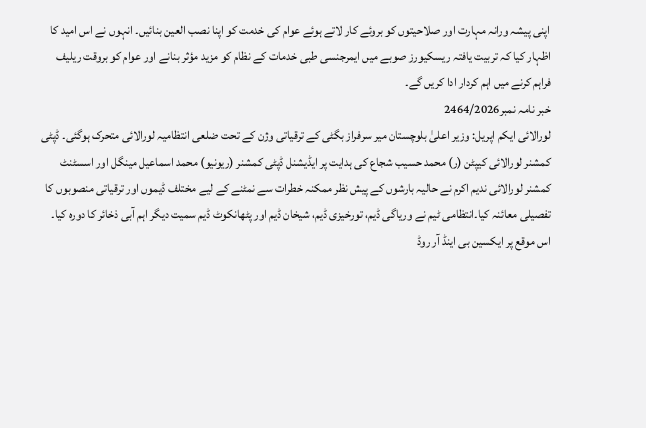اپنی پیشہ ورانہ مہارت اور صلاحیتوں کو بروئے کار لاتے ہوئے عوام کی خدمت کو اپنا نصب العین بنائیں۔ انہوں نے اس امید کا اظہار کیا کہ تربیت یافتہ ریسکیورز صوبے میں ایمرجنسی طبی خدمات کے نظام کو مزید مؤثر بنانے اور عوام کو بروقت ریلیف فراہم کرنے میں اہم کردار ادا کریں گے۔
خبر نامہ نمبر2464/2026
لورالائی ایکم اپریل: وزیر اعلیٰ بلوچستان میر سرفراز بگٹی کے ترقیاتی وژن کے تحت ضلعی انتظامیہ لورالائی متحرک ہوگئی۔ ڈپٹی کمشنر لورالائی کیپٹن (ر) محمد حسیب شجاع کی ہدایت پر ایڈیشنل ڈپٹی کمشنر (ریونیو) محمد اسماعیل مینگل اور اسسٹنٹ کمشنر لورالائی ندیم اکرم نے حالیہ بارشوں کے پیش نظر ممکنہ خطرات سے نمٹنے کے لیے مختلف ڈیموں اور ترقیاتی منصوبوں کا تفصیلی معائنہ کیا۔انتظامی ٹیم نے وریاگی ڈیم، تورخیزی ڈیم، شیخان ڈیم اور پٹھانکوٹ ڈیم سمیت دیگر اہم آبی ذخائر کا دورہ کیا۔ اس موقع پر ایکسین بی اینڈ آر روڈ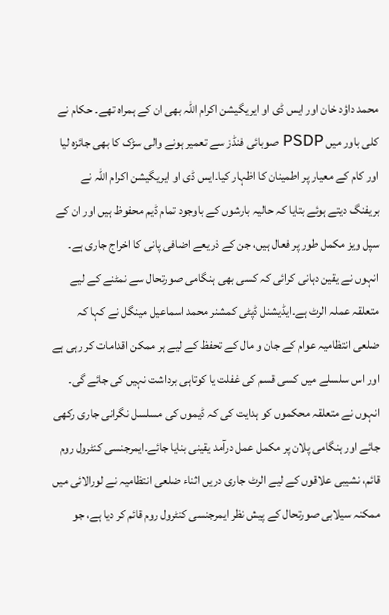محمد داؤد خان اور ایس ڈی او ایریگیشن اکرام اللہ بھی ان کے ہمراہ تھے۔ حکام نے کلی باور میں PSDP صوبائی فنڈز سے تعمیر ہونے والی سڑک کا بھی جائزہ لیا اور کام کے معیار پر اطمینان کا اظہار کیا۔ایس ڈی او ایریگیشن اکرام اللہ نے بریفنگ دیتے ہوئے بتایا کہ حالیہ بارشوں کے باوجود تمام ڈیم محفوظ ہیں اور ان کے سپل ویز مکمل طور پر فعال ہیں، جن کے ذریعے اضافی پانی کا اخراج جاری ہے۔ انہوں نے یقین دہانی کرائی کہ کسی بھی ہنگامی صورتحال سے نمٹنے کے لیے متعلقہ عملہ الرٹ ہے۔ایڈیشنل ڈپٹی کمشنر محمد اسماعیل مینگل نے کہا کہ ضلعی انتظامیہ عوام کے جان و مال کے تحفظ کے لیے ہر ممکن اقدامات کر رہی ہے اور اس سلسلے میں کسی قسم کی غفلت یا کوتاہی برداشت نہیں کی جائے گی۔ انہوں نے متعلقہ محکموں کو ہدایت کی کہ ڈیموں کی مسلسل نگرانی جاری رکھی جائے اور ہنگامی پلان پر مکمل عمل درآمد یقینی بنایا جائے۔ایمرجنسی کنٹرول روم قائم، نشیبی علاقوں کے لیے الرٹ جاری دریں اثناء ضلعی انتظامیہ نے لورالائی میں ممکنہ سیلابی صورتحال کے پیش نظر ایمرجنسی کنٹرول روم قائم کر دیا ہے، جو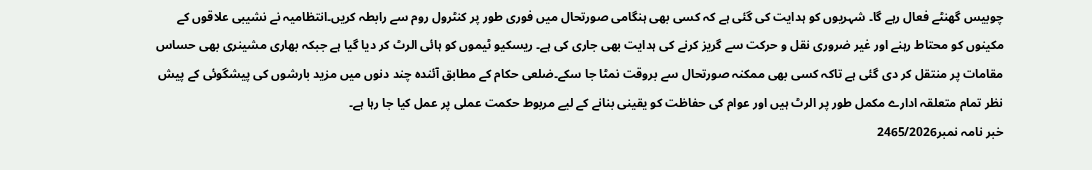چوبیس گھنٹے فعال رہے گا۔ شہریوں کو ہدایت کی گئی ہے کہ کسی بھی ہنگامی صورتحال میں فوری طور پر کنٹرول روم سے رابطہ کریں۔انتظامیہ نے نشیبی علاقوں کے مکینوں کو محتاط رہنے اور غیر ضروری نقل و حرکت سے گریز کرنے کی ہدایت بھی جاری کی ہے۔ ریسکیو ٹیموں کو ہائی الرٹ کر دیا گیا ہے جبکہ بھاری مشینری بھی حساس مقامات پر منتقل کر دی گئی ہے تاکہ کسی بھی ممکنہ صورتحال سے بروقت نمٹا جا سکے۔ضلعی حکام کے مطابق آئندہ چند دنوں میں مزید بارشوں کی پیشگوئی کے پیش نظر تمام متعلقہ ادارے مکمل طور پر الرٹ ہیں اور عوام کی حفاظت کو یقینی بنانے کے لیے مربوط حکمت عملی پر عمل کیا جا رہا ہے۔
خبر نامہ نمبر2465/2026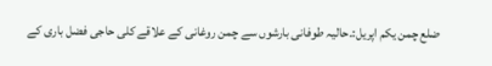ضلع چمن یکم اپریل:۔حالیہ طوفانی بارشوں سے چمن روغانی کے علاقے کلی حاجی فضل باری کے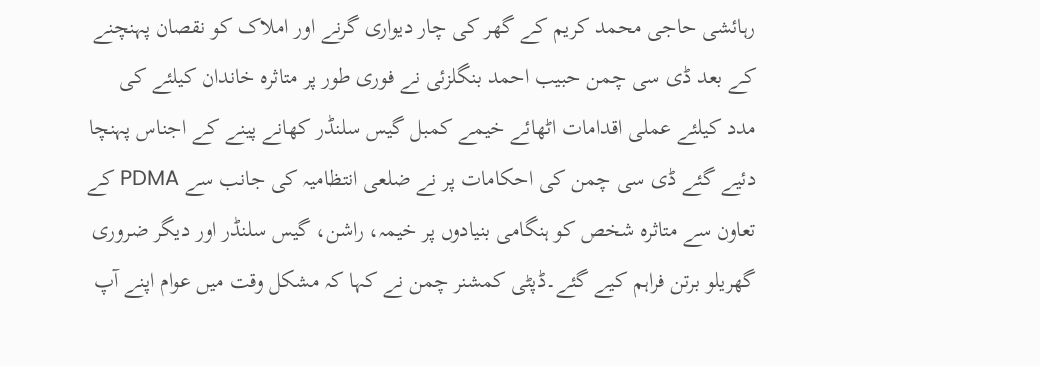رہائشی حاجی محمد کریم کے گھر کی چار دیواری گرنے اور املاک کو نقصان پہنچنے کے بعد ڈی سی چمن حبیب احمد بنگلزئی نے فوری طور پر متاثرہ خاندان کیلئے کی مدد کیلئے عملی اقدامات اٹھائے خیمے کمبل گیس سلنڈر کھانے پینے کے اجناس پہنچا دئیے گئے ڈی سی چمن کی احکامات پر نے ضلعی انتظامیہ کی جانب سے PDMA کے تعاون سے متاثرہ شخص کو ہنگامی بنیادوں پر خیمہ، راشن، گیس سلنڈر اور دیگر ضروری گھریلو برتن فراہم کیے گئے۔ڈپٹی کمشنر چمن نے کہا کہ مشکل وقت میں عوام اپنے آپ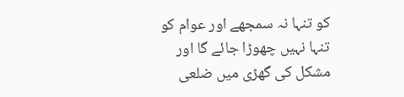کو تنہا نہ سمجھے اور عوام کو تنہا نہیں چھوڑا جائے گا اور مشکل کی گھڑی میں ضلعی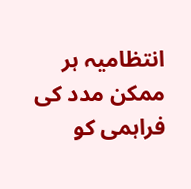انتظامیہ ہر ممکن مدد کی فراہمی کو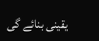یقینی بنائے گی